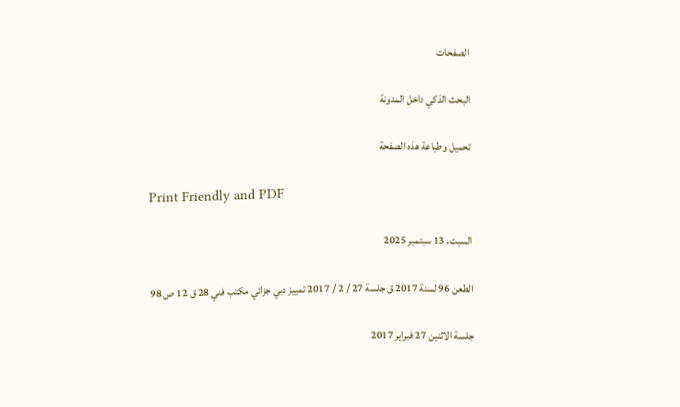الصفحات

البحث الذكي داخل المدونة

تحميل وطباعة هذه الصفحة

Print Friendly and PDF

السبت، 13 سبتمبر 2025

الطعن 96 لسنة 2017 ق جلسة 27 / 2 / 2017 تمييز دبي جزائي مكتب فني 28 ق 12 ص 98

جلسة الاثنين 27 فبراير 2017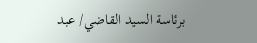برئاسة السيد القاضي/ عبد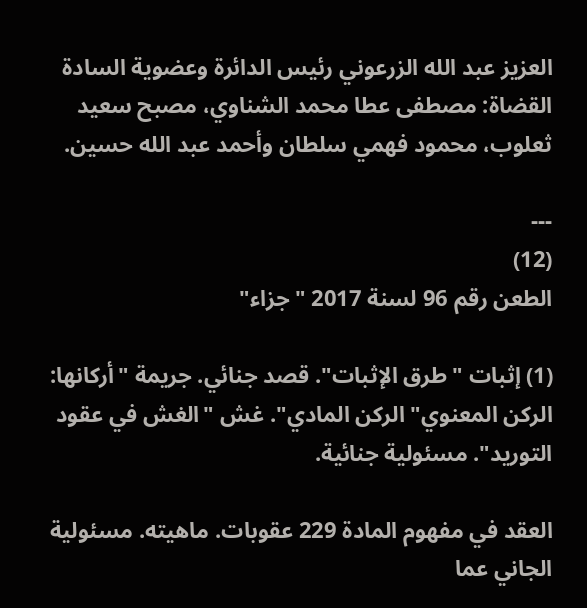العزيز عبد الله الزرعوني رئيس الدائرة وعضوية السادة القضاة: مصطفى عطا محمد الشناوي، مصبح سعيد ثعلوب، محمود فهمي سلطان وأحمد عبد الله حسين.

---
(12)
الطعن رقم 96 لسنة 2017 "جزاء"

(1) إثبات "طرق الإثبات". قصد جنائي. جريمة "أركانها: الركن المعنوي" الركن المادي". غش "الغش في عقود التوريد". مسئولية جنائية.

العقد في مفهوم المادة 229 عقوبات. ماهيته. مسئولية الجاني عما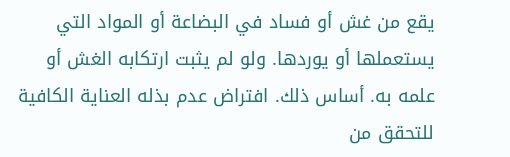يقع من غش أو فساد في البضاعة أو المواد التي يستعملها أو يوردها. ولو لم يثبت ارتكابه الغش أو علمه به. أساس ذلك. افتراض عدم بذله العناية الكافية للتحقق من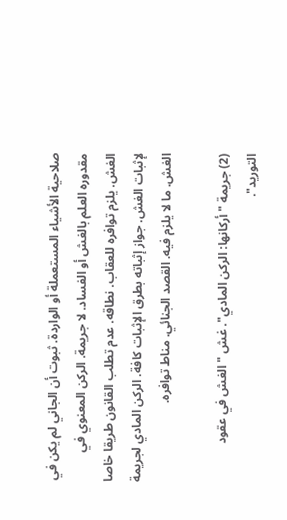صلاحية الأشياء المستعملة أو الواردة. ثبوت أن الجاني لم يكن في مقدوره العلم بالغش أو الفساد. لا جريمة. الركن المعنوي في الغش. يلزم توافره للعقاب. نطاقه. عدم تطلب القانون طريقا خاصا لإثبات الغش. جواز إثباته بطرق الإثبات كافة. الركن المادي لجريمة الغش. ما لا يلزم فيه. القصد الجنائي. مناط توافره.

(2) جريمة "أركانها: الركن المادي". غش "الغش في عقود التوريد".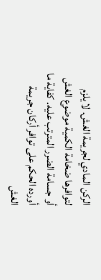الركن المادي لجريمة الغش. لا يلزم لتوافرها ضخامة الكمية موضوع الغش أو جسامة الضرر المترتب عليه. كفاية ما أورده الحكم على توافر أركان جريمة الغش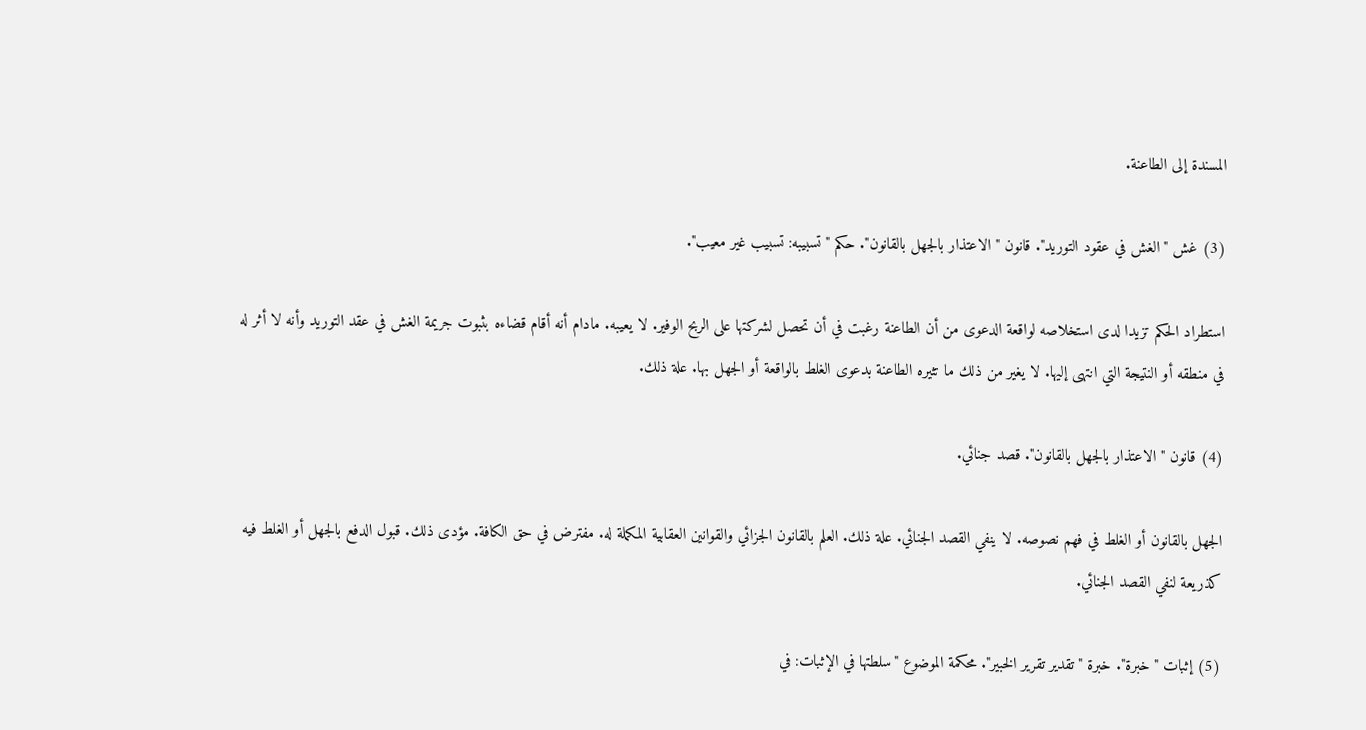المسندة إلى الطاعنة.

(3) غش "الغش في عقود التوريد". قانون "الاعتذار بالجهل بالقانون". حكم "تسبيبه: تسبيب غير معيب".

استطراد الحكم تزيدا لدى استخلاصه لواقعة الدعوى من أن الطاعنة رغبت في أن تحصل لشركتها على الربح الوفير. لا يعيبه. مادام أنه أقام قضاءه بثبوت جريمة الغش في عقد التوريد وأنه لا أثر له في منطقه أو النتيجة التي انتهى إليها. لا يغير من ذلك ما تثيره الطاعنة بدعوى الغلط بالواقعة أو الجهل بها. علة ذلك.

(4) قانون "الاعتذار بالجهل بالقانون". قصد جنائي.

الجهل بالقانون أو الغلط في فهم نصوصه. لا ينفي القصد الجنائي. علة ذلك. العلم بالقانون الجزائي والقوانين العقابية المكملة له. مفترض في حق الكافة. مؤدى ذلك. قبول الدفع بالجهل أو الغلط فيه كذريعة لنفي القصد الجنائي.

(5) إثبات "خبرة". خبرة "تقدير تقرير الخبير". محكمة الموضوع "سلطتها في الإثبات: في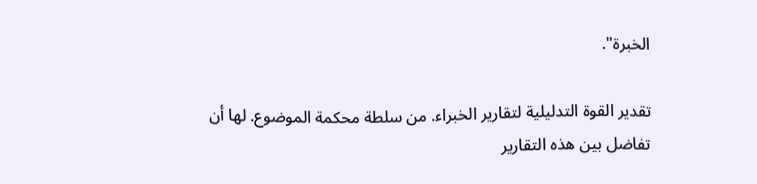الخبرة".

تقدير القوة التدليلية لتقارير الخبراء. من سلطة محكمة الموضوع. لها أن تفاضل بين هذه التقارير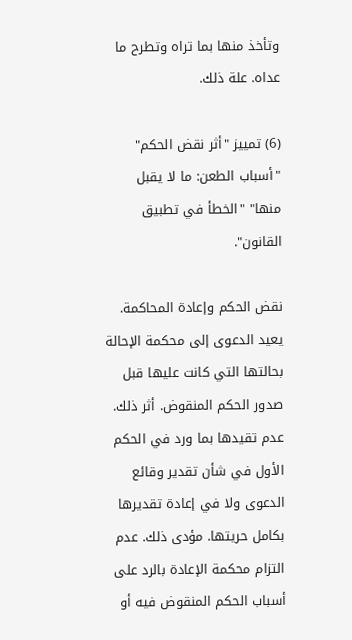وتأخذ منها بما تراه وتطرح ما عداه. علة ذلك.

(6) تمييز "أثر نقض الحكم" "أسباب الطعن: ما لا يقبل منها" "الخطأ في تطبيق القانون".

نقض الحكم وإعادة المحاكمة. يعيد الدعوى إلى محكمة الإحالة بحالتها التي كانت عليها قبل صدور الحكم المنقوض. أثر ذلك. عدم تقيدها بما ورد في الحكم الأول في شأن تقدير وقائع الدعوى ولا في إعادة تقديرها بكامل حريتها. مؤدى ذلك. عدم التزام محكمة الإعادة بالرد على أسباب الحكم المنقوض فيه أو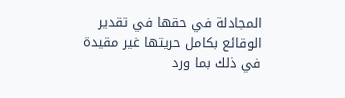المجادلة في حقها في تقدير الوقائع بكامل حريتها غير مقيدة في ذلك بما ورد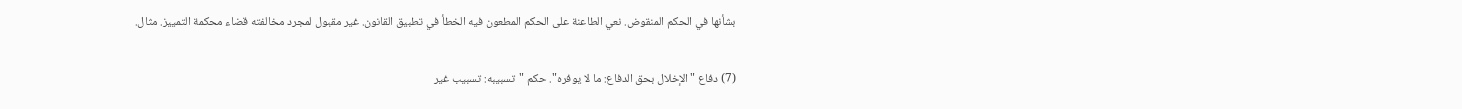بشأنها في الحكم المنقوض. نعي الطاعنة على الحكم المطعون فيه الخطأ في تطبيق القانون. غير مقبول لمجرد مخالفته قضاء محكمة التمييز. مثال.

(7) دفاع "الإخلال بحق الدفاع: ما لا يوفره". حكم "تسبيبه: تسبيب غير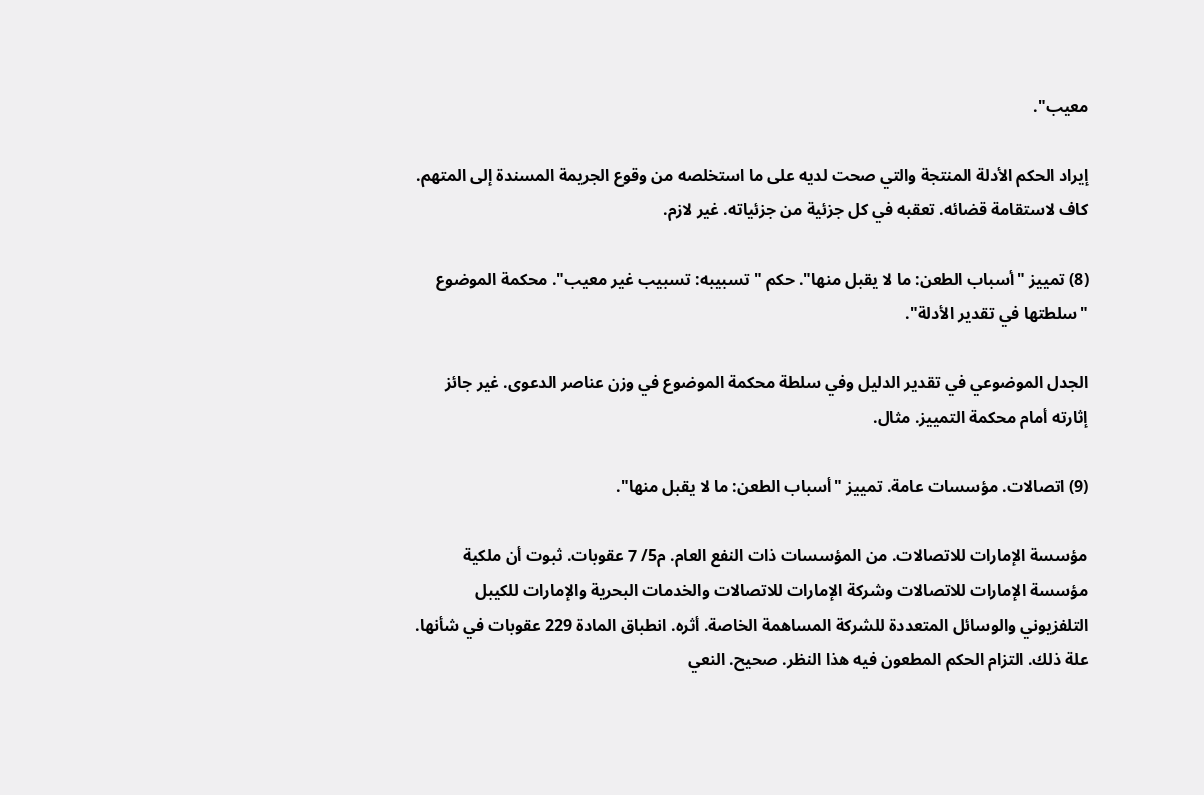معيب".

إيراد الحكم الأدلة المنتجة والتي صحت لديه على ما استخلصه من وقوع الجريمة المسندة إلى المتهم. كاف لاستقامة قضائه. تعقبه في كل جزئية من جزئياته. غير لازم.

(8) تمييز "أسباب الطعن: ما لا يقبل منها". حكم "تسبيبه: تسبيب غير معيب". محكمة الموضوع "سلطتها في تقدير الأدلة".

الجدل الموضوعي في تقدير الدليل وفي سلطة محكمة الموضوع في وزن عناصر الدعوى. غير جائز إثارته أمام محكمة التمييز. مثال.

(9) اتصالات. مؤسسات عامة. تمييز "أسباب الطعن: ما لا يقبل منها".

مؤسسة الإمارات للاتصالات. من المؤسسات ذات النفع العام. م5/ 7 عقوبات. ثبوت أن ملكية مؤسسة الإمارات للاتصالات وشركة الإمارات للاتصالات والخدمات البحرية والإمارات للكيبل التلفزيوني والوسائل المتعددة للشركة المساهمة الخاصة. أثره. انطباق المادة 229 عقوبات في شأنها. علة ذلك. التزام الحكم المطعون فيه هذا النظر. صحيح. النعي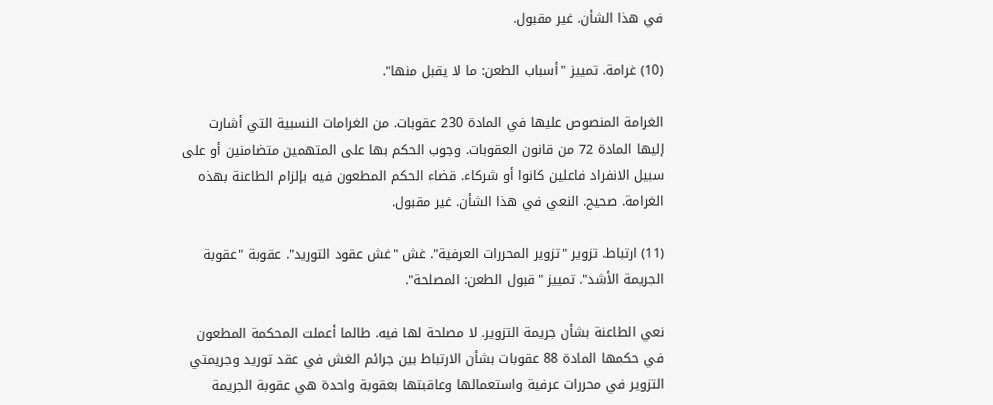في هذا الشأن. غير مقبول.

(10) غرامة. تمييز "أسباب الطعن: ما لا يقبل منها".

الغرامة المنصوص عليها في المادة 230 عقوبات. من الغرامات النسبية التي أشارت إليها المادة 72 من قانون العقوبات. وجوب الحكم بها على المتهمين متضامنين أو على سبيل الانفراد فاعلين كانوا أو شركاء. قضاء الحكم المطعون فيه بإلزام الطاعنة بهذه الغرامة. صحيح. النعي في هذا الشأن. غير مقبول.

(11) ارتباط. تزوير "تزوير المحررات العرفية". غش "غش عقود التوريد". عقوبة "عقوبة الجريمة الأشد". تمييز "قبول الطعن: المصلحة".

نعي الطاعنة بشأن جريمة التزوير. لا مصلحة لها فيه. طالما أعملت المحكمة المطعون في حكمها المادة 88 عقوبات بشأن الارتباط بين جرائم الغش في عقد توريد وجريمتي التزوير في محررات عرفية واستعمالها وعاقبتها بعقوبة واحدة هي عقوبة الجريمة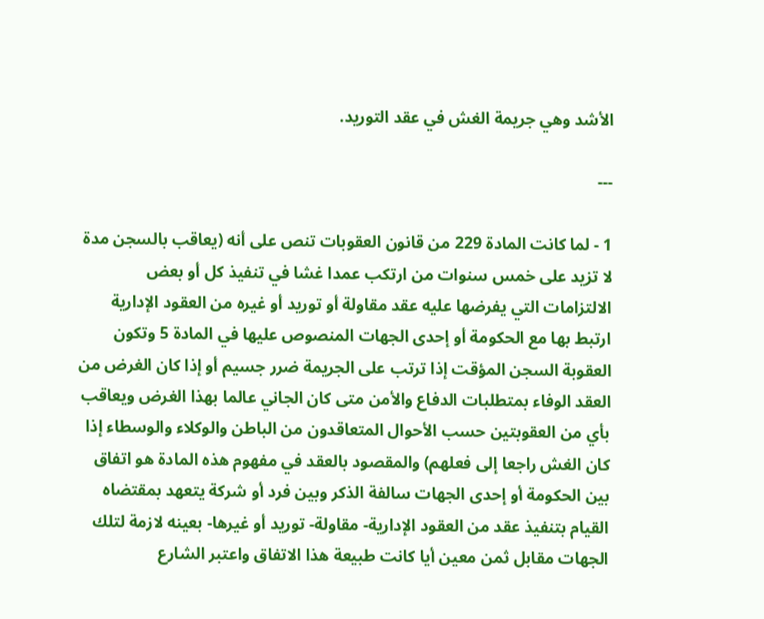الأشد وهي جريمة الغش في عقد التوريد.

---

1 - لما كانت المادة 229 من قانون العقوبات تنص على أنه (يعاقب بالسجن مدة لا تزيد على خمس سنوات من ارتكب عمدا غشا في تنفيذ كل أو بعض الالتزامات التي يفرضها عليه عقد مقاولة أو توريد أو غيره من العقود الإدارية ارتبط بها مع الحكومة أو إحدى الجهات المنصوص عليها في المادة 5 وتكون العقوبة السجن المؤقت إذا ترتب على الجريمة ضرر جسيم أو إذا كان الغرض من العقد الوفاء بمتطلبات الدفاع والأمن متى كان الجاني عالما بهذا الغرض ويعاقب بأي من العقوبتين حسب الأحوال المتعاقدون من الباطن والوكلاء والوسطاء إذا كان الغش راجعا إلى فعلهم) والمقصود بالعقد في مفهوم هذه المادة هو اتفاق بين الحكومة أو إحدى الجهات سالفة الذكر وبين فرد أو شركة يتعهد بمقتضاه القيام بتنفيذ عقد من العقود الإدارية- مقاولة- توريد أو غيرها- بعينه لازمة لتلك الجهات مقابل ثمن معين أيا كانت طبيعة هذا الاتفاق واعتبر الشارع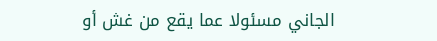الجاني مسئولا عما يقع من غش أو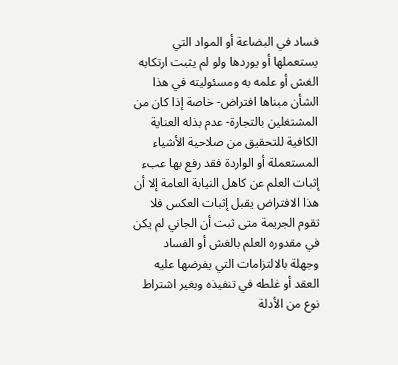فساد في البضاعة أو المواد التي يستعملها أو يوردها ولو لم يثبت ارتكابه الغش أو علمه به ومسئوليته في هذا الشأن مبناها افتراض- خاصة إذا كان من المشتغلين بالتجارة- عدم بذله العناية الكافية للتحقيق من صلاحية الأشياء المستعملة أو الواردة فقد رفع بها عبء إثبات العلم عن كاهل النيابة العامة إلا أن هذا الافتراض يقبل إثبات العكس فلا تقوم الجريمة متى ثبت أن الجاني لم يكن في مقدوره العلم بالغش أو الفساد وجهلة بالالتزامات التي يفرضها عليه العقد أو غلطه في تنفيذه وبغير اشتراط نوع من الأدلة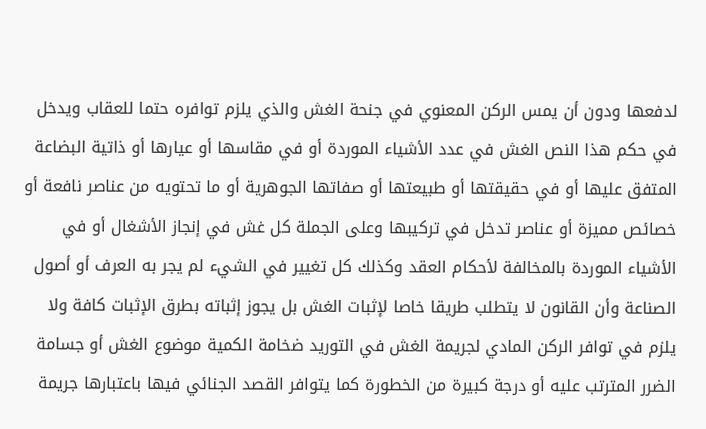لدفعها ودون أن يمس الركن المعنوي في جنحة الغش والذي يلزم توافره حتما للعقاب ويدخل في حكم هذا النص الغش في عدد الأشياء الموردة أو في مقاسها أو عيارها أو ذاتية البضاعة المتفق عليها أو في حقيقتها أو طبيعتها أو صفاتها الجوهرية أو ما تحتويه من عناصر نافعة أو خصائص مميزة أو عناصر تدخل في تركيبها وعلى الجملة كل غش في إنجاز الأشغال أو في الأشياء الموردة بالمخالفة لأحكام العقد وكذلك كل تغيير في الشيء لم يجر به العرف أو أصول الصناعة وأن القانون لا يتطلب طريقا خاصا لإثبات الغش بل يجوز إثباته بطرق الإثبات كافة ولا يلزم في توافر الركن المادي لجريمة الغش في التوريد ضخامة الكمية موضوع الغش أو جسامة الضرر المترتب عليه أو درجة كبيرة من الخطورة كما يتوافر القصد الجنائي فيها باعتبارها جريمة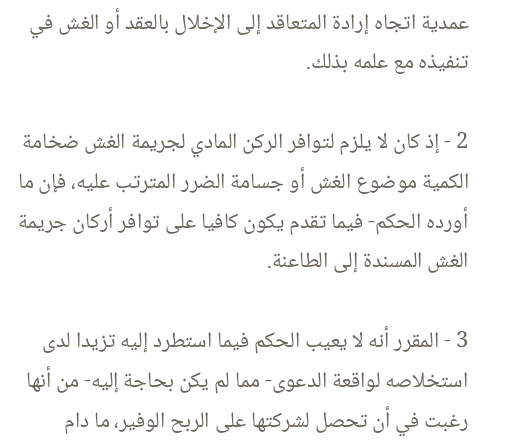عمدية اتجاه إرادة المتعاقد إلى الإخلال بالعقد أو الغش في تنفيذه مع علمه بذلك.

2 - إذ كان لا يلزم لتوافر الركن المادي لجريمة الغش ضخامة الكمية موضوع الغش أو جسامة الضرر المترتب عليه، فإن ما أورده الحكم- فيما تقدم يكون كافيا على توافر أركان جريمة الغش المسندة إلى الطاعنة.

3 - المقرر أنه لا يعيب الحكم فيما استطرد إليه تزيدا لدى استخلاصه لواقعة الدعوى- مما لم يكن بحاجة إليه- من أنها رغبت في أن تحصل لشركتها على الربح الوفير، ما دام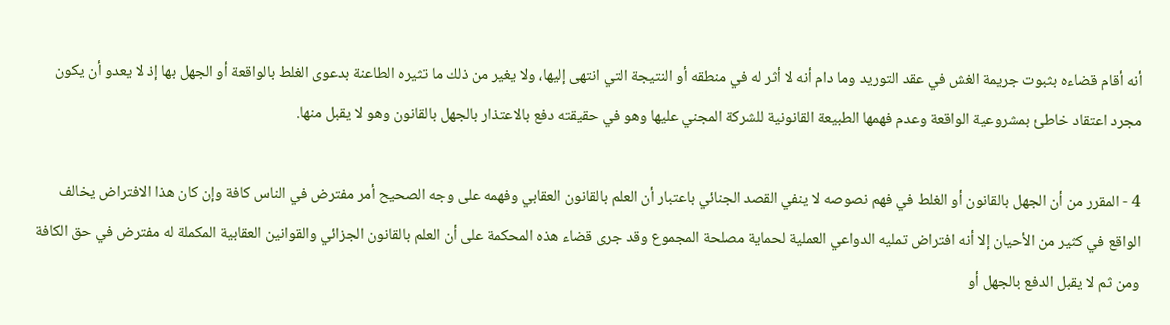أنه أقام قضاءه بثبوت جريمة الغش في عقد التوريد وما دام أنه لا أثر له في منطقه أو النتيجة التي انتهى إليها، ولا يغير من ذلك ما تثيره الطاعنة بدعوى الغلط بالواقعة أو الجهل بها إذ لا يعدو أن يكون مجرد اعتقاد خاطئ بمشروعية الواقعة وعدم فهمها الطبيعة القانونية للشركة المجني عليها وهو في حقيقته دفع بالاعتذار بالجهل بالقانون وهو لا يقبل منها.

4 - المقرر من أن الجهل بالقانون أو الغلط في فهم نصوصه لا ينفي القصد الجنائي باعتبار أن العلم بالقانون العقابي وفهمه على وجه الصحيح أمر مفترض في الناس كافة وإن كان هذا الافتراض يخالف الواقع في كثير من الأحيان إلا أنه افتراض تمليه الدواعي العملية لحماية مصلحة المجموع وقد جرى قضاء هذه المحكمة على أن العلم بالقانون الجزائي والقوانين العقابية المكملة له مفترض في حق الكافة ومن ثم لا يقبل الدفع بالجهل أو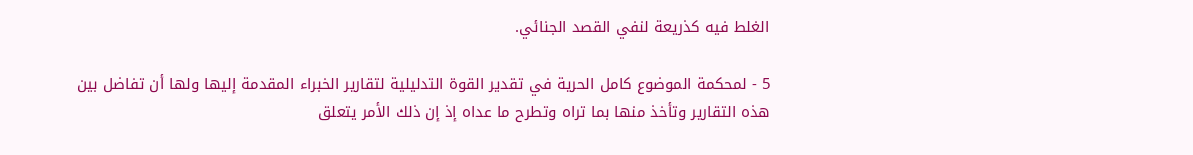الغلط فيه كذريعة لنفي القصد الجنائي.

5 - لمحكمة الموضوع كامل الحرية في تقدير القوة التدليلية لتقارير الخبراء المقدمة إليها ولها أن تفاضل بين هذه التقارير وتأخذ منها بما تراه وتطرح ما عداه إذ إن ذلك الأمر يتعلق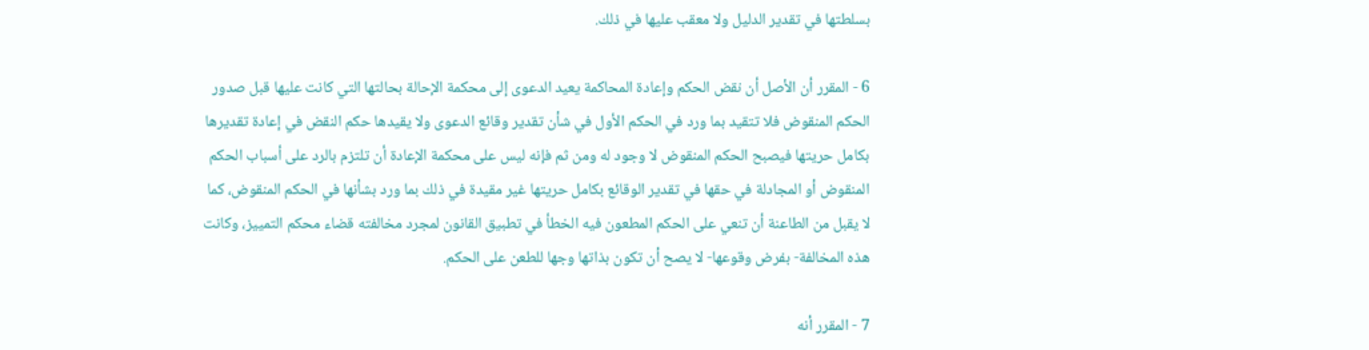بسلطتها في تقدير الدليل ولا معقب عليها في ذلك.

6 - المقرر أن الأصل أن نقض الحكم وإعادة المحاكمة يعيد الدعوى إلى محكمة الإحالة بحالتها التي كانت عليها قبل صدور الحكم المنقوض فلا تتقيد بما ورد في الحكم الأول في شأن تقدير وقائع الدعوى ولا يقيدها حكم النقض في إعادة تقديرها بكامل حريتها فيصبح الحكم المنقوض لا وجود له ومن ثم فإنه ليس على محكمة الإعادة أن تلتزم بالرد على أسباب الحكم المنقوض أو المجادلة في حقها في تقدير الوقائع بكامل حريتها غير مقيدة في ذلك بما ورد بشأنها في الحكم المنقوض، كما لا يقبل من الطاعنة أن تنعي على الحكم المطعون فيه الخطأ في تطبيق القانون لمجرد مخالفته قضاء محكم التمييز، وكانت هذه المخالفة- بفرض وقوعها- لا يصح أن تكون بذاتها وجها للطعن على الحكم.

7 - المقرر أنه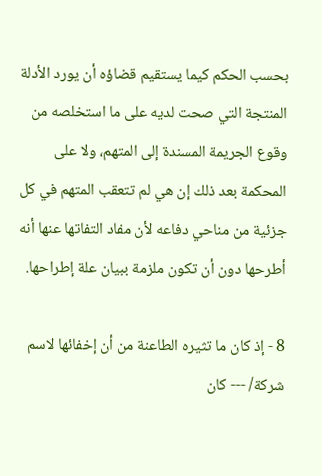بحسب الحكم كيما يستقيم قضاؤه أن يورد الأدلة المنتجة التي صحت لديه على ما استخلصه من وقوع الجريمة المسندة إلى المتهم، ولا على المحكمة بعد ذلك إن هي لم تتعقب المتهم في كل جزئية من مناحي دفاعه لأن مفاد التفاتها عنها أنه أطرحها دون أن تكون ملزمة ببيان علة إطراحها.

8 - إذ كان ما تثيره الطاعنة من أن إخفائها لاسم شركة/ --- كان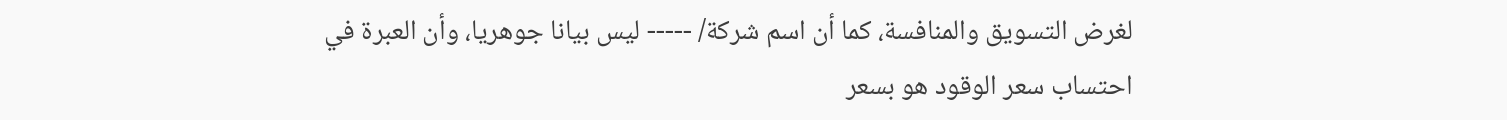لغرض التسويق والمنافسة، كما أن اسم شركة/ ----- ليس بيانا جوهريا، وأن العبرة في احتساب سعر الوقود هو بسعر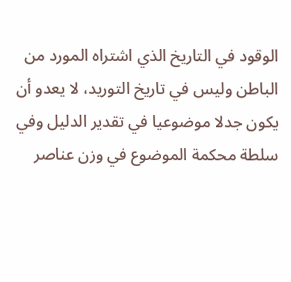الوقود في التاريخ الذي اشتراه المورد من الباطن وليس في تاريخ التوريد، لا يعدو أن يكون جدلا موضوعيا في تقدير الدليل وفي سلطة محكمة الموضوع في وزن عناصر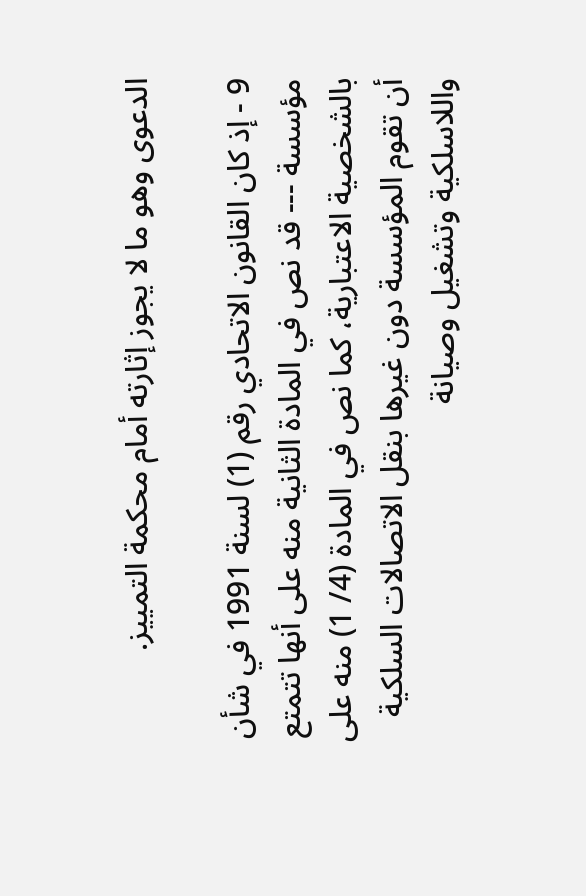الدعوى وهو ما لا يجوز إثارته أمام محكمة التمييز.

9 - إذ كان القانون الاتحادي رقم (1) لسنة 1991 في شأن مؤسسة --- قد نص في المادة الثانية منه على أنها تتمتع بالشخصية الاعتبارية، كما نص في المادة (4/ 1) منه على أن تقوم المؤسسة دون غيرها بنقل الاتصالات السلكية واللاسلكية وتشغيل وصيانة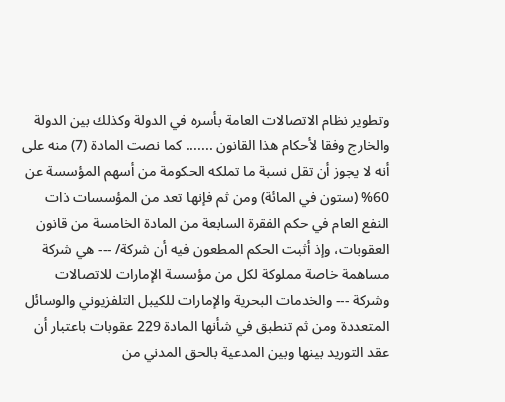وتطوير نظام الاتصالات العامة بأسره في الدولة وكذلك بين الدولة والخارج وفقا لأحكام هذا القانون ....... كما نصت المادة (7) منه على أنه لا يجوز أن تقل نسبة ما تملكه الحكومة من أسهم المؤسسة عن 60% (ستون في المائة) ومن ثم فإنها تعد من المؤسسات ذات النفع العام في حكم الفقرة السابعة من المادة الخامسة من قانون العقوبات، وإذ أثبت الحكم المطعون فيه أن شركة/ --- هي شركة مساهمة خاصة مملوكة لكل من مؤسسة الإمارات للاتصالات وشركة --- والخدمات البحرية والإمارات للكيبل التلفزيوني والوسائل المتعددة ومن ثم تنطبق في شأنها المادة 229 عقوبات باعتبار أن عقد التوريد بينها وبين المدعية بالحق المدني من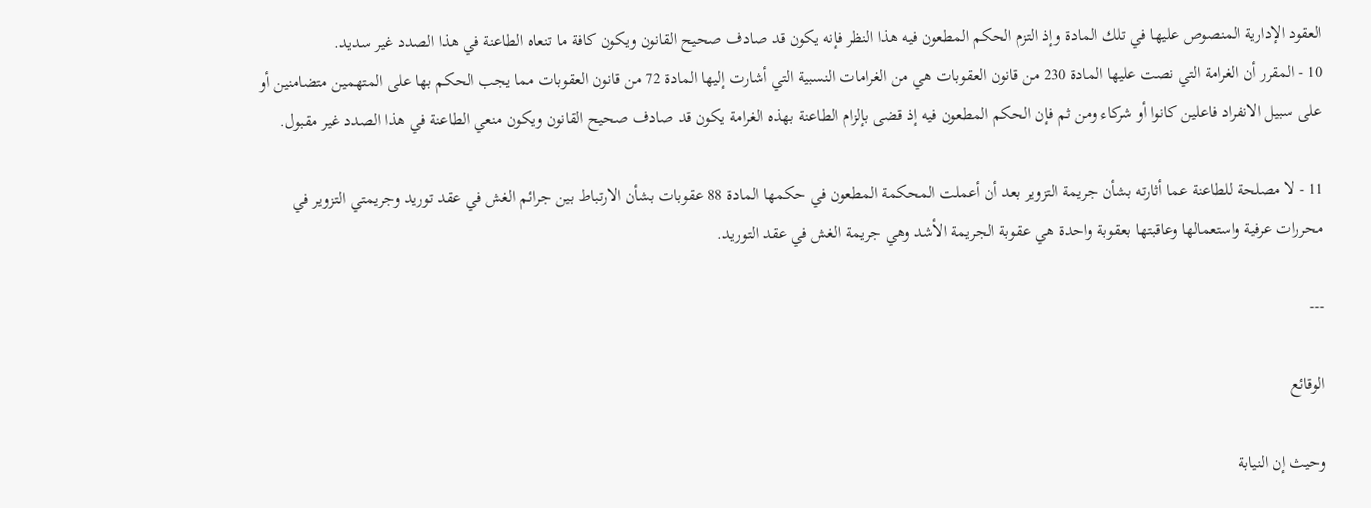العقود الإدارية المنصوص عليها في تلك المادة وإذ التزم الحكم المطعون فيه هذا النظر فإنه يكون قد صادف صحيح القانون ويكون كافة ما تنعاه الطاعنة في هذا الصدد غير سديد.
10 - المقرر أن الغرامة التي نصت عليها المادة 230 من قانون العقوبات هي من الغرامات النسبية التي أشارت إليها المادة 72 من قانون العقوبات مما يجب الحكم بها على المتهمين متضامنين أو على سبيل الانفراد فاعلين كانوا أو شركاء ومن ثم فإن الحكم المطعون فيه إذ قضى بإلزام الطاعنة بهذه الغرامة يكون قد صادف صحيح القانون ويكون منعي الطاعنة في هذا الصدد غير مقبول.

11 - لا مصلحة للطاعنة عما أثارته بشأن جريمة التزوير بعد أن أعملت المحكمة المطعون في حكمها المادة 88 عقوبات بشأن الارتباط بين جرائم الغش في عقد توريد وجريمتي التزوير في محررات عرفية واستعمالها وعاقبتها بعقوبة واحدة هي عقوبة الجريمة الأشد وهي جريمة الغش في عقد التوريد.

---

الوقائع

وحيث إن النيابة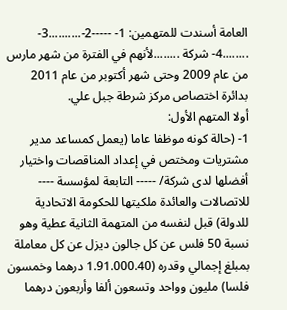العامة أسندت للمتهمين: 1- -----2-..........3- ........4- شركة ........لأنهم في الفترة من شهر مارس من عام 2009 وحتى شهر أكتوبر من عام 2011 بدائرة اختصاص مركز شرطة جبل علي.
أولا المتهم الأول:
1- (حالة كونه موظفا عاما (يعمل كمساعد مدير مشتريات ومختص في إعداد المناقصات واختيار أفضلها لدى شركة/ ----- التابعة لمؤسسة ---- للاتصالات والعائدة ملكيتها للحكومة الاتحادية للدولة) قبل لنفسه من المتهمة الثانية عطية وهو نسبة 50 فلس عن كل جالون ديزل عن كل معاملة بمبلغ إجمالي وقدره (1.91.000.40 درهما وخمسون فلسا) مليون وواحد وتسعون ألفا وأربعون درهما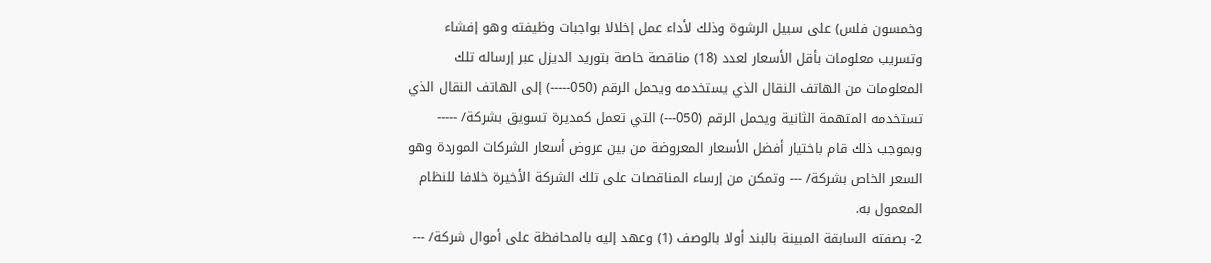وخمسون فلس) على سبيل الرشوة وذلك لأداء عمل إخلالا بواجبات وظيفته وهو إفشاء وتسريب معلومات بأقل الأسعار لعدد (18) مناقصة خاصة بتوريد الديزل عبر إرساله تلك المعلومات من الهاتف النقال الذي يستخدمه ويحمل الرقم (050-----) إلى الهاتف النقال الذي تستخدمه المتهمة الثانية ويحمل الرقم (050---) التي تعمل كمديرة تسويق بشركة/ ----- وبموجب ذلك قام باختيار أفضل الأسعار المعروضة من بين عروض أسعار الشركات الموردة وهو السعر الخاص بشركة/ --- وتمكن من إرساء المناقصات على تلك الشركة الأخيرة خلافا للنظام المعمول به.
2- بصفته السابقة المبينة بالبند أولا بالوصف (1) وعهد إليه بالمحافظة على أموال شركة/ ---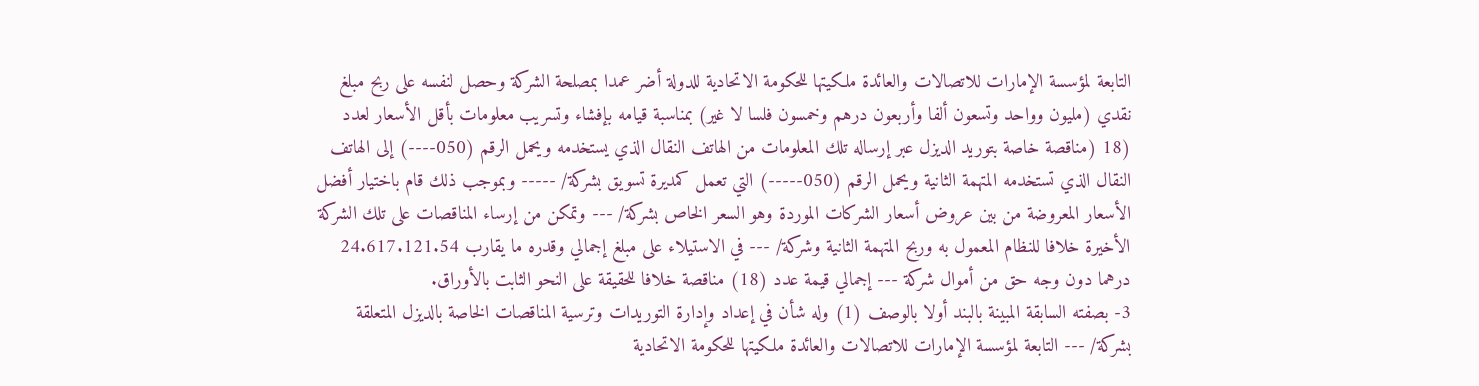التابعة لمؤسسة الإمارات للاتصالات والعائدة ملكيتها للحكومة الاتحادية للدولة أضر عمدا بمصلحة الشركة وحصل لنفسه على ربح مبلغ نقدي (مليون وواحد وتسعون ألفا وأربعون درهم وخمسون فلسا لا غير) بمناسبة قيامه بإفشاء وتسريب معلومات بأقل الأسعار لعدد (18 (مناقصة خاصة بتوريد الديزل عبر إرساله تلك المعلومات من الهاتف النقال الذي يستخدمه ويحمل الرقم (050----) إلى الهاتف النقال الذي تستخدمه المتهمة الثانية ويحمل الرقم (050-----) التي تعمل كمديرة تسويق بشركة/ ----- وبموجب ذلك قام باختيار أفضل الأسعار المعروضة من بين عروض أسعار الشركات الموردة وهو السعر الخاص بشركة/ --- وتمكن من إرساء المناقصات على تلك الشركة الأخيرة خلافا للنظام المعمول به وربح المتهمة الثانية وشركة/ --- في الاستيلاء على مبلغ إجمالي وقدره ما يقارب 24.617.121.54 درهما دون وجه حق من أموال شركة --- إجمالي قيمة عدد (18) مناقصة خلافا للحقيقة على النحو الثابت بالأوراق.
3- بصفته السابقة المبينة بالبند أولا بالوصف (1) وله شأن في إعداد وإدارة التوريدات وترسية المناقصات الخاصة بالديزل المتعلقة بشركة/ --- التابعة لمؤسسة الإمارات للاتصالات والعائدة ملكيتها للحكومة الاتحادية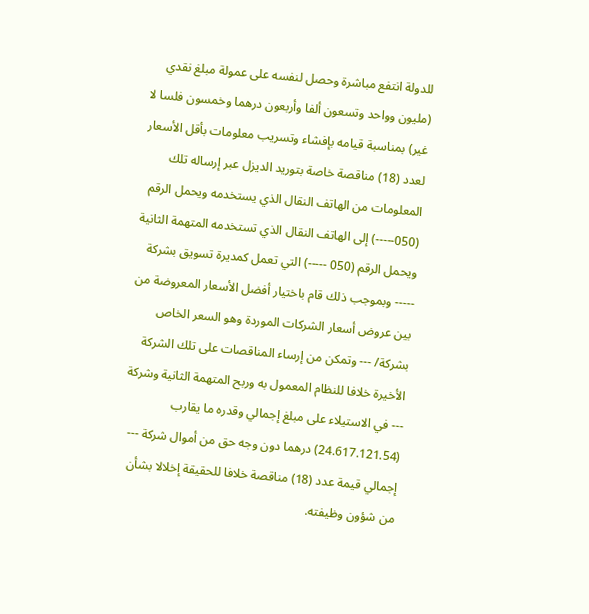للدولة انتفع مباشرة وحصل لنفسه على عمولة مبلغ نقدي (مليون وواحد وتسعون ألفا وأربعون درهما وخمسون فلسا لا غير) بمناسبة قيامه بإفشاء وتسريب معلومات بأقل الأسعار لعدد (18) مناقصة خاصة بتوريد الديزل عبر إرساله تلك المعلومات من الهاتف النقال الذي يستخدمه ويحمل الرقم (050-----) إلى الهاتف النقال الذي تستخدمه المتهمة الثانية ويحمل الرقم (050 -----) التي تعمل كمديرة تسويق بشركة ----- وبموجب ذلك قام باختيار أفضل الأسعار المعروضة من بين عروض أسعار الشركات الموردة وهو السعر الخاص بشركة/ --- وتمكن من إرساء المناقصات على تلك الشركة الأخيرة خلافا للنظام المعمول به وربح المتهمة الثانية وشركة --- في الاستيلاء على مبلغ إجمالي وقدره ما يقارب (24.617.121.54) درهما دون وجه حق من أموال شركة --- إجمالي قيمة عدد (18) مناقصة خلافا للحقيقة إخلالا بشأن من شؤون وظيفته.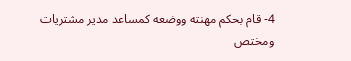4- قام بحكم مهنته ووضعه كمساعد مدير مشتريات ومختص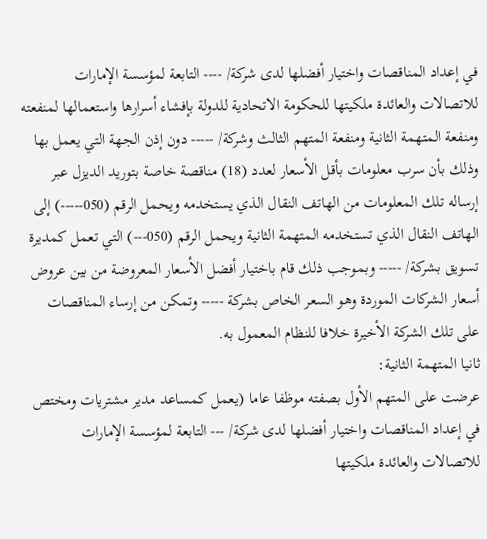في إعداد المناقصات واختيار أفضلها لدى شركة/ ---- التابعة لمؤسسة الإمارات للاتصالات والعائدة ملكيتها للحكومة الاتحادية للدولة بإفشاء أسرارها واستعمالها لمنفعته ومنفعة المتهمة الثانية ومنفعة المتهم الثالث وشركة/ ----- دون إذن الجهة التي يعمل بها وذلك بأن سرب معلومات بأقل الأسعار لعدد (18) مناقصة خاصة بتوريد الديزل عبر إرساله تلك المعلومات من الهاتف النقال الذي يستخدمه ويحمل الرقم (050-----) إلى الهاتف النقال الذي تستخدمه المتهمة الثانية ويحمل الرقم (050---) التي تعمل كمديرة تسويق بشركة/ ----- وبموجب ذلك قام باختيار أفضل الأسعار المعروضة من بين عروض أسعار الشركات الموردة وهو السعر الخاص بشركة ----- وتمكن من إرساء المناقصات على تلك الشركة الأخيرة خلافا للنظام المعمول به.
ثانيا المتهمة الثانية:
عرضت على المتهم الأول بصفته موظفا عاما (يعمل كمساعد مدير مشتريات ومختص في إعداد المناقصات واختيار أفضلها لدى شركة/ --- التابعة لمؤسسة الإمارات للاتصالات والعائدة ملكيتها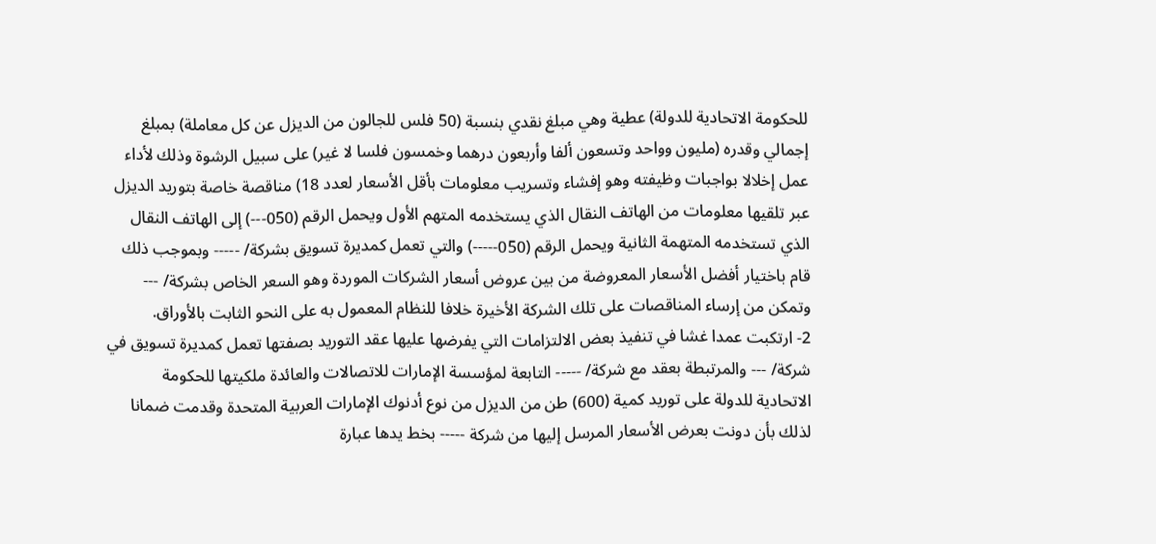للحكومة الاتحادية للدولة) عطية وهي مبلغ نقدي بنسبة (50 فلس للجالون من الديزل عن كل معاملة) بمبلغ إجمالي وقدره (مليون وواحد وتسعون ألفا وأربعون درهما وخمسون فلسا لا غير) على سبيل الرشوة وذلك لأداء عمل إخلالا بواجبات وظيفته وهو إفشاء وتسريب معلومات بأقل الأسعار لعدد 18) مناقصة خاصة بتوريد الديزل عبر تلقيها معلومات من الهاتف النقال الذي يستخدمه المتهم الأول ويحمل الرقم (050---) إلى الهاتف النقال الذي تستخدمه المتهمة الثانية ويحمل الرقم (050-----) والتي تعمل كمديرة تسويق بشركة/ ----- وبموجب ذلك قام باختيار أفضل الأسعار المعروضة من بين عروض أسعار الشركات الموردة وهو السعر الخاص بشركة/ --- وتمكن من إرساء المناقصات على تلك الشركة الأخيرة خلافا للنظام المعمول به على النحو الثابت بالأوراق.
2- ارتكبت عمدا غشا في تنفيذ بعض الالتزامات التي يفرضها عليها عقد التوريد بصفتها تعمل كمديرة تسويق في شركة/ --- والمرتبطة بعقد مع شركة/ ----- التابعة لمؤسسة الإمارات للاتصالات والعائدة ملكيتها للحكومة الاتحادية للدولة على توريد كمية (600) طن من الديزل من نوع أدنوك الإمارات العربية المتحدة وقدمت ضمانا لذلك بأن دونت بعرض الأسعار المرسل إليها من شركة ----- بخط يدها عبارة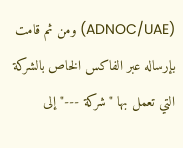(ADNOC/UAE) ومن ثم قامت بإرساله عبر الفاكس الخاص بالشركة التي تعمل بها "شركة ---" إلى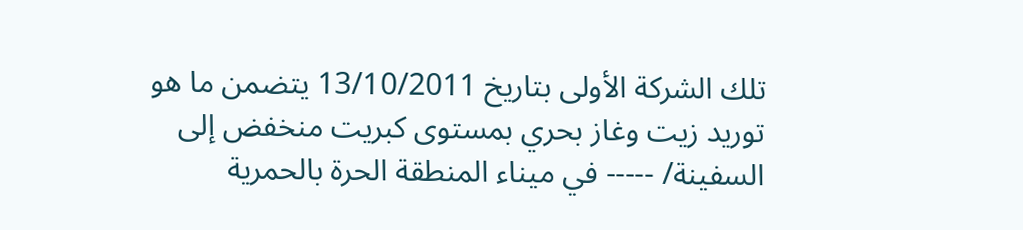تلك الشركة الأولى بتاريخ 13/10/2011 يتضمن ما هو توريد زيت وغاز بحري بمستوى كبريت منخفض إلى السفينة/ ----- في ميناء المنطقة الحرة بالحمرية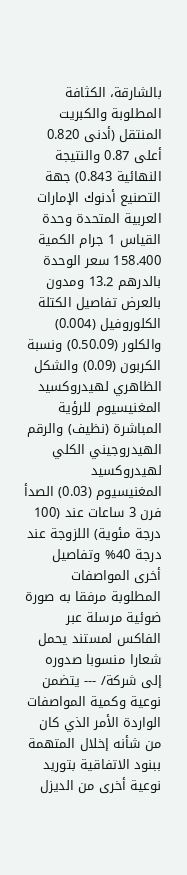بالشارقة، الكثافة المطلوبة والكبريت المنتقل (أدنى 0.820 أعلى 0.87 والنتيجة النهائية 0.843) جهة التصنيع أدنوك الإمارات العربية المتحدة وحدة القياس 1 جرام الكمية 158.400 سعر الوحدة بالدرهم 13.2 ومدون بالعرض تفاصيل الكتلة الكلوروفيل (0.004) والكلور (0.50.09) ونسبة الكربون (0.09) والشكل الظاهري لهيدروكسيد المغنيسيوم للرؤية المباشرة (نظيف) والرقم الهيدروجيني الكلي لهيدروكسيد المغنيسيوم (0.03) الصدأ فرن 3 ساعات عند (100 درجة مئوية) اللزوجة عند درجة 40% وتفاصيل أخرى المواصفات المطلوبة مرفقا به صورة ضوئية مرسلة عبر الفاكس لمستند يحمل شعارا منسوبا صدوره إلى شركة/ --- يتضمن نوعية وكمية المواصفات الواردة الأمر الذي كان من شأنه إخلال المتهمة ببنود الاتفاقية بتوريد نوعية أخرى من الديزل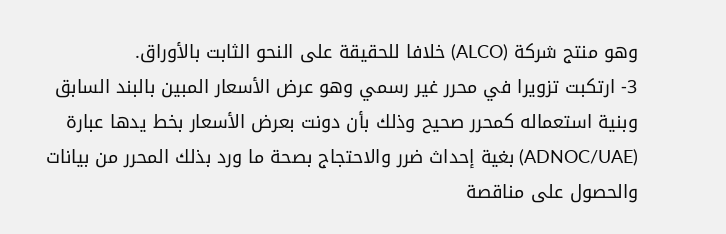وهو منتج شركة (ALCO) خلافا للحقيقة على النحو الثابت بالأوراق.
3- ارتكبت تزويرا في محرر غير رسمي وهو عرض الأسعار المبين بالبند السابق وبنية استعماله كمحرر صحيح وذلك بأن دونت بعرض الأسعار بخط يدها عبارة (ADNOC/UAE) بغية إحداث ضرر والاحتجاج بصحة ما ورد بذلك المحرر من بيانات والحصول على مناقصة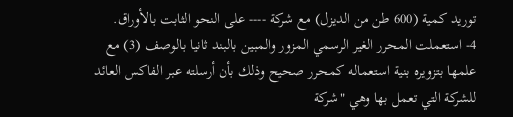توريد كمية (600 طن من الديزل) مع شركة ---- على النحو الثابت بالأوراق.
4- استعملت المحرر الغير الرسمي المزور والمبين بالبند ثانيا بالوصف (3) مع علمها بتزويره بنية استعماله كمحرر صحيح وذلك بأن أرسلته عبر الفاكس العائد للشركة التي تعمل بها وهي "شركة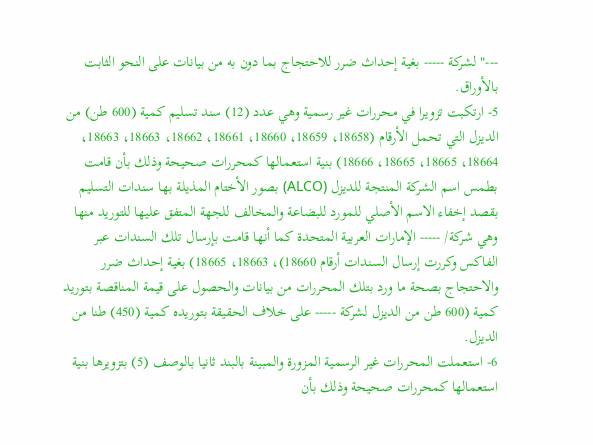---" لشركة ----- بغية إحداث ضرر للاحتجاج بما دون به من بيانات على النحو الثابت بالأوراق.
5- ارتكبت تزويرا في محررات غير رسمية وهي عدد (12) سند تسليم كمية (600 طن) من الديزل التي تحمل الأرقام (18658، 18659، 18660، 18661، 18662، 18663، 18663، 18664، 18665، 18665، 18666) بنية استعمالها كمحررات صحيحة وذلك بأن قامت بطمس اسم الشركة المنتجة للديزل (ALCO) بصور الأختام المذيلة بها سندات التسليم بقصد إخفاء الاسم الأصلي للمورد للبضاعة والمخالف للجهة المتفق عليها للتوريد منها وهي شركة/ ----- الإمارات العربية المتحدة كما أنها قامت بإرسال تلك السندات عبر الفاكس وكررت إرسال السندات أرقام 18660)، 18663، 18665) بغية إحداث ضرر والاحتجاج بصحة ما ورد بتلك المحررات من بيانات والحصول على قيمة المناقصة بتوريد كمية (600 طن من الديزل لشركة ----- على خلاف الحقيقة بتوريده كمية (450) طنا من الديزل.
6- استعملت المحررات غير الرسمية المزورة والمبينة بالبند ثانيا بالوصف (5) بتزويرها بنية استعمالها كمحررات صحيحة وذلك بأن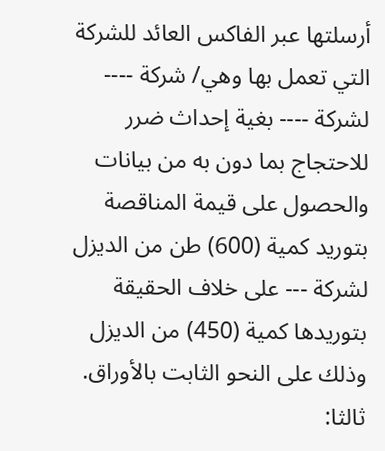أرسلتها عبر الفاكس العائد للشركة التي تعمل بها وهي/ شركة ---- لشركة ---- بغية إحداث ضرر للاحتجاج بما دون به من بيانات والحصول على قيمة المناقصة بتوريد كمية (600) طن من الديزل لشركة --- على خلاف الحقيقة بتوريدها كمية (450) من الديزل وذلك على النحو الثابت بالأوراق.
ثالثا: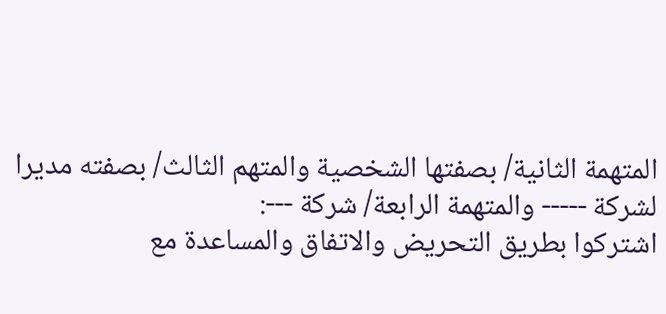المتهمة الثانية/ بصفتها الشخصية والمتهم الثالث/ بصفته مديرا لشركة ----- والمتهمة الرابعة/ شركة ---:
اشتركوا بطريق التحريض والاتفاق والمساعدة مع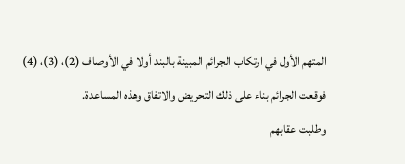المتهم الأول في ارتكاب الجرائم المبينة بالبند أولا في الأوصاف (2)، (3)، (4) فوقعت الجرائم بناء على ذلك التحريض والاتفاق وهذه المساعدة.
وطلبت عقابهم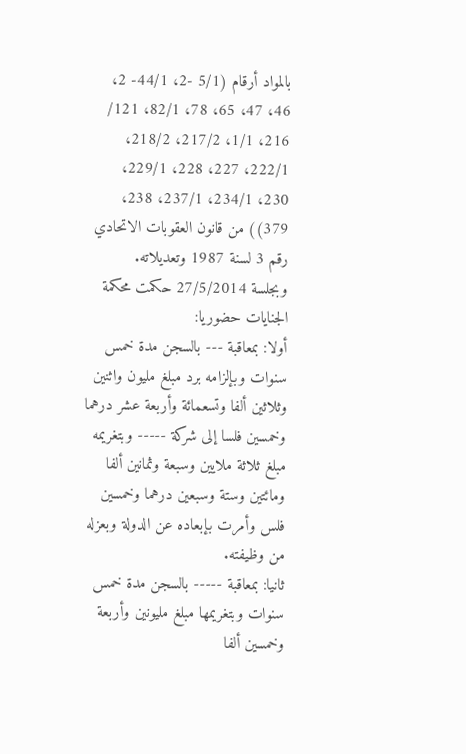بالمواد أرقام (5/1 -2، 44/1- 2، 46، 47، 65، 78، 82/1، 121/ 216، 1/1، 217/2، 218/2، 222/1، 227، 228، 229/1، 230، 234/1، 237/1، 238، 379)) من قانون العقوبات الاتحادي رقم 3 لسنة 1987 وتعديلاته.
وبجلسة 27/5/2014 حكمت محكمة الجنايات حضوريا:
أولا: بمعاقبة --- بالسجن مدة خمس سنوات وبإلزامه برد مبلغ مليون واثنين وثلاثين ألفا وتسعمائة وأربعة عشر درهما وخمسين فلسا إلى شركة ----- وبتغريمه مبلغ ثلاثة ملايين وسبعة وثمانين ألفا ومائتين وستة وسبعين درهما وخمسين فلس وأمرت بإبعاده عن الدولة وبعزله من وظيفته.
ثانيا: بمعاقبة ----- بالسجن مدة خمس سنوات وبتغريمها مبلغ مليونين وأربعة وخمسين ألفا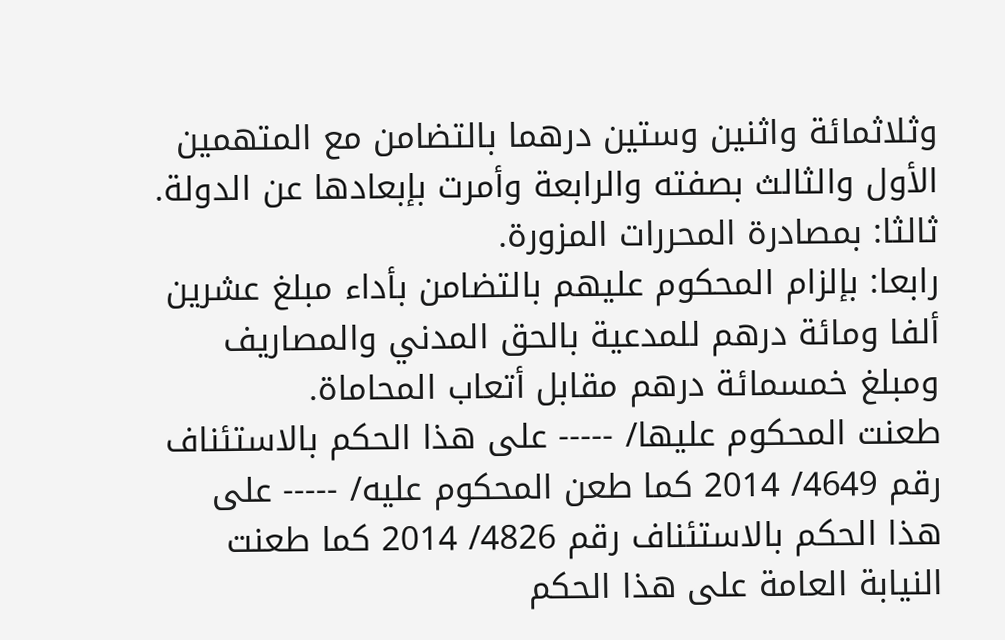وثلاثمائة واثنين وستين درهما بالتضامن مع المتهمين الأول والثالث بصفته والرابعة وأمرت بإبعادها عن الدولة. ثالثا: بمصادرة المحررات المزورة.
رابعا: بإلزام المحكوم عليهم بالتضامن بأداء مبلغ عشرين ألفا ومائة درهم للمدعية بالحق المدني والمصاريف ومبلغ خمسمائة درهم مقابل أتعاب المحاماة.
طعنت المحكوم عليها/ ----- على هذا الحكم بالاستئناف رقم 4649/ 2014 كما طعن المحكوم عليه/ ----- على هذا الحكم بالاستئناف رقم 4826/ 2014 كما طعنت النيابة العامة على هذا الحكم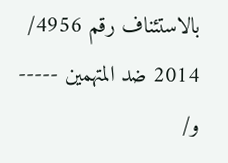بالاستئناف رقم 4956/ 2014 ضد المتهمين ----- و/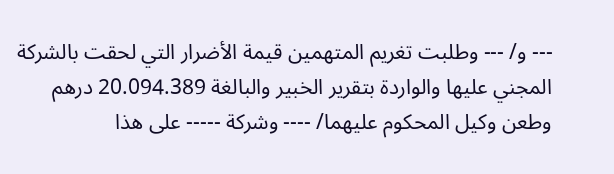--- و/ --- وطلبت تغريم المتهمين قيمة الأضرار التي لحقت بالشركة المجني عليها والواردة بتقرير الخبير والبالغة 20.094.389 درهم وطعن وكيل المحكوم عليهما/ ---- وشركة ----- على هذا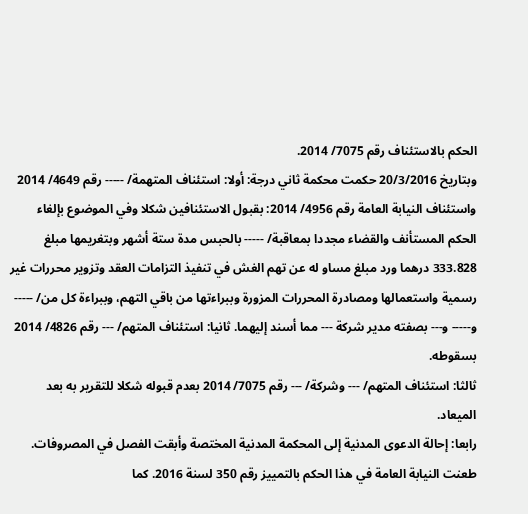الحكم بالاستئناف رقم 7075/ 2014.
وبتاريخ 20/3/2016 حكمت محكمة ثاني درجة: أولا: استئناف المتهمة/ ----- رقم 4649/ 2014 واستئناف النيابة العامة رقم 4956/ 2014: بقبول الاستئنافين شكلا وفي الموضوع بإلغاء الحكم المستأنف والقضاء مجددا بمعاقبة/ ----- بالحبس مدة ستة أشهر وبتغريمها مبلغ 333.828 درهما ورد مبلغ مساو له عن تهم الغش في تنفيذ التزامات العقد وتزوير محررات غير رسمية واستعمالها ومصادرة المحررات المزورة وببراءتها من باقي التهم، وببراءة كل من/ ----- و----- و--- بصفته مدير شركة --- مما أسند إليهما. ثانيا: استئناف المتهم/ --- رقم 4826/ 2014 بسقوطه.
ثالثا: استئناف المتهم/ --- وشركة/ --- رقم 7075/ 2014 بعدم قبوله شكلا للتقرير به بعد الميعاد.
رابعا: إحالة الدعوى المدنية إلى المحكمة المدنية المختصة وأبقت الفصل في المصروفات.
طعنت النيابة العامة في هذا الحكم بالتمييز رقم 350 لسنة 2016. كما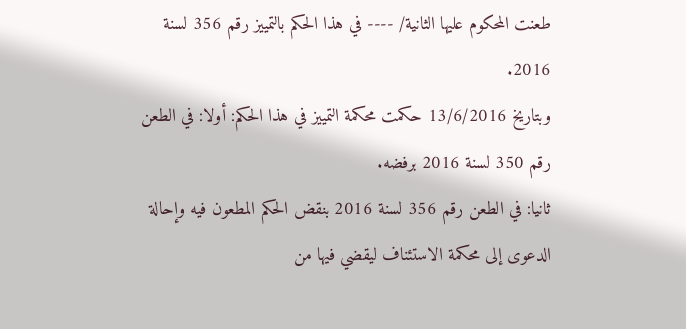طعنت المحكوم عليها الثانية/ ---- في هذا الحكم بالتمييز رقم 356 لسنة 2016.
وبتاريخ 13/6/2016 حكمت محكمة التمييز في هذا الحكم: أولا: في الطعن رقم 350 لسنة 2016 برفضه.
ثانيا: في الطعن رقم 356 لسنة 2016 بنقض الحكم المطعون فيه وإحالة الدعوى إلى محكمة الاستئناف ليقضي فيها من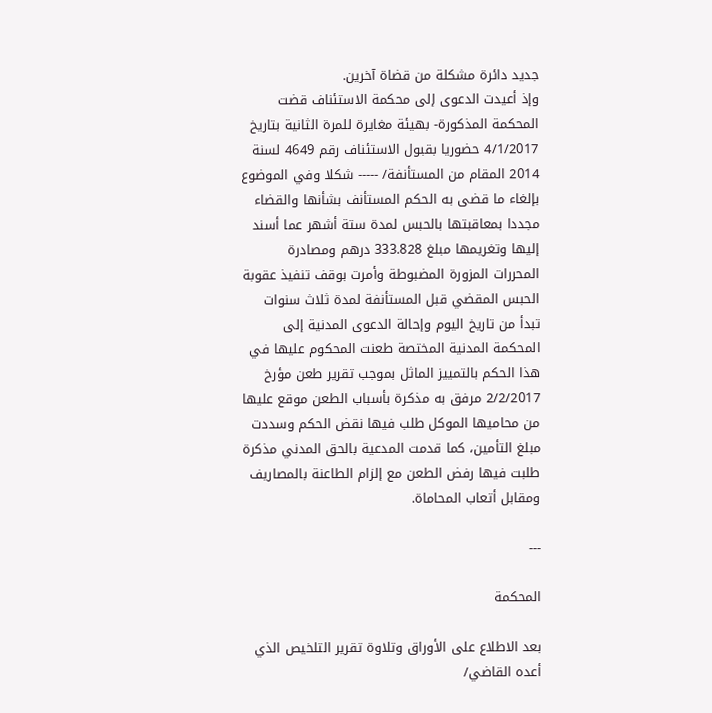جديد دائرة مشكلة من قضاة آخرين.
وإذ أعيدت الدعوى إلى محكمة الاستئناف قضت المحكمة المذكورة- بهيئة مغايرة للمرة الثانية بتاريخ 4/1/2017 حضوريا بقبول الاستئناف رقم 4649 لسنة 2014 المقام من المستأنفة/ ----- شكلا وفي الموضوع بإلغاء ما قضى به الحكم المستأنف بشأنها والقضاء مجددا بمعاقبتها بالحبس لمدة ستة أشهر عما أسند إليها وتغريمها مبلغ 333.828 درهم ومصادرة المحررات المزورة المضبوطة وأمرت بوقف تنفيذ عقوبة الحبس المقضي قبل المستأنفة لمدة ثلاث سنوات تبدأ من تاريخ اليوم وإحالة الدعوى المدنية إلى المحكمة المدنية المختصة طعنت المحكوم عليها في هذا الحكم بالتمييز الماثل بموجب تقرير طعن مؤرخ 2/2/2017 مرفق به مذكرة بأسباب الطعن موقع عليها من محاميها الموكل طلب فيها نقض الحكم وسددت مبلغ التأمين، كما قدمت المدعية بالحق المدني مذكرة طلبت فيها رفض الطعن مع إلزام الطاعنة بالمصاريف ومقابل أتعاب المحاماة.

---

المحكمة

بعد الاطلاع على الأوراق وتلاوة تقرير التلخيص الذي أعده القاضي/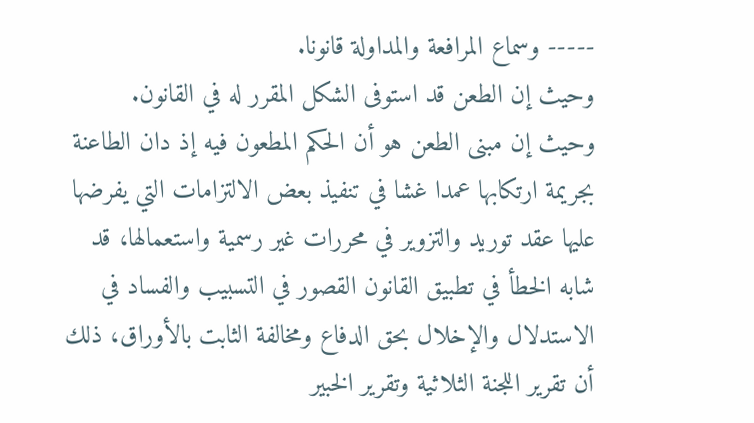----- وسماع المرافعة والمداولة قانونا.
وحيث إن الطعن قد استوفى الشكل المقرر له في القانون.
وحيث إن مبنى الطعن هو أن الحكم المطعون فيه إذ دان الطاعنة بجريمة ارتكابها عمدا غشا في تنفيذ بعض الالتزامات التي يفرضها عليها عقد توريد والتزوير في محررات غير رسمية واستعمالها، قد شابه الخطأ في تطبيق القانون القصور في التسبيب والفساد في الاستدلال والإخلال بحق الدفاع ومخالفة الثابت بالأوراق، ذلك أن تقرير اللجنة الثلاثية وتقرير الخبير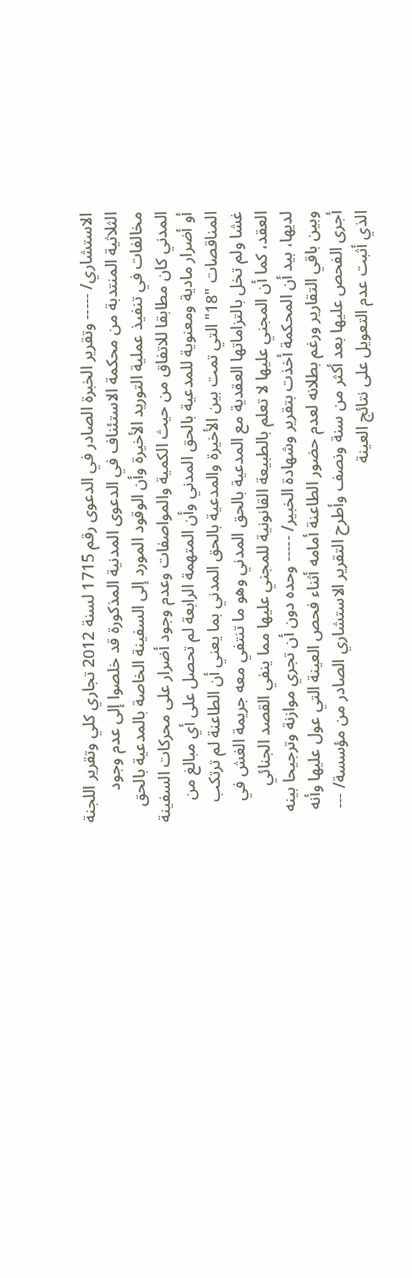الاستشاري/ ----- وتقرير الخبرة الصادر في الدعوى رقم 1715 لسنة 2012 تجاري كلي وتقرير اللجنة الثلاثية المنتدبة من محكمة الاستئناف في الدعوى المدنية المذكورة قد خلصوا إلى عدم وجود مخالفات في تنفيذ عملية التوريد الأخيرة وأن الوقود المورد إلى السفينة الخاصة بالمدعية بالحق المدني كان مطابقا للاتفاق من حيث الكمية والمواصفات وعدم وجود أضرار على محركات السفينة أو أضرار مادية ومعنوية للمدعية بالحق المدني وأن المتهمة الرابعة لم تحصل على أي مبالغ من المناقصات "18" التي تمت بين الأخيرة والمدعية بالحق المدني بما يعني أن الطاعنة لم ترتكب غشا ولم تخل بالتزاماتها العقدية مع المدعية بالحق المدني وهو ما تنتفي معه جريمة الغش في العقد، كما أن المجني عليها لا تعلم بالطبيعة القانونية للمجني عليها مما ينفي القصد الجنائي لديها، بيد أن المحكمة أخذت بتقرير وشهادة الخبير/ ----- وحده دون أن تجري موازنة وترجيحا بينه وبين باقي التقارير ورغم بطلانه لعدم حضور الطاعنة أمامه أثناء فحص العينة التي عول عليها وأنه أجرى الفحص عليها بعد أكثر من سنة ونصف وأطرح التقرير الاستشاري الصادر من مؤسسة/ --- الذي أثبت عدم التعويل على نتائج العينة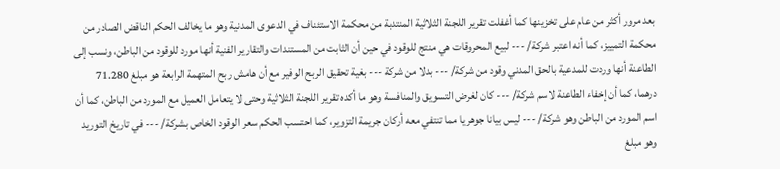بعد مرور أكثر من عام على تخزينها كما أغفلت تقرير اللجنة الثلاثية المنتدبة من محكمة الاستئناف في الدعوى المدنية وهو ما يخالف الحكم الناقض الصادر من محكمة التمييز، كما أنه اعتبر شركة/ --- لبيع المحروقات هي منتج للوقود في حين أن الثابت من المستندات والتقارير الفنية أنها مورد للوقود من الباطن، ونسب إلى الطاعنة أنها وردت للمدعية بالحق المدني وقود من شركة/ --- بدلا من شركة --- بغية تحقيق الربح الوفير مع أن هامش ربح المتهمة الرابعة هو مبلغ 71.280 درهما، كما أن إخفاء الطاعنة لاسم شركة/ --- كان لغرض التسويق والمنافسة وهو ما أكده تقرير اللجنة الثلاثية وحتى لا يتعامل العميل مع المورد من الباطن، كما أن اسم المورد من الباطن وهو شركة/ --- ليس بيانا جوهريا مما تنتفي معه أركان جريمة التزوير، كما احتسب الحكم سعر الوقود الخاص بشركة/ --- في تاريخ التوريد وهو مبلغ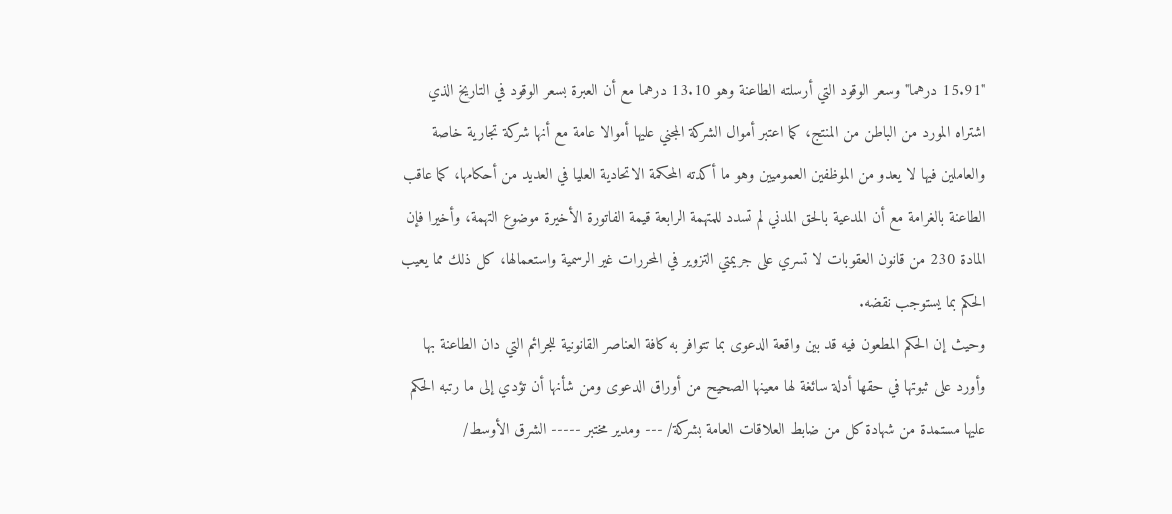"15.91 درهما" وسعر الوقود التي أرسلته الطاعنة وهو 13.10 درهما مع أن العبرة بسعر الوقود في التاريخ الذي اشتراه المورد من الباطن من المنتج، كما اعتبر أموال الشركة المجني عليها أموالا عامة مع أنها شركة تجارية خاصة والعاملين فيها لا يعدو من الموظفين العموميين وهو ما أكدته المحكمة الاتحادية العليا في العديد من أحكامها، كما عاقب الطاعنة بالغرامة مع أن المدعية بالحق المدني لم تسدد للمتهمة الرابعة قيمة الفاتورة الأخيرة موضوع التهمة، وأخيرا فإن المادة 230 من قانون العقوبات لا تسري على جريمتي التزوير في المحررات غير الرسمية واستعمالها، كل ذلك مما يعيب الحكم بما يستوجب نقضه.
وحيث إن الحكم المطعون فيه قد بين واقعة الدعوى بما تتوافر به كافة العناصر القانونية للجرائم التي دان الطاعنة بها وأورد على ثبوتها في حقها أدلة سائغة لها معينها الصحيح من أوراق الدعوى ومن شأنها أن تؤدي إلى ما رتبه الحكم عليها مستمدة من شهادة كل من ضابط العلاقات العامة بشركة/ --- ومدير مختبر ----- الشرق الأوسط/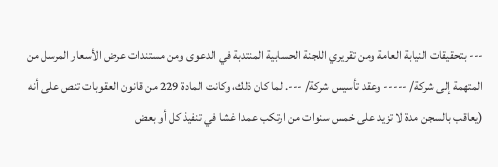--- بتحقيقات النيابة العامة ومن تقريري اللجنة الحسابية المنتدبة في الدعوى ومن مستندات عرض الأسعار المرسل من المتهمة إلى شركة/ ----- وعقد تأسيس شركة/ ---. لما كان ذلك، وكانت المادة 229 من قانون العقوبات تنص على أنه (يعاقب بالسجن مدة لا تزيد على خمس سنوات من ارتكب عمدا غشا في تنفيذ كل أو بعض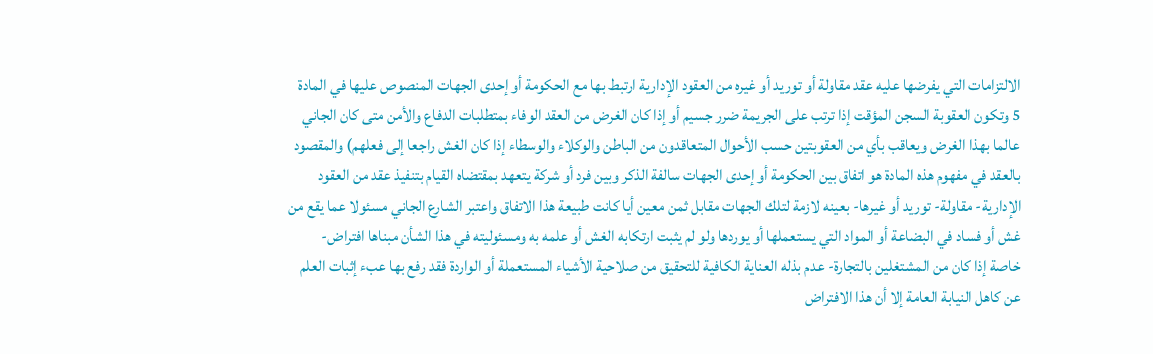الالتزامات التي يفرضها عليه عقد مقاولة أو توريد أو غيره من العقود الإدارية ارتبط بها مع الحكومة أو إحدى الجهات المنصوص عليها في المادة 5 وتكون العقوبة السجن المؤقت إذا ترتب على الجريمة ضرر جسيم أو إذا كان الغرض من العقد الوفاء بمتطلبات الدفاع والأمن متى كان الجاني عالما بهذا الغرض ويعاقب بأي من العقوبتين حسب الأحوال المتعاقدون من الباطن والوكلاء والوسطاء إذا كان الغش راجعا إلى فعلهم) والمقصود بالعقد في مفهوم هذه المادة هو اتفاق بين الحكومة أو إحدى الجهات سالفة الذكر وبين فرد أو شركة يتعهد بمقتضاه القيام بتنفيذ عقد من العقود الإدارية- مقاولة- توريد أو غيرها- بعينه لازمة لتلك الجهات مقابل ثمن معين أيا كانت طبيعة هذا الاتفاق واعتبر الشارع الجاني مسئولا عما يقع من غش أو فساد في البضاعة أو المواد التي يستعملها أو يوردها ولو لم يثبت ارتكابه الغش أو علمه به ومسئوليته في هذا الشأن مبناها افتراض- خاصة إذا كان من المشتغلين بالتجارة- عدم بذله العناية الكافية للتحقيق من صلاحية الأشياء المستعملة أو الواردة فقد رفع بها عبء إثبات العلم عن كاهل النيابة العامة إلا أن هذا الافتراض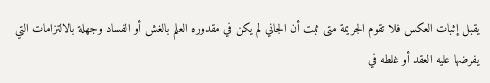يقبل إثبات العكس فلا تقوم الجريمة متى ثبت أن الجاني لم يكن في مقدوره العلم بالغش أو الفساد وجهلة بالالتزامات التي يفرضها عليه العقد أو غلطه في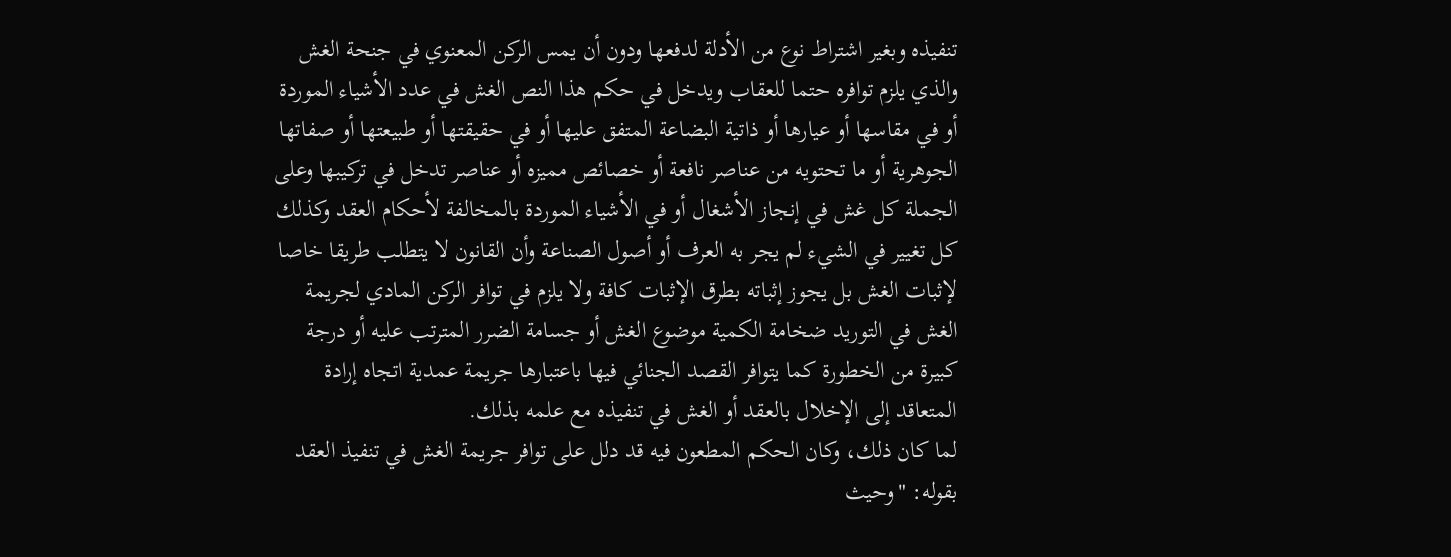تنفيذه وبغير اشتراط نوع من الأدلة لدفعها ودون أن يمس الركن المعنوي في جنحة الغش والذي يلزم توافره حتما للعقاب ويدخل في حكم هذا النص الغش في عدد الأشياء الموردة أو في مقاسها أو عيارها أو ذاتية البضاعة المتفق عليها أو في حقيقتها أو طبيعتها أو صفاتها الجوهرية أو ما تحتويه من عناصر نافعة أو خصائص مميزه أو عناصر تدخل في تركيبها وعلى الجملة كل غش في إنجاز الأشغال أو في الأشياء الموردة بالمخالفة لأحكام العقد وكذلك كل تغيير في الشيء لم يجر به العرف أو أصول الصناعة وأن القانون لا يتطلب طريقا خاصا لإثبات الغش بل يجوز إثباته بطرق الإثبات كافة ولا يلزم في توافر الركن المادي لجريمة الغش في التوريد ضخامة الكمية موضوع الغش أو جسامة الضرر المترتب عليه أو درجة كبيرة من الخطورة كما يتوافر القصد الجنائي فيها باعتبارها جريمة عمدية اتجاه إرادة المتعاقد إلى الإخلال بالعقد أو الغش في تنفيذه مع علمه بذلك.
لما كان ذلك، وكان الحكم المطعون فيه قد دلل على توافر جريمة الغش في تنفيذ العقد بقوله: "وحيث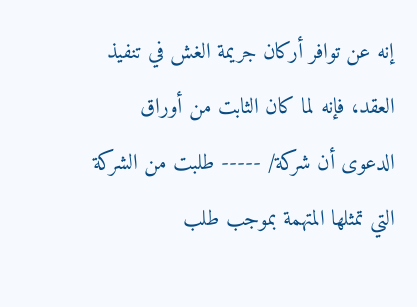إنه عن توافر أركان جريمة الغش في تنفيذ العقد، فإنه لما كان الثابت من أوراق الدعوى أن شركة/ ----- طلبت من الشركة التي تمثلها المتهمة بموجب طلب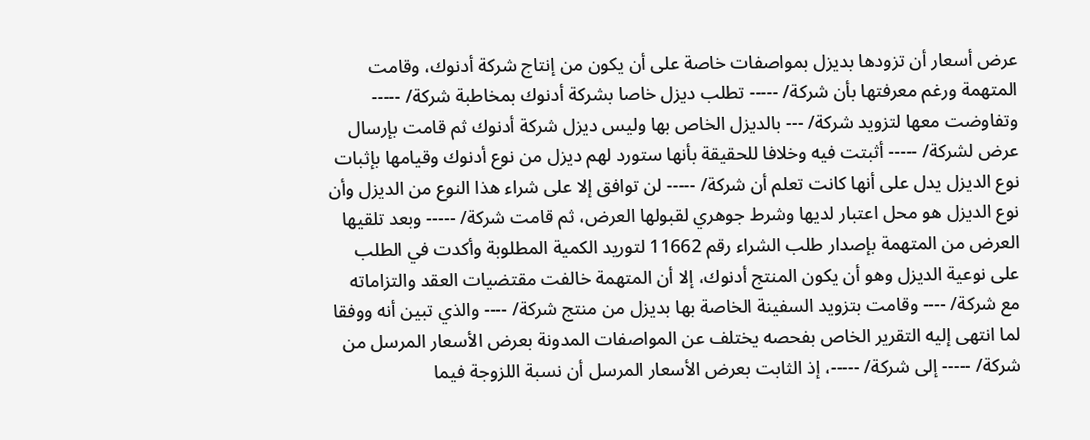عرض أسعار أن تزودها بديزل بمواصفات خاصة على أن يكون من إنتاج شركة أدنوك، وقامت المتهمة ورغم معرفتها بأن شركة/ ----- تطلب ديزل خاصا بشركة أدنوك بمخاطبة شركة/ ----- وتفاوضت معها لتزويد شركة/ --- بالديزل الخاص بها وليس ديزل شركة أدنوك ثم قامت بإرسال عرض لشركة/ ----- أثبتت فيه وخلافا للحقيقة بأنها ستورد لهم ديزل من نوع أدنوك وقيامها بإثبات نوع الديزل يدل على أنها كانت تعلم أن شركة/ ----- لن توافق إلا على شراء هذا النوع من الديزل وأن نوع الديزل هو محل اعتبار لديها وشرط جوهري لقبولها العرض، ثم قامت شركة/ ----- وبعد تلقيها العرض من المتهمة بإصدار طلب الشراء رقم 11662 لتوريد الكمية المطلوبة وأكدت في الطلب على نوعية الديزل وهو أن يكون المنتج أدنوك، إلا أن المتهمة خالفت مقتضيات العقد والتزاماته مع شركة/ ---- وقامت بتزويد السفينة الخاصة بها بديزل من منتج شركة/ ---- والذي تبين أنه ووفقا لما انتهى إليه التقرير الخاص بفحصه يختلف عن المواصفات المدونة بعرض الأسعار المرسل من شركة/ ----- إلى شركة/ -----، إذ الثابت بعرض الأسعار المرسل أن نسبة اللزوجة فيما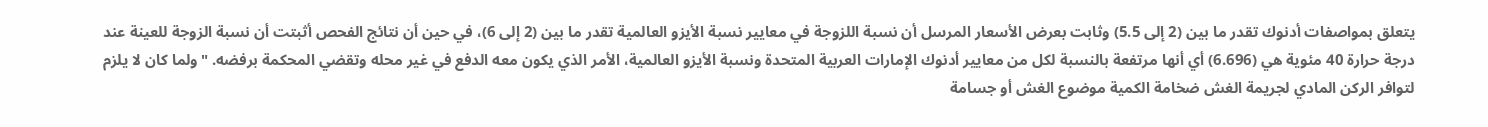يتعلق بمواصفات أدنوك تقدر ما بين (2 إلى 5.5) وثابت بعرض الأسعار المرسل أن نسبة اللزوجة في معايير نسبة الأيزو العالمية تقدر ما بين (2 إلى 6)، في حين أن نتائج الفحص أثبتت أن نسبة الزوجة للعينة عند درجة حرارة 40 مئوية هي (6.696) أي أنها مرتفعة بالنسبة لكل من معايير أدنوك الإمارات العربية المتحدة ونسبة الأيزو العالمية، الأمر الذي يكون معه الدفع في غير محله وتقضي المحكمة برفضه. "ولما كان لا يلزم لتوافر الركن المادي لجريمة الغش ضخامة الكمية موضوع الغش أو جسامة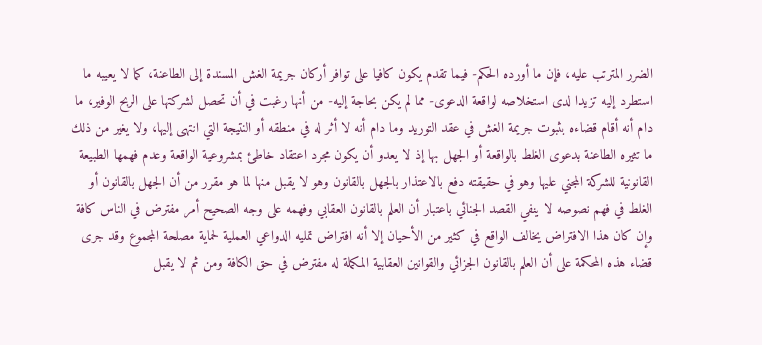الضرر المترتب عليه، فإن ما أورده الحكم- فيما تقدم يكون كافيا على توافر أركان جريمة الغش المسندة إلى الطاعنة، كما لا يعيبه ما استطرد إليه تزيدا لدى استخلاصه لواقعة الدعوى- مما لم يكن بحاجة إليه- من أنها رغبت في أن تحصل لشركتها على الربح الوفير، ما دام أنه أقام قضاءه بثبوت جريمة الغش في عقد التوريد وما دام أنه لا أثر له في منطقه أو النتيجة التي انتهى إليها، ولا يغير من ذلك ما تثيره الطاعنة بدعوى الغلط بالواقعة أو الجهل بها إذ لا يعدو أن يكون مجرد اعتقاد خاطئ بمشروعية الواقعة وعدم فهمها الطبيعة القانونية للشركة المجني عليها وهو في حقيقته دفع بالاعتذار بالجهل بالقانون وهو لا يقبل منها لما هو مقرر من أن الجهل بالقانون أو الغلط في فهم نصوصه لا ينفي القصد الجنائي باعتبار أن العلم بالقانون العقابي وفهمه على وجه الصحيح أمر مفترض في الناس كافة وإن كان هذا الافتراض يخالف الواقع في كثير من الأحيان إلا أنه افتراض تمليه الدواعي العملية لحماية مصلحة المجموع وقد جرى قضاء هذه المحكمة على أن العلم بالقانون الجزائي والقوانين العقابية المكملة له مفترض في حق الكافة ومن ثم لا يقبل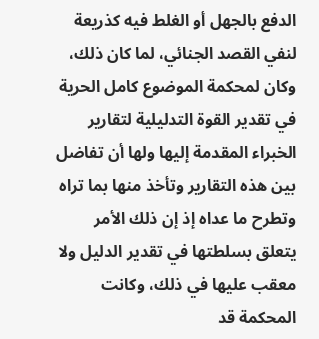الدفع بالجهل أو الغلط فيه كذريعة لنفي القصد الجنائي، لما كان ذلك، وكان لمحكمة الموضوع كامل الحرية في تقدير القوة التدليلية لتقارير الخبراء المقدمة إليها ولها أن تفاضل بين هذه التقارير وتأخذ منها بما تراه وتطرح ما عداه إذ إن ذلك الأمر يتعلق بسلطتها في تقدير الدليل ولا معقب عليها في ذلك، وكانت المحكمة قد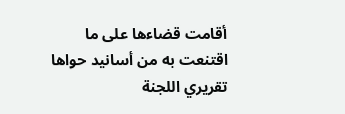أقامت قضاءها على ما اقتنعت به من أسانيد حواها تقريري اللجنة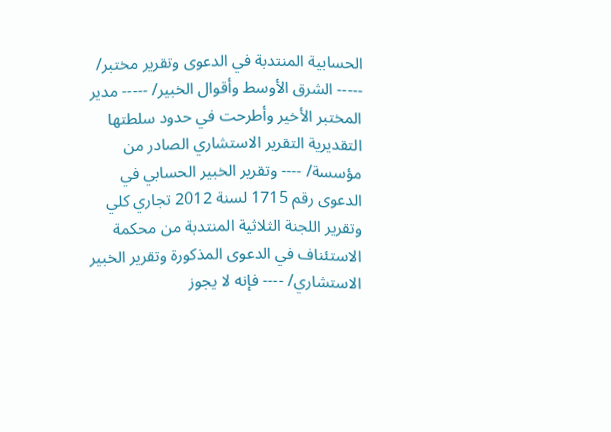الحسابية المنتدبة في الدعوى وتقرير مختبر/ ----- الشرق الأوسط وأقوال الخبير/ ----- مدير المختبر الأخير وأطرحت في حدود سلطتها التقديرية التقرير الاستشاري الصادر من مؤسسة/ ---- وتقرير الخبير الحسابي في الدعوى رقم 1715 لسنة 2012 تجاري كلي وتقرير اللجنة الثلاثية المنتدبة من محكمة الاستئناف في الدعوى المذكورة وتقرير الخبير الاستشاري/ ---- فإنه لا يجوز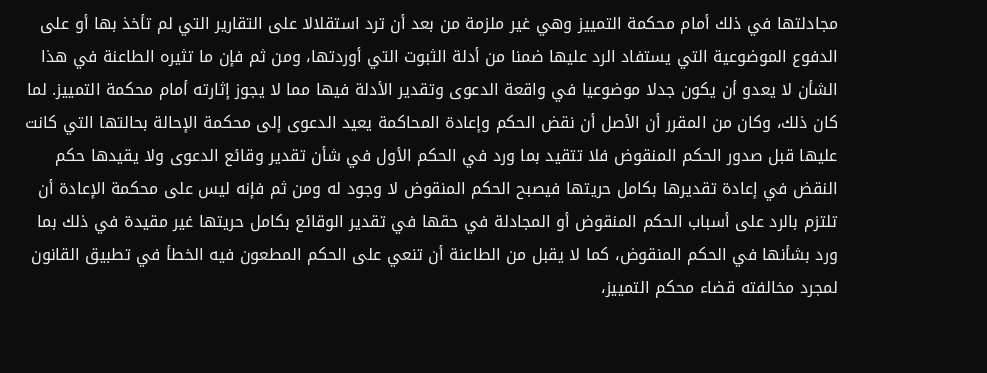مجادلتها في ذلك أمام محكمة التمييز وهي غير ملزمة من بعد أن ترد استقلالا على التقارير التي لم تأخذ بها أو على الدفوع الموضوعية التي يستفاد الرد عليها ضمنا من أدلة الثبوت التي أوردتها، ومن ثم فإن ما تثيره الطاعنة في هذا الشأن لا يعدو أن يكون جدلا موضوعيا في واقعة الدعوى وتقدير الأدلة فيها مما لا يجوز إثارته أمام محكمة التمييز. لما كان ذلك، وكان من المقرر أن الأصل أن نقض الحكم وإعادة المحاكمة يعيد الدعوى إلى محكمة الإحالة بحالتها التي كانت عليها قبل صدور الحكم المنقوض فلا تتقيد بما ورد في الحكم الأول في شأن تقدير وقائع الدعوى ولا يقيدها حكم النقض في إعادة تقديرها بكامل حريتها فيصبح الحكم المنقوض لا وجود له ومن ثم فإنه ليس على محكمة الإعادة أن تلتزم بالرد على أسباب الحكم المنقوض أو المجادلة في حقها في تقدير الوقائع بكامل حريتها غير مقيدة في ذلك بما ورد بشأنها في الحكم المنقوض، كما لا يقبل من الطاعنة أن تنعي على الحكم المطعون فيه الخطأ في تطبيق القانون لمجرد مخالفته قضاء محكم التمييز،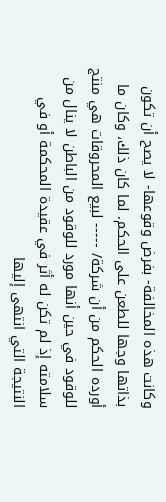وكانت هذه المخالفة- بفرض وقوعها- لا يصح أن تكون بذاتها وجها للطعن على الحكم. لما كان ذلك، وكان ما أورده الحكم من أن شركة/ ----- لبيع المحروقات هي منتج للوقود في حين أنها مورد للوقود من الباطن لا ينال من سلامته إذ لم تكن له أثر في عقيدة المحكمة أو في النتيجة التي انتهى إليها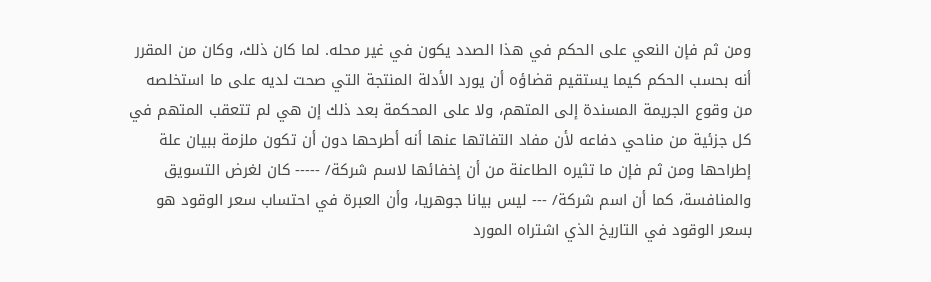ومن ثم فإن النعي على الحكم في هذا الصدد يكون في غير محله. لما كان ذلك، وكان من المقرر أنه بحسب الحكم كيما يستقيم قضاؤه أن يورد الأدلة المنتجة التي صحت لديه على ما استخلصه من وقوع الجريمة المسندة إلى المتهم، ولا على المحكمة بعد ذلك إن هي لم تتعقب المتهم في كل جزئية من مناحي دفاعه لأن مفاد التفاتها عنها أنه أطرحها دون أن تكون ملزمة ببيان علة إطراحها ومن ثم فإن ما تثيره الطاعنة من أن إخفائها لاسم شركة/ ----- كان لغرض التسويق والمنافسة، كما أن اسم شركة/ --- ليس بيانا جوهريا، وأن العبرة في احتساب سعر الوقود هو بسعر الوقود في التاريخ الذي اشتراه المورد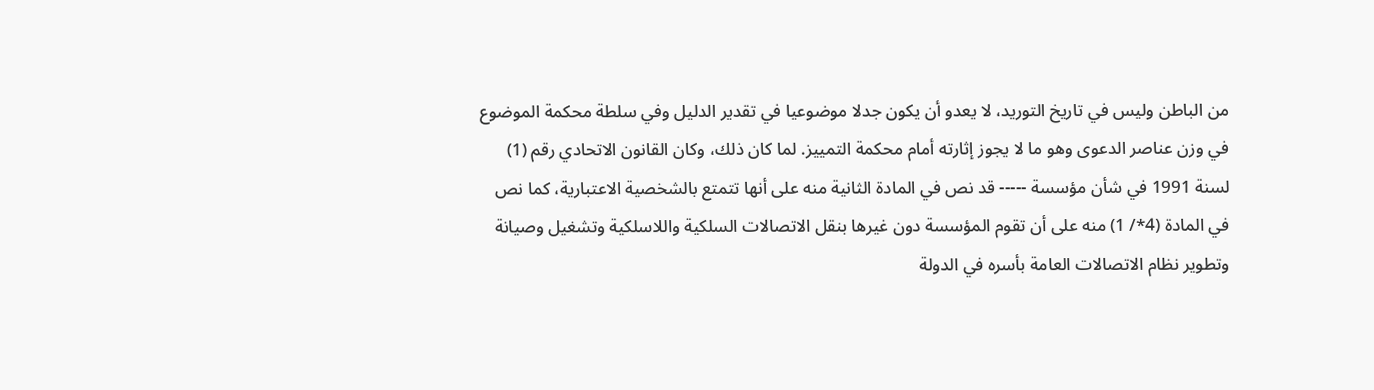من الباطن وليس في تاريخ التوريد، لا يعدو أن يكون جدلا موضوعيا في تقدير الدليل وفي سلطة محكمة الموضوع في وزن عناصر الدعوى وهو ما لا يجوز إثارته أمام محكمة التمييز. لما كان ذلك، وكان القانون الاتحادي رقم (1) لسنة 1991 في شأن مؤسسة ----- قد نص في المادة الثانية منه على أنها تتمتع بالشخصية الاعتبارية، كما نص في المادة (4*/ 1) منه على أن تقوم المؤسسة دون غيرها بنقل الاتصالات السلكية واللاسلكية وتشغيل وصيانة وتطوير نظام الاتصالات العامة بأسره في الدولة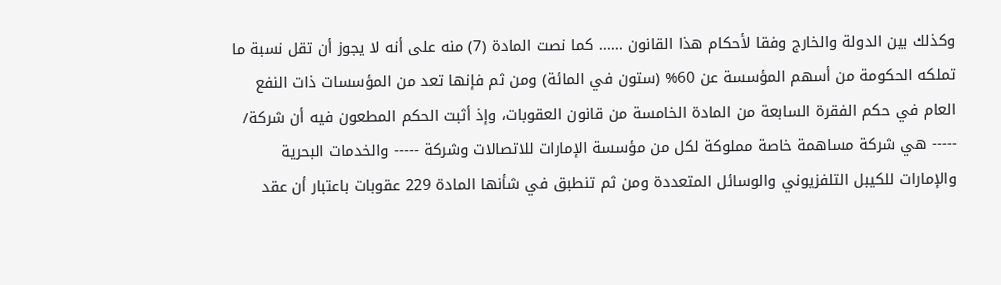وكذلك بين الدولة والخارج وفقا لأحكام هذا القانون ...... كما نصت المادة (7) منه على أنه لا يجوز أن تقل نسبة ما تملكه الحكومة من أسهم المؤسسة عن 60% (ستون في المائة) ومن ثم فإنها تعد من المؤسسات ذات النفع العام في حكم الفقرة السابعة من المادة الخامسة من قانون العقوبات، وإذ أثبت الحكم المطعون فيه أن شركة/ ----- هي شركة مساهمة خاصة مملوكة لكل من مؤسسة الإمارات للاتصالات وشركة ----- والخدمات البحرية والإمارات للكيبل التلفزيوني والوسائل المتعددة ومن ثم تنطبق في شأنها المادة 229 عقوبات باعتبار أن عقد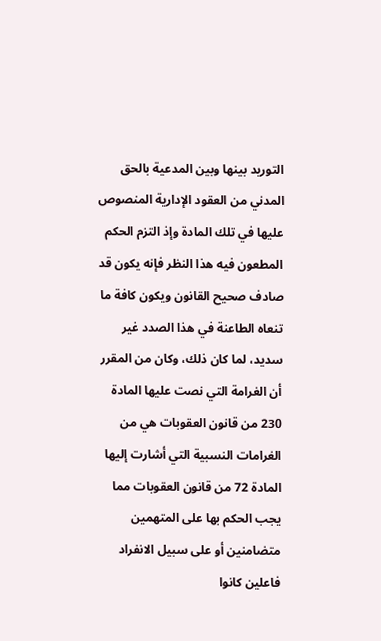التوريد بينها وبين المدعية بالحق المدني من العقود الإدارية المنصوص عليها في تلك المادة وإذ التزم الحكم المطعون فيه هذا النظر فإنه يكون قد صادف صحيح القانون ويكون كافة ما تنعاه الطاعنة في هذا الصدد غير سديد، لما كان ذلك، وكان من المقرر أن الغرامة التي نصت عليها المادة 230 من قانون العقوبات هي من الغرامات النسبية التي أشارت إليها المادة 72 من قانون العقوبات مما يجب الحكم بها على المتهمين متضامنين أو على سبيل الانفراد فاعلين كانوا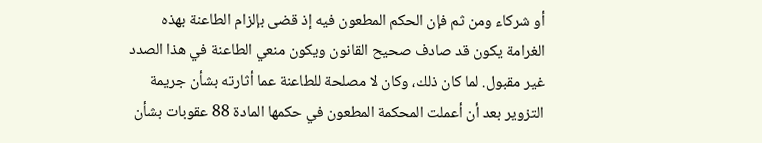أو شركاء ومن ثم فإن الحكم المطعون فيه إذ قضى بإلزام الطاعنة بهذه الغرامة يكون قد صادف صحيح القانون ويكون منعي الطاعنة في هذا الصدد غير مقبول. لما كان ذلك، وكان لا مصلحة للطاعنة عما أثارته بشأن جريمة التزوير بعد أن أعملت المحكمة المطعون في حكمها المادة 88 عقوبات بشأن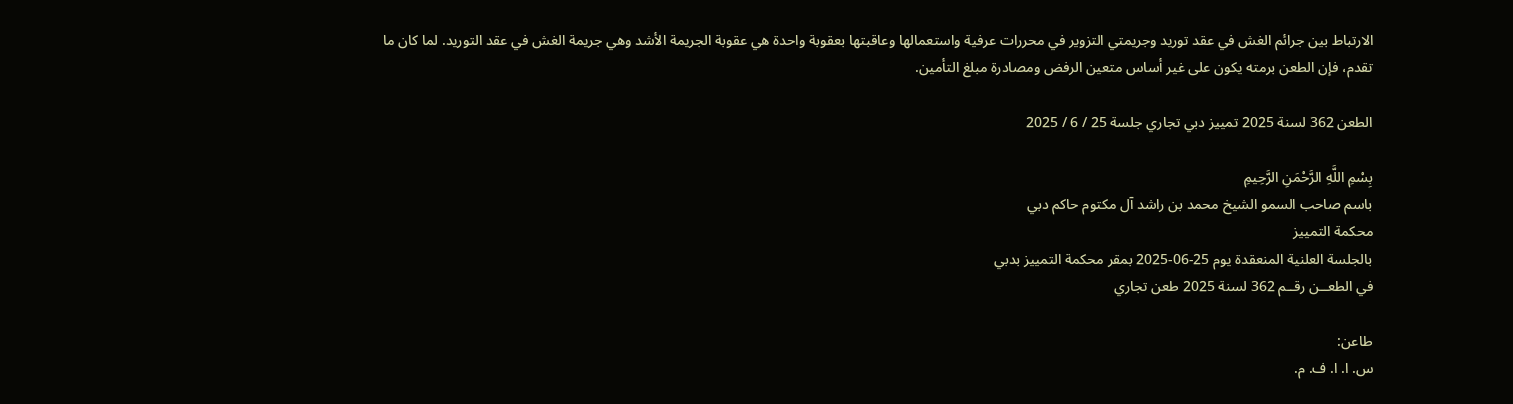الارتباط بين جرائم الغش في عقد توريد وجريمتي التزوير في محررات عرفية واستعمالها وعاقبتها بعقوبة واحدة هي عقوبة الجريمة الأشد وهي جريمة الغش في عقد التوريد. لما كان ما تقدم، فإن الطعن برمته يكون على غير أساس متعين الرفض ومصادرة مبلغ التأمين.

الطعن 362 لسنة 2025 تمييز دبي تجاري جلسة 25 / 6 / 2025

بِسْمِ اللَّهِ الرَّحْمَنِ الرَّحِيمِ
باسم صاحب السمو الشيخ محمد بن راشد آل مكتوم حاكم دبي
محكمة التمييز
بالجلسة العلنية المنعقدة يوم 25-06-2025 بمقر محكمة التمييز بدبي
في الطعــن رقــم 362 لسنة 2025 طعن تجاري

طاعن:
س. ا. ا. ف. م.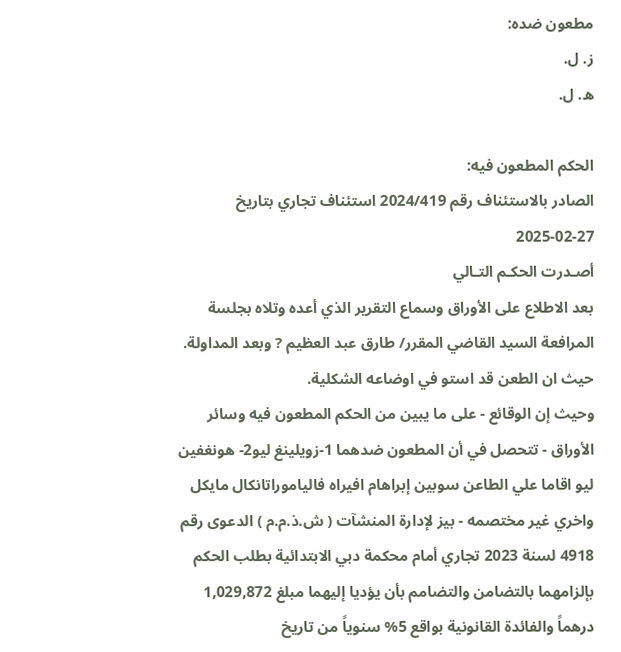مطعون ضده:
ز. ل.
ه. ل.

الحكم المطعون فيه:
الصادر بالاستئناف رقم 2024/419 استئناف تجاري بتاريخ 27-02-2025
أصـدرت الحكـم التـالي
بعد الاطلاع على الأوراق وسماع التقرير الذي أعده وتلاه بجلسة المرافعة السيد القاضي المقرر/ طارق عبد العظيم ? وبعد المداولة.
حيث ان الطعن قد استو في اوضاعه الشكلية.
وحيث إن الوقائع - على ما يبين من الحكم المطعون فيه وسائر الأوراق - تتحصل في أن المطعون ضدهما 1-زويلينغ ليو2- هونغفين ليو اقاما علي الطاعن سوبين إبراهام افيراه فالياموراتانكال مايكل واخري غير مختصمه - بيز لإدارة المنشآت ( ش.ذ.م.م ) الدعوى رقم 4918 لسنة 2023 تجاري أمام محكمة دبي الابتدائية بطلب الحكم بإلزامهما بالتضامن والتضامم بأن يؤديا إليهما مبلغ 1,029,872 درهماً والفائدة القانونية بواقع 5% سنوياً من تاريخ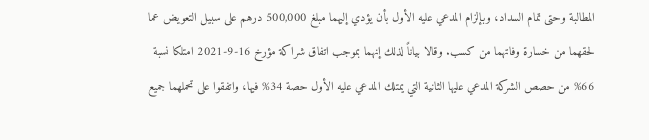المطالبة وحتى تمام السداد، وبإلزام المدعي عليه الأول بأن يؤدي إليهما مبلغ 500,000 درهم على سبيل التعويض عما لحقهما من خسارة وفاتهما من كسب. وقالا بياناً لذلك إنهما بموجب اتفاق شراكة مؤرخ 16-9-2021 امتلكا نسبة 66% من حصص الشركة المدعي عليها الثانية التي يمتلك المدعي عليه الأول حصة 34% فيها، واتفقوا على تحملهما جميع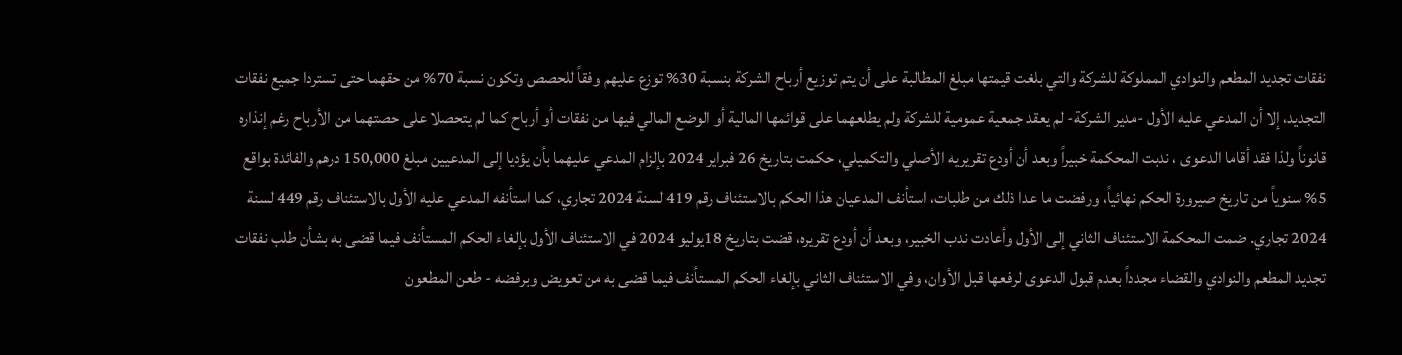نفقات تجديد المطعم والنوادي المملوكة للشركة والتي بلغت قيمتها مبلغ المطالبة على أن يتم توزيع أرباح الشركة بنسبة 30% توزع عليهم وفقاً للحصص وتكون نسبة 70% من حقهما حتى تستردا جميع نفقات التجديد، إلا أن المدعي عليه الأول -مدير الشركة- لم يعقد جمعية عمومية للشركة ولم يطلعهما على قوائمها المالية أو الوضع المالي فيها من نفقات أو أرباح كما لم يتحصلا على حصتهما من الأرباح رغم إنذاره قانوناً ولذا فقد أقاما الدعوى ، ندبت المحكمة خبيراً وبعد أن أودع تقريريه الأصلي والتكميلي، حكمت بتاريخ 26 فبراير 2024 بإلزام المدعي عليهما بأن يؤديا إلى المدعيين مبلغ 150,000 درهم والفائدة بواقع 5% سنوياً من تاريخ صيرورة الحكم نهائياً، ورفضت ما عدا ذلك من طلبات، استأنف المدعيان هذا الحكم بالاستئناف رقم 419 لسنة 2024 تجاري، كما استأنفه المدعي عليه الأول بالاستئناف رقم 449 لسنة 2024 تجاري. ضمت المحكمة الاستئناف الثاني إلى الأول وأعادت ندب الخبير، وبعد أن أودع تقريره، قضت بتاريخ 18يوليو 2024 في الاستئناف الأول بإلغاء الحكم المستأنف فيما قضى به بشأن طلب نفقات تجديد المطعم والنوادي والقضاء مجدداً بعدم قبول الدعوى لرفعها قبل الأوان، وفي الاستئناف الثاني بإلغاء الحكم المستأنف فيما قضى به من تعويض وبرفضه - طعن المطعون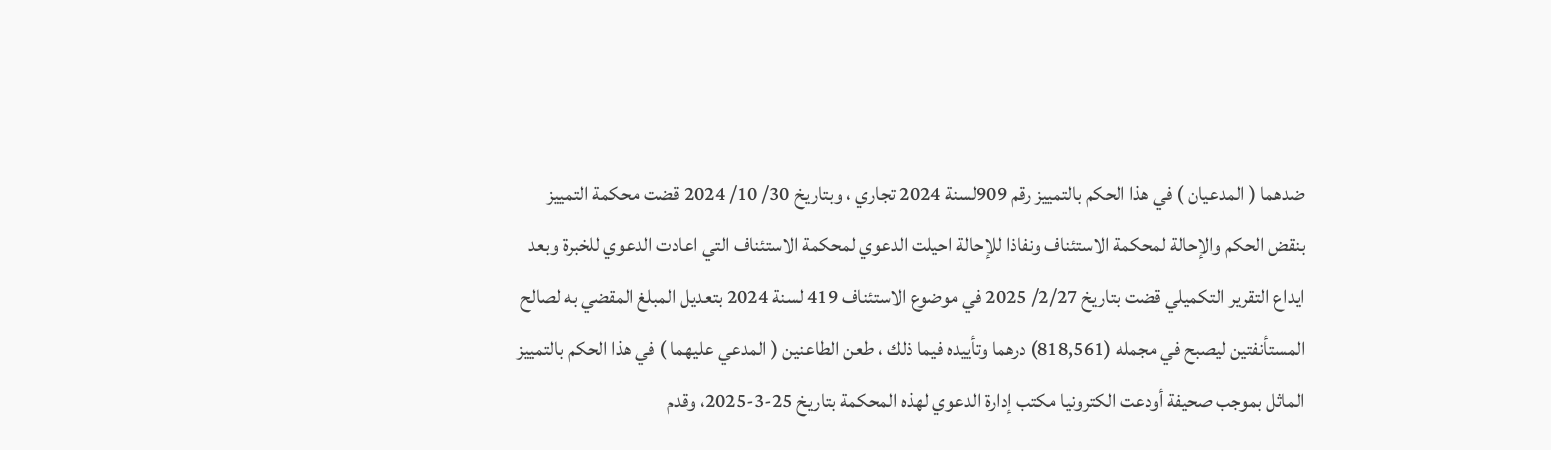ضدهما ( المدعيان ) في هذا الحكم بالتمييز رقم 909لسنة 2024 تجاري ، وبتاريخ 30/ 10/ 2024 قضت محكمة التمييز بنقض الحكم والإحالة لمحكمة الاستئناف ونفاذا للإحالة احيلت الدعوي لمحكمة الاستئناف التي اعادت الدعوي للخبرة وبعد ايداع التقرير التكميلي قضت بتاريخ 2/27/ 2025 في موضوع الاستئناف 419 لسنة 2024 بتعديل المبلغ المقضي به لصالح المستأنفتين ليصبح في مجمله (818,561) درهما وتأييده فيما ذلك ، طعن الطاعنين ( المدعي عليهما ) في هذا الحكم بالتمييز الماثل بموجب صحيفة أودعت الكترونيا مكتب إدارة الدعوي لهذه المحكمة بتاريخ 25-3-2025، وقدم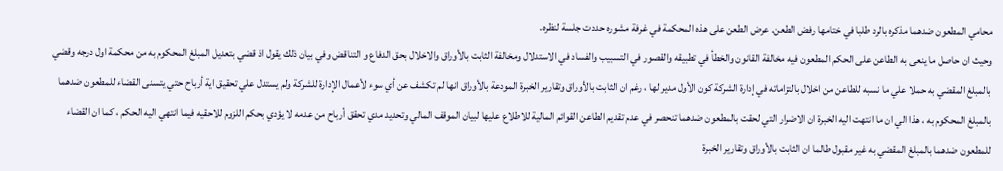محامي المطعون ضدهما مذكره بالرد طلبا في ختامها رفض الطعن. عرض الطعن على هذه المحكمة في غرفة مشوره حددت جلسة لنظره.
وحيث ان حاصل ما ينعى به الطاعن على الحكم المطعون فيه مخالفة القانون والخطأ في تطبيقه والقصور في التسبيب والفساد في الاستدلال ومخالفة الثابت بالأوراق والاخلال بحق الدفاع و التناقض وفي بيان ذلك يقول اذ قضي بتعديل المبلغ المحكوم به من محكمة اول درجه وقضي بالمبلغ المقضي به حملا علي ما نسبه للطاعن من اخلال بالتزاماته في إدارة الشركة كون الأول مدير لها ، رغم ان الثابت بالأوراق وتقارير الخبرة المودعة بالأوراق انها لم تكشف عن أي سوء لأعمال الإدارة للشركة ولم يستدل علي تحقيق اية أرباح حتي يتسنى القضاء للمطعون ضدهما بالمبلغ المحكوم به ، هذا الي ان ما انتهت اليه الخبرة ان الاضرار التي لحقت بالمطعون ضدهما تنحصر في عدم تقديم الطاعن القوائم المالية للاطلاع عليها لبيان الموقف المالي وتحديد مدي تحقق أرباح من عدمه لا يؤدي بحكم اللزوم للاحقيه فيما انتهي اليه الحكم ، كما ان القضاء للمطعون ضدهما بالمبلغ المقضي به غير مقبول طالما ان الثابت بالأوراق وتقارير الخبرة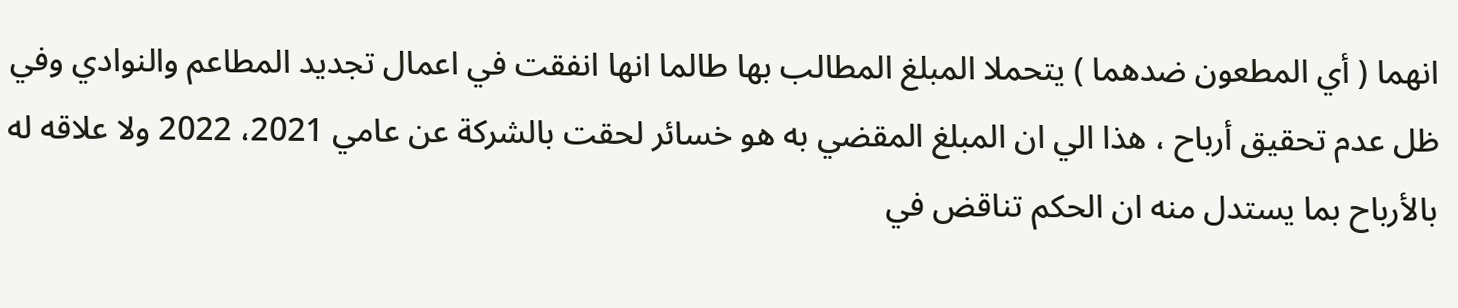انهما ( أي المطعون ضدهما ) يتحملا المبلغ المطالب بها طالما انها انفقت في اعمال تجديد المطاعم والنوادي وفي ظل عدم تحقيق أرباح ، هذا الي ان المبلغ المقضي به هو خسائر لحقت بالشركة عن عامي 2021، 2022 ولا علاقه له بالأرباح بما يستدل منه ان الحكم تناقض في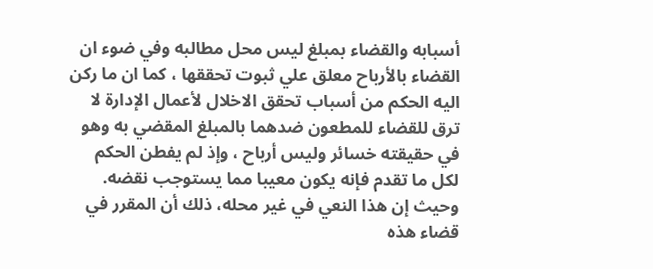أسبابه والقضاء بمبلغ ليس محل مطالبه وفي ضوء ان القضاء بالأرباح معلق علي ثبوت تحققها ، كما ان ما ركن اليه الحكم من أسباب تحقق الاخلال لأعمال الإدارة لا ترق للقضاء للمطعون ضدهما بالمبلغ المقضي به وهو في حقيقته خسائر وليس أرباح ، وإذ لم يفطن الحكم لكل ما تقدم فإنه يكون معيبا مما يستوجب نقضه.
وحيث إن هذا النعي في غير محله، ذلك أن المقرر في قضاء هذه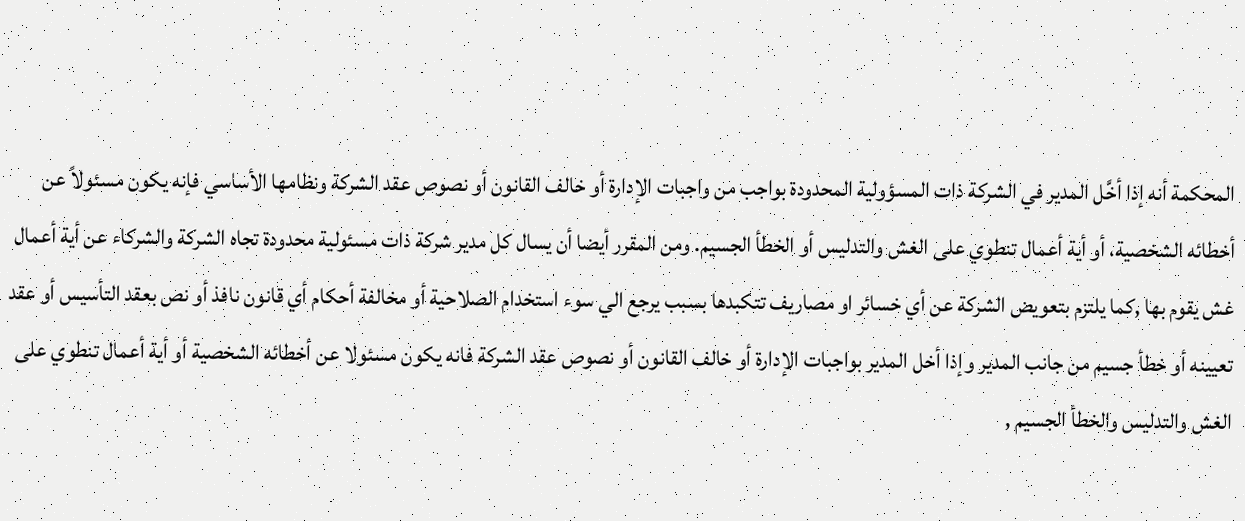المحكمة أنه إذا أخَّل المدير في الشركة ذات المسؤولية المحدودة بواجب من واجبات الإدارة أو خالف القانون أو نصوص عقد الشركة ونظامها الأساسي فإنه يكون مسئولاً عن أخطائه الشخصية، أو أية أعمال تنطوي على الغش والتدليس أو الخطأ الجسيم. ومن المقرر أيضا أن يسال كل مدير شركة ذات مسئولية محدودة تجاه الشركة والشركاء عن أية أعمال غش يقوم بها ,كما يلتزم بتعويض الشركة عن أي خسائر او مصاريف تتكبدها بسبب يرجع الي سوء استخدام الصلاحية أو مخالفة أحكام أي قانون نافذ أو نص بعقد التأسيس أو عقد تعيينه أو خطأ جسيم من جانب المدير وإذا أخل المدير بواجبات الإدارة أو خالف القانون أو نصوص عقد الشركة فانه يكون مسئولا عن أخطائه الشخصية أو أية أعمال تنطوي على الغش والتدليس والخطأ الجسيم ,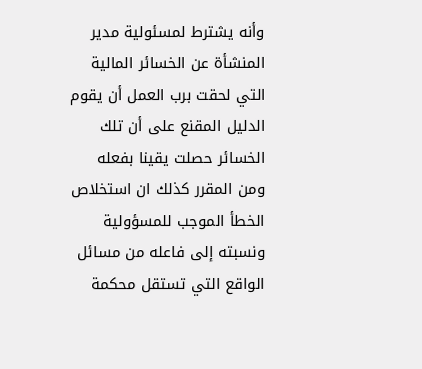وأنه يشترط لمسئولية مدير المنشأة عن الخسائر المالية التي لحقت برب العمل أن يقوم الدليل المقنع على أن تلك الخسائر حصلت يقينا بفعله ومن المقرر كذلك ان استخلاص الخطأ الموجب للمسؤولية ونسبته إلى فاعله من مسائل الواقع التي تستقل محكمة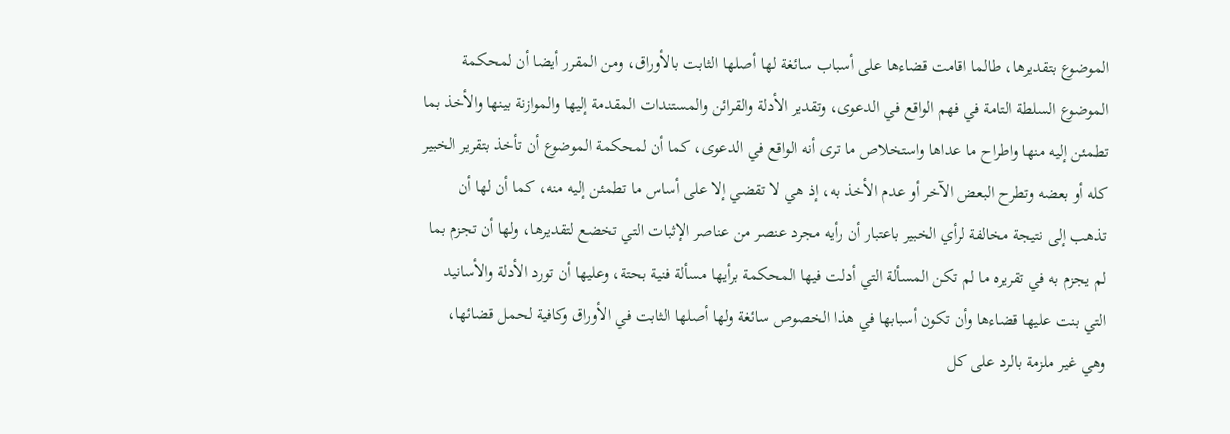الموضوع بتقديرها، طالما اقامت قضاءها على أسباب سائغة لها أصلها الثابت بالأوراق، ومن المقرر أيضا أن لمحكمة الموضوع السلطة التامة في فهم الواقع في الدعوى، وتقدير الأدلة والقرائن والمستندات المقدمة إليها والموازنة بينها والأخذ بما تطمئن إليه منها واطراح ما عداها واستخلاص ما ترى أنه الواقع في الدعوى، كما أن لمحكمة الموضوع أن تأخذ بتقرير الخبير كله أو بعضه وتطرح البعض الآخر أو عدم الأخذ به، إذ هي لا تقضي إلا على أساس ما تطمئن إليه منه، كما أن لها أن تذهب إلى نتيجة مخالفة لرأي الخبير باعتبار أن رأيه مجرد عنصر من عناصر الإثبات التي تخضع لتقديرها، ولها أن تجزم بما لم يجزم به في تقريره ما لم تكن المسألة التي أدلت فيها المحكمة برأيها مسألة فنية بحتة، وعليها أن تورد الأدلة والأسانيد التي بنت عليها قضاءها وأن تكون أسبابها في هذا الخصوص سائغة ولها أصلها الثابت في الأوراق وكافية لحمل قضائها، وهي غير ملزمة بالرد على كل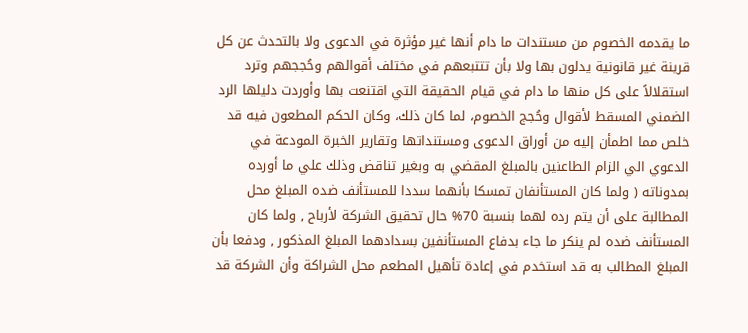ما يقدمه الخصوم من مستندات ما دام أنها غير مؤثرة في الدعوى ولا بالتحدث عن كل قرينة غير قانونية يدلون بها ولا بأن تتتبعهم في مختلف أقوالهم وحُججهم وترد استقلالاً على كل منها ما دام في قيام الحقيقة التي اقتنعت بها وأوردت دليلها الرد الضمني المسقط لأقوال وحُجج الخصوم، لما كان ذلك، وكان الحكم المطعون فيه قد خلص مما اطمأن إليه من أوراق الدعوى ومستنداتها وتقارير الخبرة المودعة في الدعوي الي الزام الطاعنين بالمبلغ المقضي به وبغير تناقض وذلك علي ما أورده بمدوناته ( ولما كان المستأنفان تمسكا بأنهما سددا للمستأنف ضده المبلغ محل المطالبة على أن يتم رده لهما بنسبة 70% حال تحقيق الشركة لأرباح , ولما كان المستأنف ضده لم ينكر ما جاء بدفاع المستأنفين بسدادهما المبلغ المذكور , ودفعا بأن المبلغ المطالب به قد استخدم في إعادة تأهيل المطعم محل الشراكة وأن الشركة قد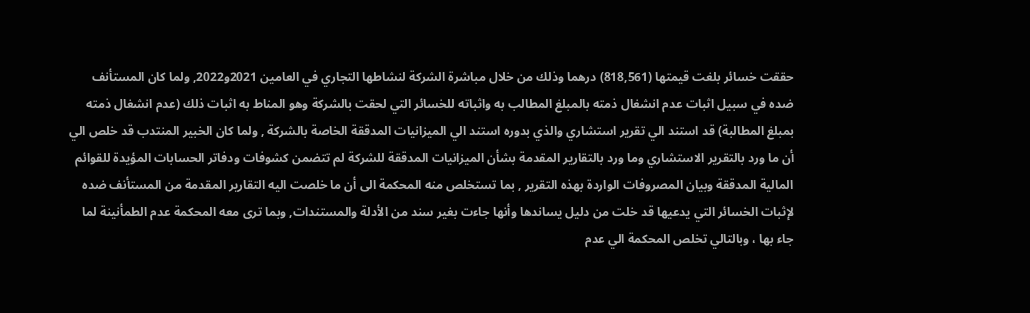حققت خسائر بلغت قيمتها (818,561) درهما وذلك من خلال مباشرة الشركة لنشاطها التجاري في العامين 2021و2022, ولما كان المستأنف ضده في سبيل اثبات عدم انشغال ذمته بالمبلغ المطالب به واثباته للخسائر التي لحقت بالشركة وهو المناط به اثبات ذلك (عدم انشغال ذمته بمبلغ المطالبة) قد استند الي تقرير استشاري والذي بدوره استند الي الميزانيات المدققة الخاصة بالشركة , ولما كان الخبير المنتدب قد خلص الي أن ما ورد بالتقرير الاستشاري وما ورد بالتقارير المقدمة بشأن الميزانيات المدققة للشركة لم تتضمن كشوفات ودفاتر الحسابات المؤيدة للقوائم المالية المدققة وبيان المصروفات الواردة بهذه التقرير , بما تستخلص منه المحكمة الى أن ما خلصت اليه التقارير المقدمة من المستأنف ضده لإثبات الخسائر التي يدعيها قد خلت من دليل يساندها وأنها جاءت بغير سند من الأدلة والمستندات, وبما ترى معه المحكمة عدم الطمأنينة لما جاء بها ، وبالتالي تخلص المحكمة الي عدم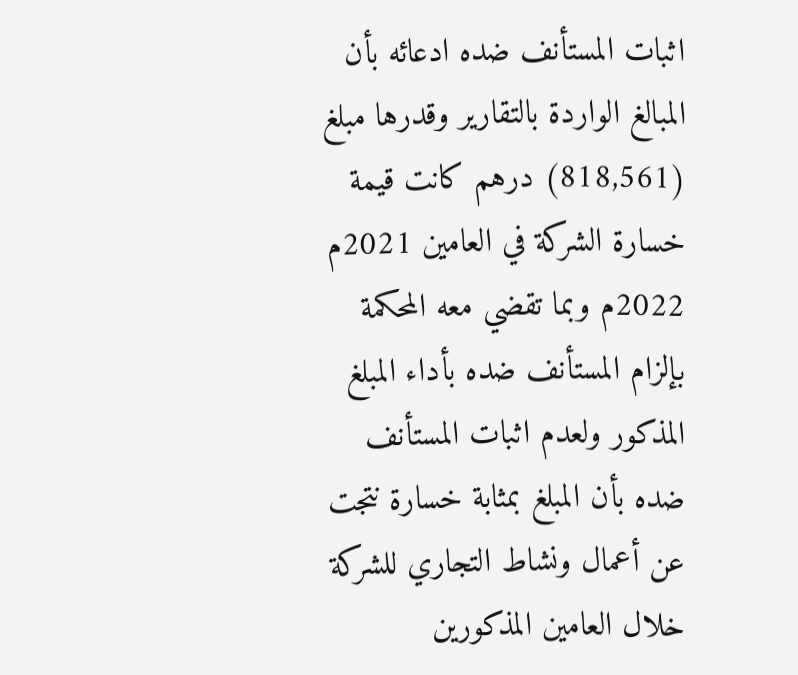اثبات المستأنف ضده ادعائه بأن المبالغ الواردة بالتقارير وقدرها مبلغ (818,561) درهم كانت قيمة خسارة الشركة في العامين 2021م 2022م وبما تقضي معه المحكمة بإلزام المستأنف ضده بأداء المبلغ المذكور ولعدم اثبات المستأنف ضده بأن المبلغ بمثابة خسارة نتجت عن أعمال ونشاط التجاري للشركة خلال العامين المذكورين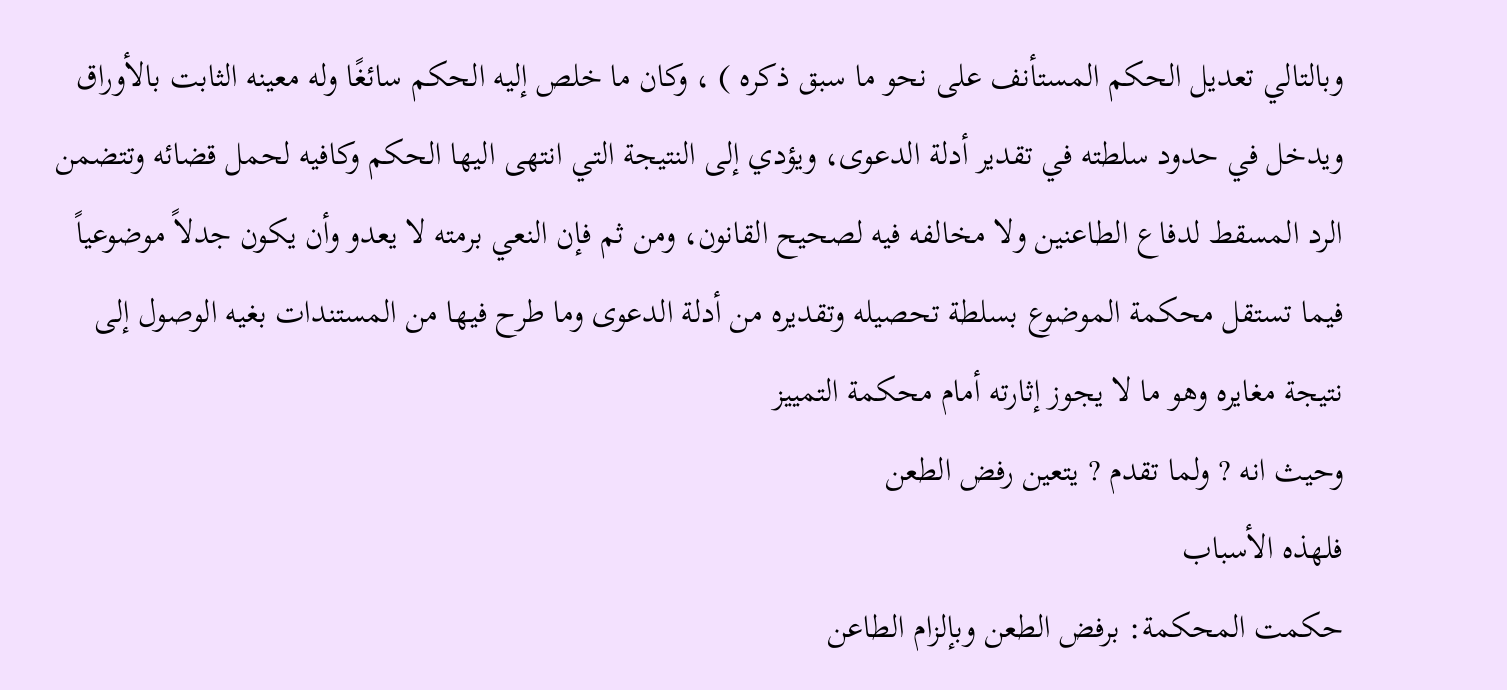وبالتالي تعديل الحكم المستأنف على نحو ما سبق ذكره ) ، وكان ما خلص إليه الحكم سائغًا وله معينه الثابت بالأوراق ويدخل في حدود سلطته في تقدير أدلة الدعوى، ويؤدي إلى النتيجة التي انتهى اليها الحكم وكافيه لحمل قضائه وتتضمن الرد المسقط لدفاع الطاعنين ولا مخالفه فيه لصحيح القانون، ومن ثم فإن النعي برمته لا يعدو وأن يكون جدلاً موضوعياً فيما تستقل محكمة الموضوع بسلطة تحصيله وتقديره من أدلة الدعوى وما طرح فيها من المستندات بغيه الوصول إلى نتيجة مغايره وهو ما لا يجوز إثارته أمام محكمة التمييز
وحيث انه ? ولما تقدم ? يتعين رفض الطعن
فلهذه الأسباب
حكمت المحكمة: برفض الطعن وبإلزام الطاعن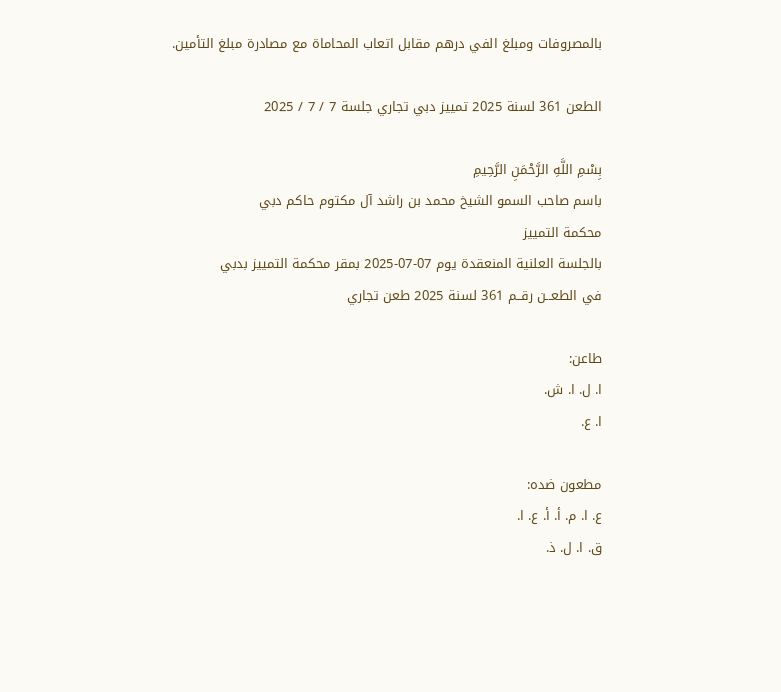بالمصروفات ومبلغ الفي درهم مقابل اتعاب المحاماة مع مصادرة مبلغ التأمين.

الطعن 361 لسنة 2025 تمييز دبي تجاري جلسة 7 / 7 / 2025

بِسْمِ اللَّهِ الرَّحْمَنِ الرَّحِيمِ
باسم صاحب السمو الشيخ محمد بن راشد آل مكتوم حاكم دبي
محكمة التمييز
بالجلسة العلنية المنعقدة يوم 07-07-2025 بمقر محكمة التمييز بدبي
في الطعــن رقــم 361 لسنة 2025 طعن تجاري

طاعن:
ا. ل. ا. ش.
ا. ع.

مطعون ضده:
ع. ا. م. أ. أ. ع. ا.
ق. ا. ل. ذ.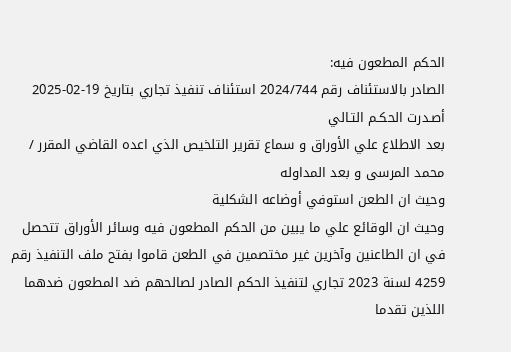الحكم المطعون فيه:
الصادر بالاستئناف رقم 2024/744 استئناف تنفيذ تجاري بتاريخ 19-02-2025
أصـدرت الحكـم التـالي
بعد الاطلاع علي الأوراق و سماع تقرير التلخيص الذي اعده القاضي المقرر / محمد المرسى و بعد المداوله
وحيث ان الطعن استوفي أوضاعه الشكلية
وحيث ان الوقائع علي ما يبين من الحكم المطعون فيه وسائر الأوراق تتحصل في ان الطاعنين وآخرين غير مختصمين في الطعن قاموا بفتح ملف التنفيذ رقم 4259 لسنة 2023 تجاري لتنفيذ الحكم الصادر لصالحهم ضد المطعون ضدهما اللذين تقدما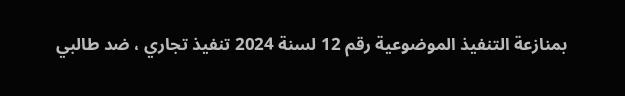بمنازعة التنفيذ الموضوعية رقم 12 لسنة 2024 تنفيذ تجاري ، ضد طالبي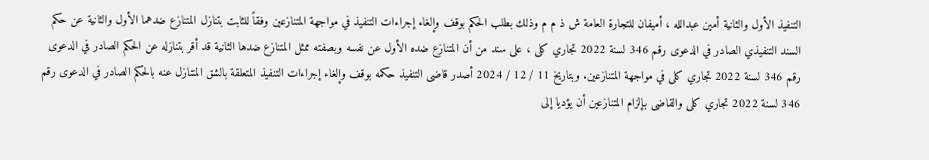التنفيذ الأول والثانية أمين عبدالله ، أميفان للتجارة العامة ش ذ م م وذلك بطلب الحكم بوقف وإلغاء إجراءات التنفيذ في مواجهة المتنازعين وفقاً للثابت بتنازل المتنازع ضدهما الأول والثانية عن حكم السند التنفيذي الصادر في الدعوى رقم 346 لسنة 2022 تجاري كلى ، على سند من أن المتنازع ضده الأول عن نفسه وبصفته ممثل المتنازع ضدها الثانية قد أقر بتنازله عن الحكم الصادر في الدعوى رقم 346 لسنة 2022 تجاري كلى في مواجهة المتنازعين. وبتاريخ 11 / 12 / 2024 أصدر قاضى التنفيذ حكمه بوقف وإلغاء إجراءات التنفيذ المتعلقة بالشق المتنازل عنه بالحكم الصادر في الدعوى رقم 346 لسنة 2022 تجاري كلى والقاضى بإلزام المتنازعين أن يؤديا إلى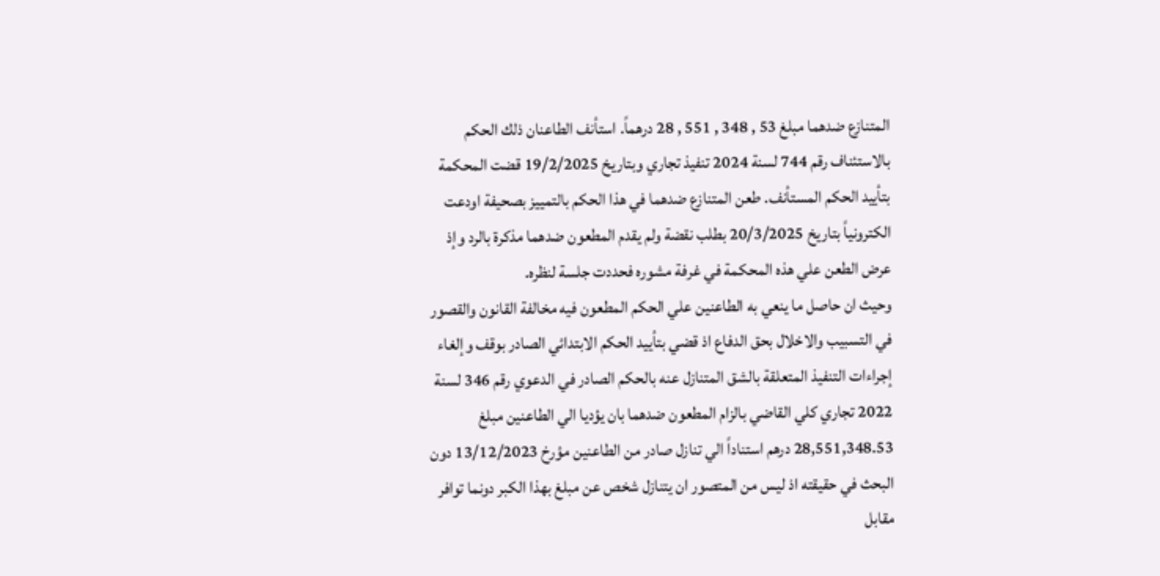المتنازع ضدهما مبلغ 53 , 348 , 551 , 28 درهماً. استأنف الطاعنان ذلك الحكم بالاستئناف رقم 744 لسنة 2024 تنفيذ تجاري وبتاريخ 19/2/2025 قضت المحكمة بتأييد الحكم المستأنف. طعن المتنازع ضدهما في هذا الحكم بالتمييز بصحيفة اودعت الكترونياً بتاريخ 20/3/2025 بطلب نقضة ولم يقدم المطعون ضدهما مذكرة بالرد وإذ عرض الطعن علي هذه المحكمة في غرفة مشوره فحددت جلسة لنظره.
وحيث ان حاصل ما ينعي به الطاعنين علي الحكم المطعون فيه مخالفة القانون والقصور في التسبيب والاخلال بحق الدفاع اذ قضي بتأييد الحكم الابتدائي الصادر بوقف وإلغاء إجراءات التنفيذ المتعلقة بالشق المتنازل عنه بالحكم الصادر في الدعوي رقم 346 لسنة 2022 تجاري كلي القاضي بالزام المطعون ضدهما بان يؤديا الي الطاعنين مبلغ 28,551,348.53 درهم استناداً الي تنازل صادر من الطاعنين مؤرخ 13/12/2023 دون البحث في حقيقته اذ ليس من المتصور ان يتنازل شخص عن مبلغ بهذا الكبر دونما توافر مقابل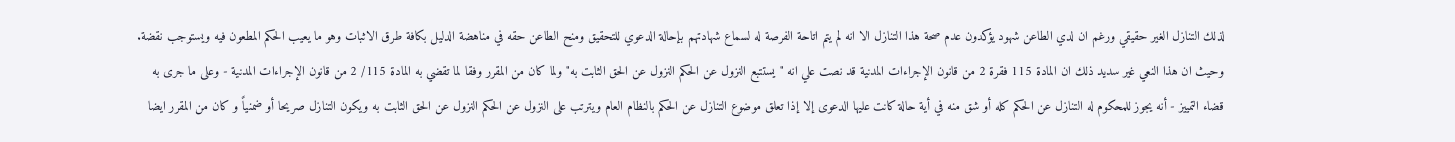لذلك التنازل الغير حقيقي ورغم ان لدي الطاعن شهود يؤكدون عدم صحة هذا التنازل الا انه لم يتم اتاحة الفرصة له لسماع شهادتهم بإحالة الدعوي للتحقيق ومنح الطاعن حقه في مناهضة الدليل بكافة طرق الاثبات وهو ما يعيب الحكم المطعون فيه ويستوجب نقضة.
وحيث ان هذا النعي غير سديد ذلك ان المادة 115 فقرة 2 من قانون الإجراءات المدنية قد نصت علي انه "يستتبع النزول عن الحكم النزول عن الحق الثابت به" ولما كان من المقرر وفقا لما تقضي به المادة 115/ 2 من قانون الإجراءات المدنية - وعلى ما جرى به قضاء التمييز - أنه يجوز للمحكوم له التنازل عن الحكم كله أو شق منه في أية حالة كانت عليها الدعوى إلا إذا تعلق موضوع التنازل عن الحكم بالنظام العام ويترتب على النزول عن الحكم النزول عن الحق الثابت به ويكون التنازل صريحا أو ضمنياً و كان من المقرر ايضا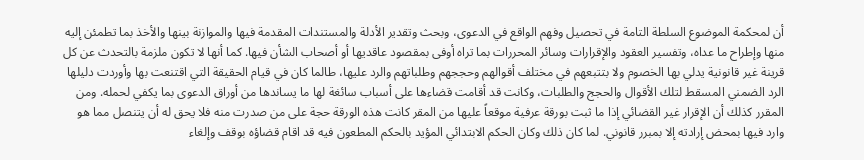أن لمحكمة الموضوع السلطة التامة في تحصيل وفهم الواقع في الدعوى، وبحث وتقدير الأدلة والمستندات المقدمة فيها والموازنة بينها والأخذ بما تطمئن إليه منها وإطراح ما عداه، وتفسير العقود والإقرارات وسائر المحررات بما تراه أوفى بمقصود عاقديها أو أصحاب الشأن فيها. كما أنها لا تكون ملزمة بالتحدث عن كل قرينة غير قانونية يدلي بها الخصوم ولا بتتبعهم في مختلف أقوالهم وحججهم وطلباتهم والرد عليها، طالما كان في قيام الحقيقة التي اقتنعت بها وأوردت دليلها الرد الضمني المسقط لتلك الأقوال والحجج والطلبات، وكانت قد أقامت قضاءها على أسباب سائغة لها ما يساندها من أوراق الدعوى بما يكفي لحمله. ومن المقرر كذلك أن الإقرار غير القضائي إذا ما ثبت بورقة عرفية موقعاً عليها من المقر كانت هذه الورقة حجة على من صدرت منه فلا يحق له أن يتنصل مما هو وارد فيها بمحض إرادته إلا بمبرر قانوني. لما كان ذلك وكان الحكم الابتدائي المؤيد بالحكم المطعون فيه قد اقام قضاؤه بوقف وإلغاء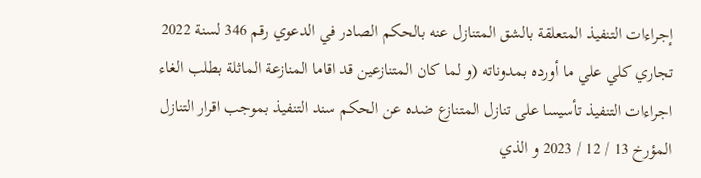إجراءات التنفيذ المتعلقة بالشق المتنازل عنه بالحكم الصادر في الدعوي رقم 346 لسنة 2022 تجاري كلي علي ما أورده بمدوناته (و لما كان المتنازعين قد اقاما المنازعة الماثلة بطلب الغاء اجراءات التنفيذ تأسيسا على تنازل المتنازع ضده عن الحكم سند التنفيذ بموجب اقرار التنازل المؤرخ 13 / 12 / 2023 و الذي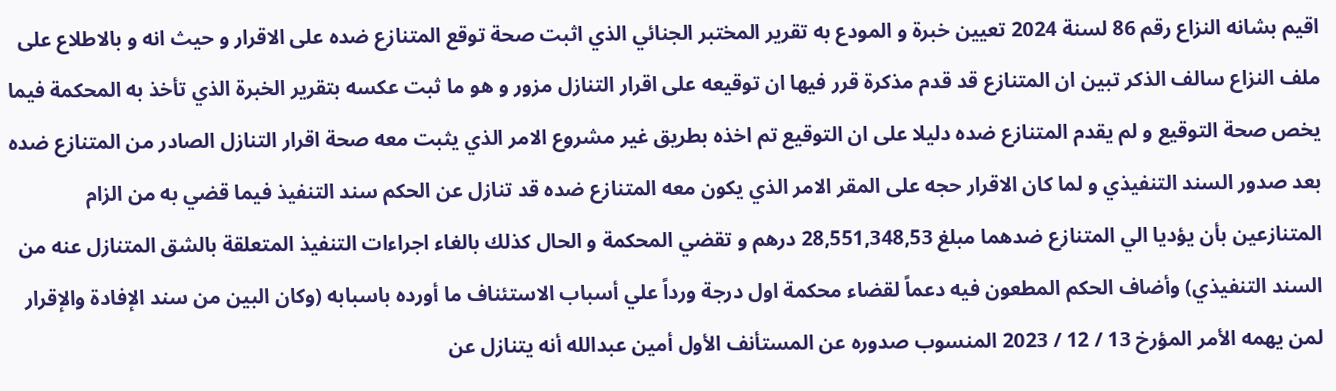اقيم بشانه النزاع رقم 86 لسنة 2024 تعيين خبرة و المودع به تقرير المختبر الجنائي الذي اثبت صحة توقع المتنازع ضده على الاقرار و حيث انه و بالاطلاع على ملف النزاع سالف الذكر تبين ان المتنازع قد قدم مذكرة قرر فيها ان توقيعه على اقرار التنازل مزور و هو ما ثبت عكسه بتقرير الخبرة الذي تأخذ به المحكمة فيما يخص صحة التوقيع و لم يقدم المتنازع ضده دليلا على ان التوقيع تم اخذه بطريق غير مشروع الامر الذي يثبت معه صحة اقرار التنازل الصادر من المتنازع ضده بعد صدور السند التنفيذي و لما كان الاقرار حجه على المقر الامر الذي يكون معه المتنازع ضده قد تنازل عن الحكم سند التنفيذ فيما قضي به من الزام المتنازعين بأن يؤديا الي المتنازع ضدهما مبلغ 28,551,348,53 درهم و تقضي المحكمة و الحال كذلك بالغاء اجراءات التنفيذ المتعلقة بالشق المتنازل عنه من السند التنفيذي) وأضاف الحكم المطعون فيه دعماً لقضاء محكمة اول درجة ورداً علي أسباب الاستئناف ما أورده باسبابه (وكان البين من سند الإفادة والإقرار لمن يهمه الأمر المؤرخ 13 / 12 / 2023 المنسوب صدوره عن المستأنف الأول أمين عبدالله أنه يتنازل عن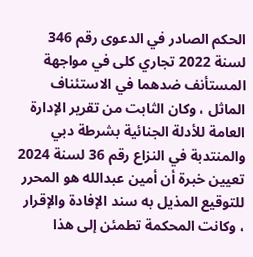الحكم الصادر في الدعوى رقم 346 لسنة 2022 تجاري كلى في مواجهة المستأنف ضدهما في الاستئناف الماثل ، وكان الثابت من تقرير الإدارة العامة للأدلة الجنائية بشرطة دبي والمنتدبة في النزاع رقم 36 لسنة 2024 تعيين خبرة أن أمين عبدالله هو المحرر للتوقيع المذيل به سند الإفادة والإقرار ، وكانت المحكمة تطمئن إلى هذا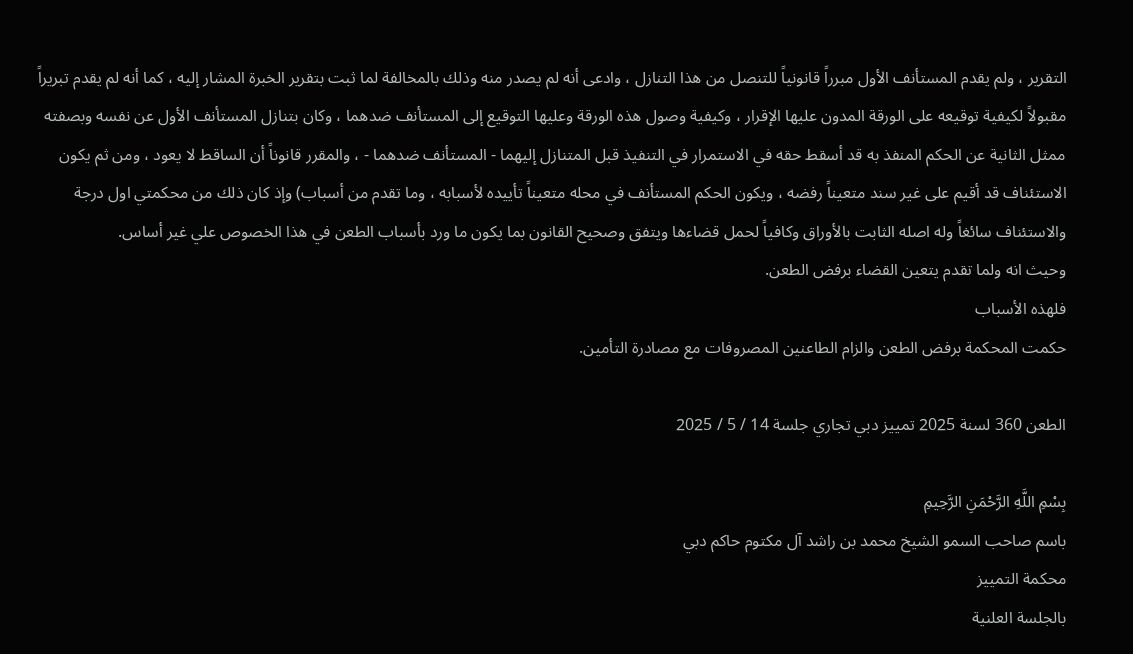التقرير ، ولم يقدم المستأنف الأول مبرراً قانونياً للتنصل من هذا التنازل ، وادعى أنه لم يصدر منه وذلك بالمخالفة لما ثبت بتقرير الخبرة المشار إليه ، كما أنه لم يقدم تبريراً مقبولاً لكيفية توقيعه على الورقة المدون عليها الإقرار ، وكيفية وصول هذه الورقة وعليها التوقيع إلى المستأنف ضدهما ، وكان بتنازل المستأنف الأول عن نفسه وبصفته ممثل الثانية عن الحكم المنفذ به قد أسقط حقه في الاستمرار في التنفيذ قبل المتنازل إليهما - المستأنف ضدهما - ، والمقرر قانوناً أن الساقط لا يعود ، ومن ثم يكون الاستئناف قد أقيم على غير سند متعيناً رفضه ، ويكون الحكم المستأنف في محله متعيناً تأييده لأسبابه ، وما تقدم من أسباب) وإذ كان ذلك من محكمتي اول درجة والاستئناف سائغاً وله اصله الثابت بالأوراق وكافياً لحمل قضاءها ويتفق وصحيح القانون بما يكون ما ورد بأسباب الطعن في هذا الخصوص علي غير أساس.
وحيث انه ولما تقدم يتعين القضاء برفض الطعن.
فلهذه الأسباب
حكمت المحكمة برفض الطعن والزام الطاعنين المصروفات مع مصادرة التأمين.

الطعن 360 لسنة 2025 تمييز دبي تجاري جلسة 14 / 5 / 2025

بِسْمِ اللَّهِ الرَّحْمَنِ الرَّحِيمِ
باسم صاحب السمو الشيخ محمد بن راشد آل مكتوم حاكم دبي
محكمة التمييز
بالجلسة العلنية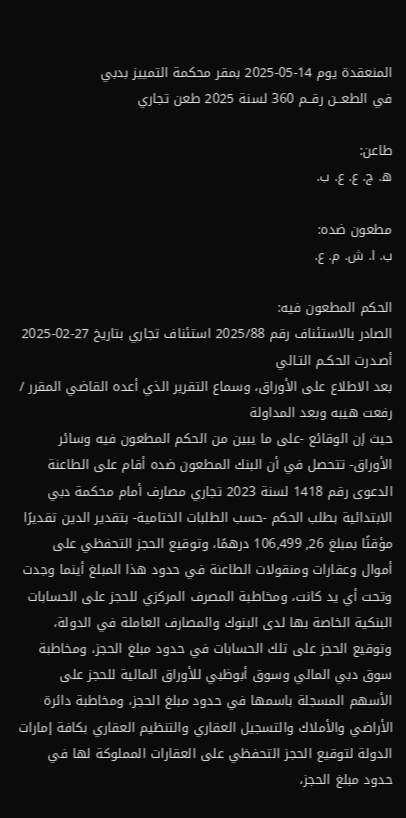المنعقدة يوم 14-05-2025 بمقر محكمة التمييز بدبي
في الطعــن رقــم 360 لسنة 2025 طعن تجاري

طاعن:
ه. ج. ع. ع. ب.

مطعون ضده:
ب. ا. ش. م. ع.

الحكم المطعون فيه:
الصادر بالاستئناف رقم 2025/88 استئناف تجاري بتاريخ 27-02-2025
أصـدرت الحكـم التـالي
بعد الاطلاع على الأوراق، وسماع التقرير الذي أعده القاضي المقرر / رفعت هيبه وبعد المداولة
حيث إن الوقائع -على ما يبين من الحكم المطعون فيه وسائر الأوراق- تتحصل في أن البنك المطعون ضده أقام على الطاعنة الدعوى رقم 1418 لسنة 2023 تجاري مصارف أمام محكمة دبي الابتدائية بطلب الحكم -حسب الطلبات الختامية- بتقدير الدين تقديرًا مؤقتًا بمبلغ 26, 106,499 درهمًا، وتوقيع الحجز التحفظي على أموال وعقارات ومنقولات الطاعنة في حدود هذا المبلغ أينما وجدت وتحت أي يد كانت، ومخاطبة المصرف المركزي للحجز على الحسابات البنكية الخاصة بها لدى البنوك والمصارف العاملة في الدولة، وتوقيع الحجز على تلك الحسابات في حدود مبلغ الحجز، ومخاطبة سوق دبي المالي وسوق أبوظبي للأوراق المالية للحجز على الأسهم المسجلة باسمها في حدود مبلغ الحجز، ومخاطبة دائرة الأراضي والأملاك والتسجيل العقاري والتنظيم العقاري بكافة إمارات الدولة لتوقيع الحجز التحفظي على العقارات المملوكة لها في حدود مبلغ الحجز،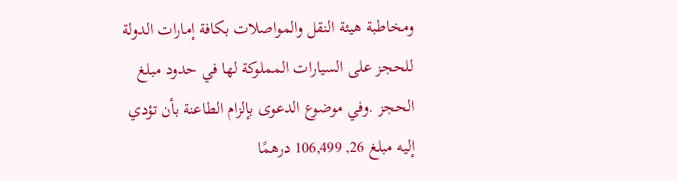ومخاطبة هيئة النقل والمواصلات بكافة إمارات الدولة للحجز على السيارات المملوكة لها في حدود مبلغ الحجز .وفي موضوع الدعوى بإلزام الطاعنة بأن تؤدي إليه مبلغ 26, 106,499 درهمًا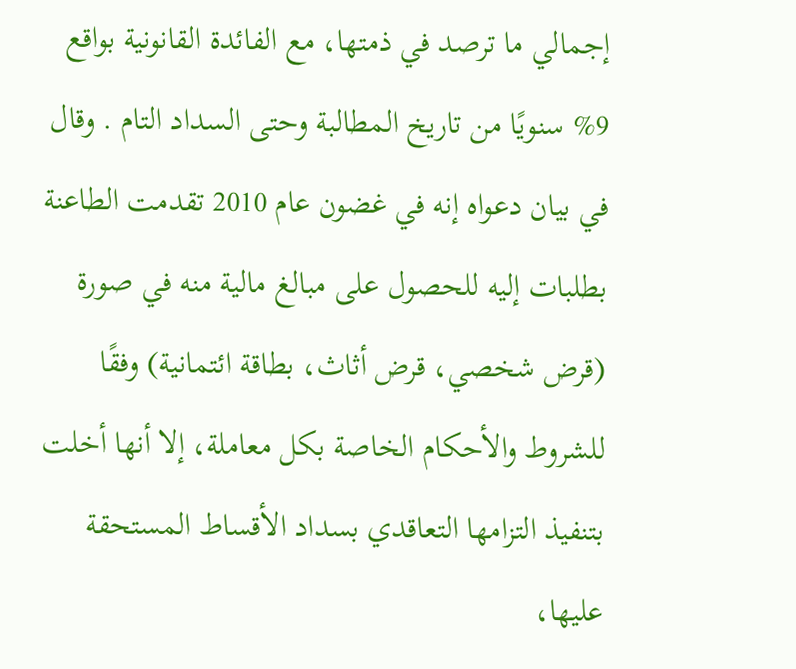إجمالي ما ترصد في ذمتها، مع الفائدة القانونية بواقع 9% سنويًا من تاريخ المطالبة وحتى السداد التام . وقال في بيان دعواه إنه في غضون عام 2010 تقدمت الطاعنة بطلبات إليه للحصول على مبالغ مالية منه في صورة (قرض شخصي، قرض أثاث، بطاقة ائتمانية) وفقًا للشروط والأحكام الخاصة بكل معاملة، إلا أنها أخلت بتنفيذ التزامها التعاقدي بسداد الأقساط المستحقة عليها،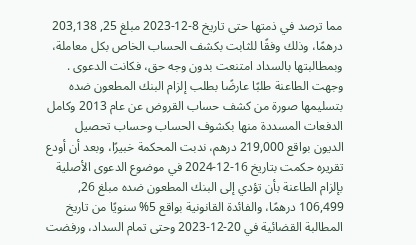مما ترصد في ذمتها حتى تاريخ 8-12-2023 مبلغ 25, 203,138 درهمًا، وذلك وفقًا للثابت بكشف الحساب الخاص بكل معاملة، وبمطالبتها بالسداد امتنعت بدون وجه حق، فكانت الدعوى . وجهت الطاعنة طلبًا عارضًا بطلب إلزام البنك المطعون ضده بتسليمها صورة من كشف حساب القروض عن عام 2013 وكامل الدفعات المسددة منها بكشوف الحساب وحساب تحصيل الديون بواقع 219,000 درهم، ندبت المحكمة خبيرًا، وبعد أن أودع تقريره حكمت بتاريخ 16-12-2024 في موضوع الدعوى الأصلية بإلزام الطاعنة بأن تؤدي إلى البنك المطعون ضده مبلغ 26, 106,499 درهمًا، والفائدة القانونية بواقع 5% سنويًا من تاريخ المطالبة القضائية في 20-12-2023 وحتى تمام السداد، ورفضت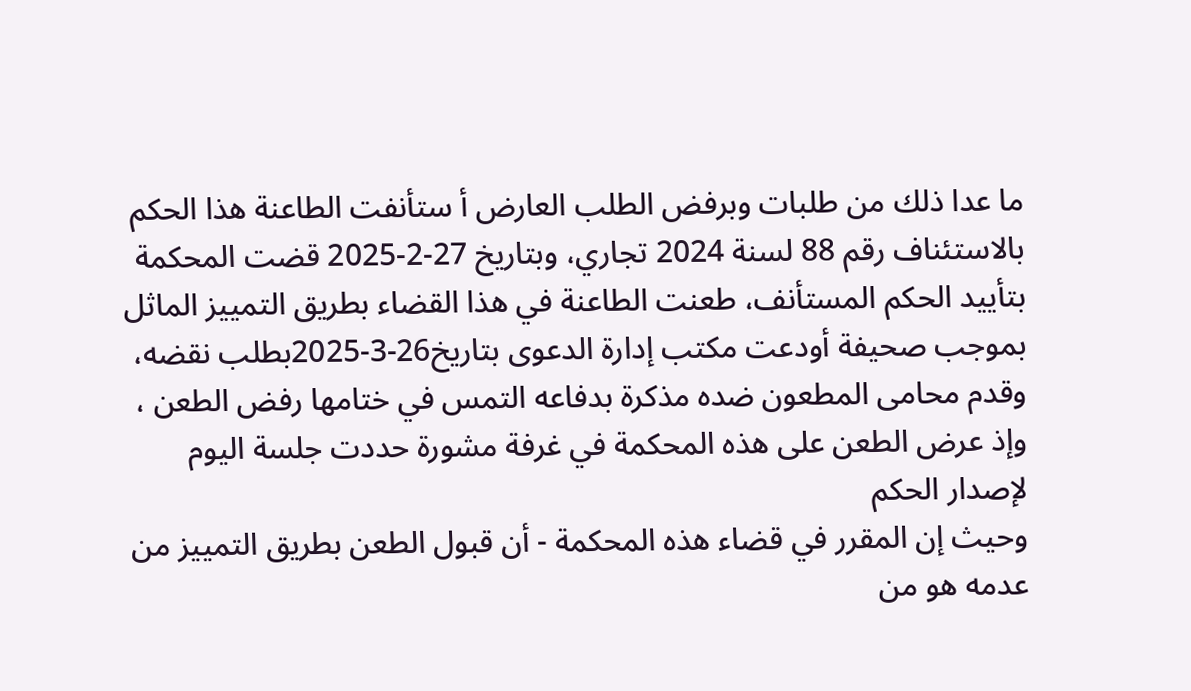ما عدا ذلك من طلبات وبرفض الطلب العارض أ ستأنفت الطاعنة هذا الحكم بالاستئناف رقم 88 لسنة 2024 تجاري، وبتاريخ 27-2-2025 قضت المحكمة بتأييد الحكم المستأنف، طعنت الطاعنة في هذا القضاء بطريق التمييز الماثل بموجب صحيفة أودعت مكتب إدارة الدعوى بتاريخ26-3-2025بطلب نقضه، وقدم محامى المطعون ضده مذكرة بدفاعه التمس في ختامها رفض الطعن ، وإذ عرض الطعن على هذه المحكمة في غرفة مشورة حددت جلسة اليوم لإصدار الحكم
وحيث إن المقرر في قضاء هذه المحكمة - أن قبول الطعن بطريق التمييز من عدمه هو من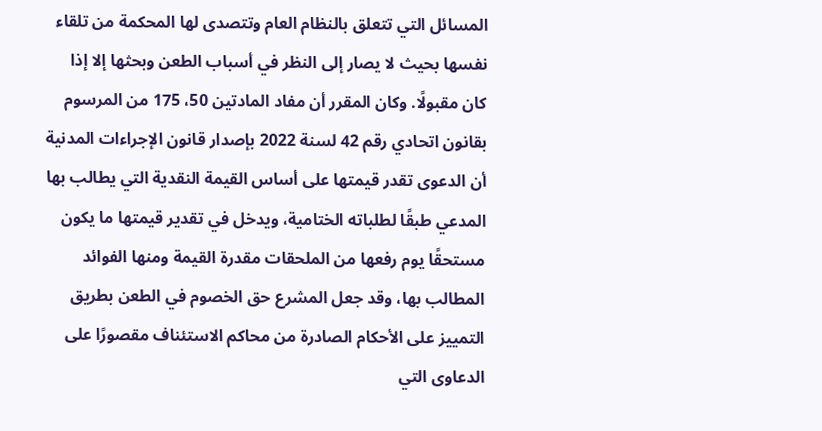المسائل التي تتعلق بالنظام العام وتتصدى لها المحكمة من تلقاء نفسها بحيث لا يصار إلى النظر في أسباب الطعن وبحثها إلا إذا كان مقبولًا. وكان المقرر أن مفاد المادتين 50، 175 من المرسوم بقانون اتحادي رقم 42 لسنة 2022 بإصدار قانون الإجراءات المدنية أن الدعوى تقدر قيمتها على أساس القيمة النقدية التي يطالب بها المدعي طبقًا لطلباته الختامية، ويدخل في تقدير قيمتها ما يكون مستحقًا يوم رفعها من الملحقات مقدرة القيمة ومنها الفوائد المطالب بها، وقد جعل المشرع حق الخصوم في الطعن بطريق التمييز على الأحكام الصادرة من محاكم الاستئناف مقصورًا على الدعاوى التي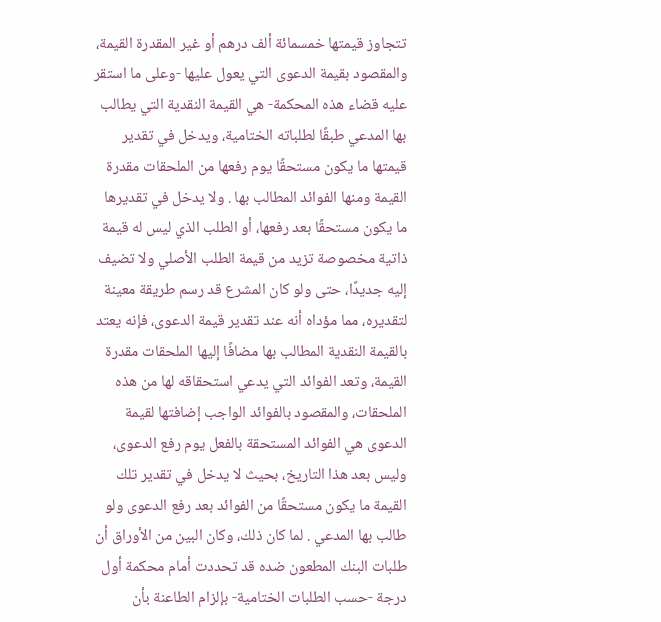تتجاوز قيمتها خمسمائة ألف درهم أو غير المقدرة القيمة، والمقصود بقيمة الدعوى التي يعول عليها -وعلى ما استقر عليه قضاء هذه المحكمة- هي القيمة النقدية التي يطالب بها المدعي طبقًا لطلباته الختامية، ويدخل في تقدير قيمتها ما يكون مستحقًا يوم رفعها من الملحقات مقدرة القيمة ومنها الفوائد المطالب بها . ولا يدخل في تقديرها ما يكون مستحقًا بعد رفعها، أو الطلب الذي ليس له قيمة ذاتية مخصوصة تزيد من قيمة الطلب الأصلي ولا تضيف إليه جديدًا، حتى ولو كان المشرع قد رسم طريقة معينة لتقديره، مما مؤداه أنه عند تقدير قيمة الدعوى، فإنه يعتد بالقيمة النقدية المطالب بها مضافًا إليها الملحقات مقدرة القيمة، وتعد الفوائد التي يدعي استحقاقه لها من هذه الملحقات، والمقصود بالفوائد الواجب إضافتها لقيمة الدعوى هي الفوائد المستحقة بالفعل يوم رفع الدعوى، وليس بعد هذا التاريخ، بحيث لا يدخل في تقدير تلك القيمة ما يكون مستحقًا من الفوائد بعد رفع الدعوى ولو طالب بها المدعي . لما كان ذلك، وكان البين من الأوراق أن طلبات البنك المطعون ضده قد تحددت أمام محكمة أول درجة -حسب الطلبات الختامية- بإلزام الطاعنة بأن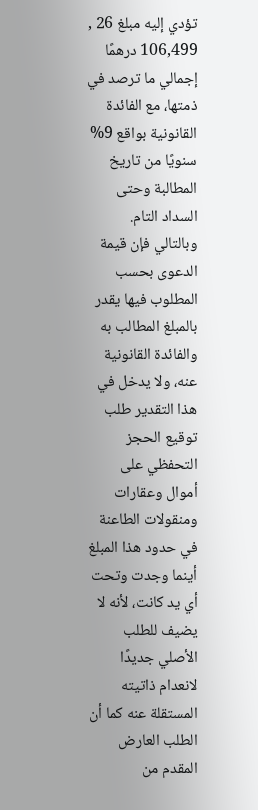تؤدي إليه مبلغ 26 , 106,499 درهمًا إجمالي ما ترصد في ذمتها، مع الفائدة القانونية بواقع 9% سنويًا من تاريخ المطالبة وحتى السداد التام. وبالتالي فإن قيمة الدعوى بحسب المطلوب فيها يقدر بالمبلغ المطالب به والفائدة القانونية عنه، ولا يدخل في هذا التقدير طلب توقيع الحجز التحفظي على أموال وعقارات ومنقولات الطاعنة في حدود هذا المبلغ أينما وجدت وتحت أي يد كانت، لأنه لا يضيف للطلب الأصلي جديدًا لانعدام ذاتيته المستقلة عنه كما أن الطلب العارض المقدم من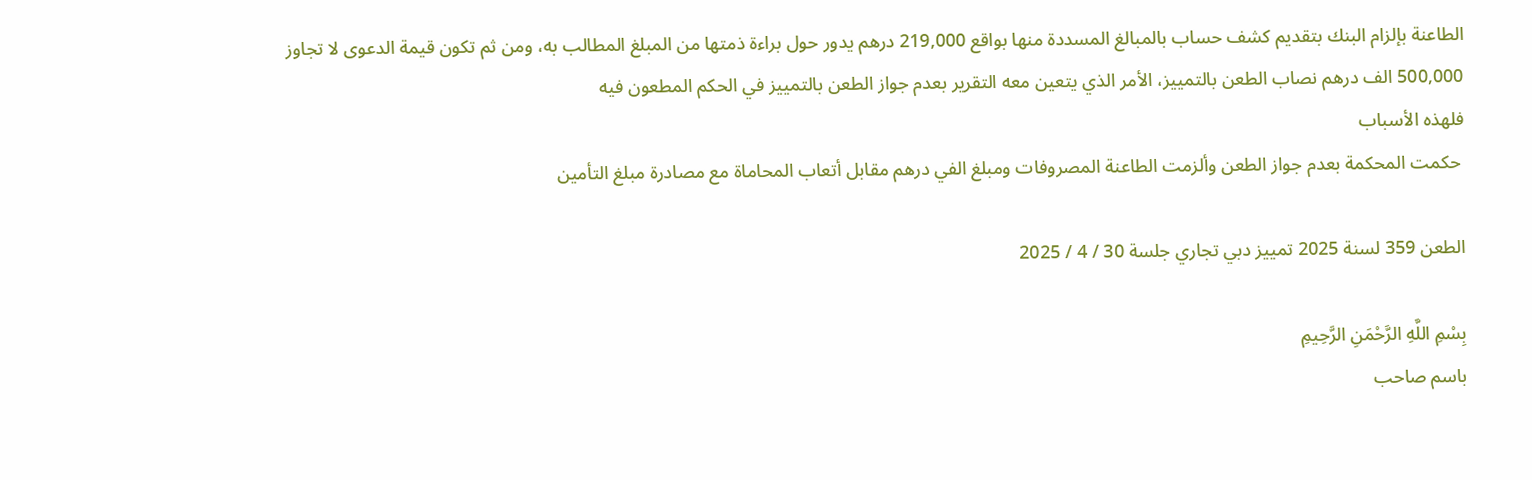الطاعنة بإلزام البنك بتقديم كشف حساب بالمبالغ المسددة منها بواقع 219,000 درهم يدور حول براءة ذمتها من المبلغ المطالب به، ومن ثم تكون قيمة الدعوى لا تجاوز 500,000 الف درهم نصاب الطعن بالتمييز، الأمر الذي يتعين معه التقرير بعدم جواز الطعن بالتمييز في الحكم المطعون فيه
فلهذه الأسباب
 حكمت المحكمة بعدم جواز الطعن وألزمت الطاعنة المصروفات ومبلغ الفي درهم مقابل أتعاب المحاماة مع مصادرة مبلغ التأمين

الطعن 359 لسنة 2025 تمييز دبي تجاري جلسة 30 / 4 / 2025

بِسْمِ اللَّهِ الرَّحْمَنِ الرَّحِيمِ
باسم صاحب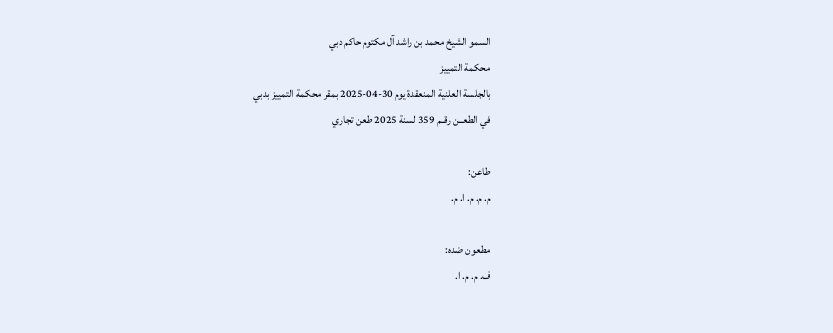السمو الشيخ محمد بن راشد آل مكتوم حاكم دبي
محكمة التمييز
بالجلسة العلنية المنعقدة يوم 30-04-2025 بمقر محكمة التمييز بدبي
في الطعــن رقــم 359 لسنة 2025 طعن تجاري

طاعن:
م. م. م. ا. م.

مطعون ضده:
ف. م. م. ا.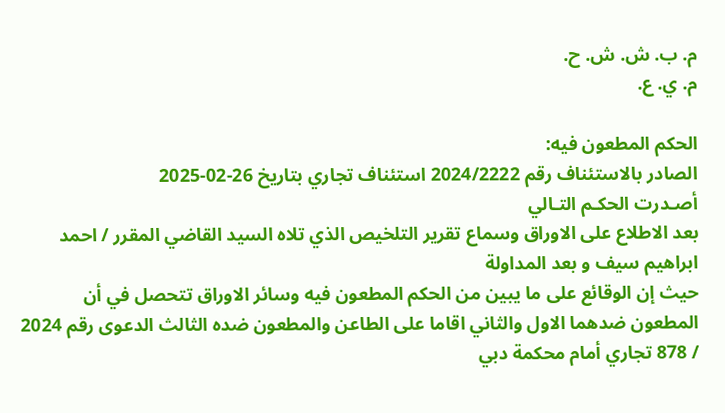م. ب. ش. ش. ح.
م. ي. ع.

الحكم المطعون فيه:
الصادر بالاستئناف رقم 2024/2222 استئناف تجاري بتاريخ 26-02-2025
أصـدرت الحكـم التـالي
بعد الاطلاع على الاوراق وسماع تقرير التلخيص الذي تلاه السيد القاضي المقرر / احمد ابراهيم سيف و بعد المداولة
حيث إن الوقائع على ما يبين من الحكم المطعون فيه وسائر الاوراق تتحصل في أن المطعون ضدهما الاول والثاني اقاما على الطاعن والمطعون ضده الثالث الدعوى رقم 2024 / 878 تجاري أمام محكمة دبي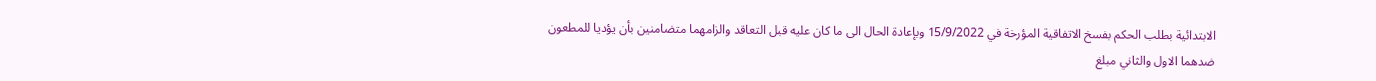الابتدائية بطلب الحكم بفسخ الاتفاقية المؤرخة في 15/9/2022 وبإعادة الحال الى ما كان عليه قبل التعاقد والزامهما متضامنين بأن يؤديا للمطعون ضدهما الاول والثاني مبلغ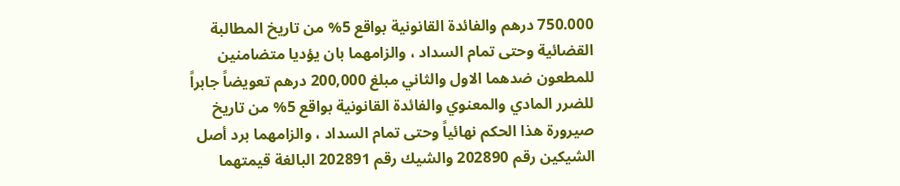750.000 درهم والفائدة القانونية بواقع 5% من تاريخ المطالبة القضائية وحتى تمام السداد ، والزامهما بان يؤديا متضامنين للمطعون ضدهما الاول والثاني مبلغ 200,000 درهم تعويضاً جابراً للضرر المادي والمعنوي والفائدة القانونية بواقع 5% من تاريخ صيرورة هذا الحكم نهائياً وحتى تمام السداد ، والزامهما برد أصل الشيكين رقم 202890 والشيك رقم 202891 البالغة قيمتهما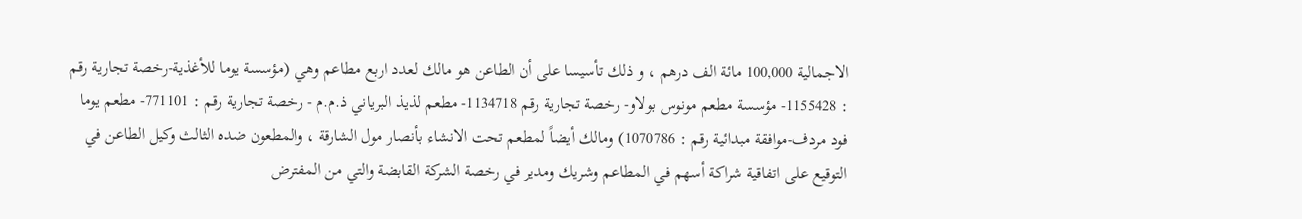الاجمالية 100,000 مائة الف درهم ، و ذلك تأسيسا على أن الطاعن هو مالك لعدد اربع مطاعم وهي (مؤسسة يوما للأغذية-رخصة تجارية رقم : 1155428- مؤسسة مطعم مونوس بولاو- رخصة تجارية رقم 1134718- مطعم لذيذ البرياني ذ.م.م - رخصة تجارية رقم : 771101- مطعم يوما فود مردف-موافقة مبدائية رقم : 1070786) ومالك أيضاً لمطعم تحت الانشاء بأنصار مول الشارقة ، والمطعون ضده الثالث وكيل الطاعن في التوقيع على اتفاقية شراكة أسهم في المطاعم وشريك ومدير في رخصة الشركة القابضة والتي من المفترض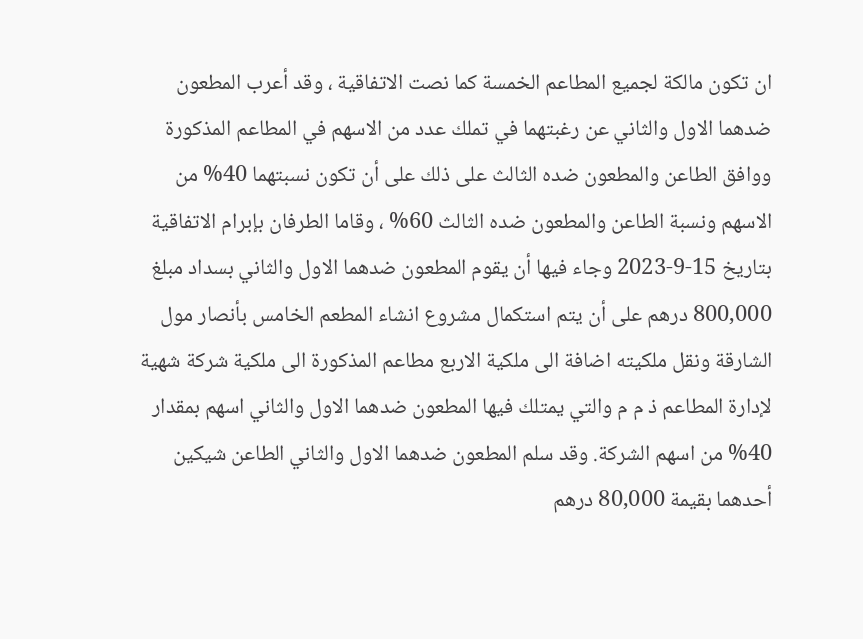ان تكون مالكة لجميع المطاعم الخمسة كما نصت الاتفاقية ، وقد أعرب المطعون ضدهما الاول والثاني عن رغبتهما في تملك عدد من الاسهم في المطاعم المذكورة ووافق الطاعن والمطعون ضده الثالث على ذلك على أن تكون نسبتهما 40% من الاسهم ونسبة الطاعن والمطعون ضده الثالث 60% ، وقاما الطرفان بإبرام الاتفاقية بتاريخ 15-9-2023 وجاء فيها أن يقوم المطعون ضدهما الاول والثاني بسداد مبلغ 800,000 درهم على أن يتم استكمال مشروع انشاء المطعم الخامس بأنصار مول الشارقة ونقل ملكيته اضافة الى ملكية الاربع مطاعم المذكورة الى ملكية شركة شهية لإدارة المطاعم ذ م م والتي يمتلك فيها المطعون ضدهما الاول والثاني اسهم بمقدار 40% من اسهم الشركة. وقد سلم المطعون ضدهما الاول والثاني الطاعن شيكين أحدهما بقيمة 80,000 درهم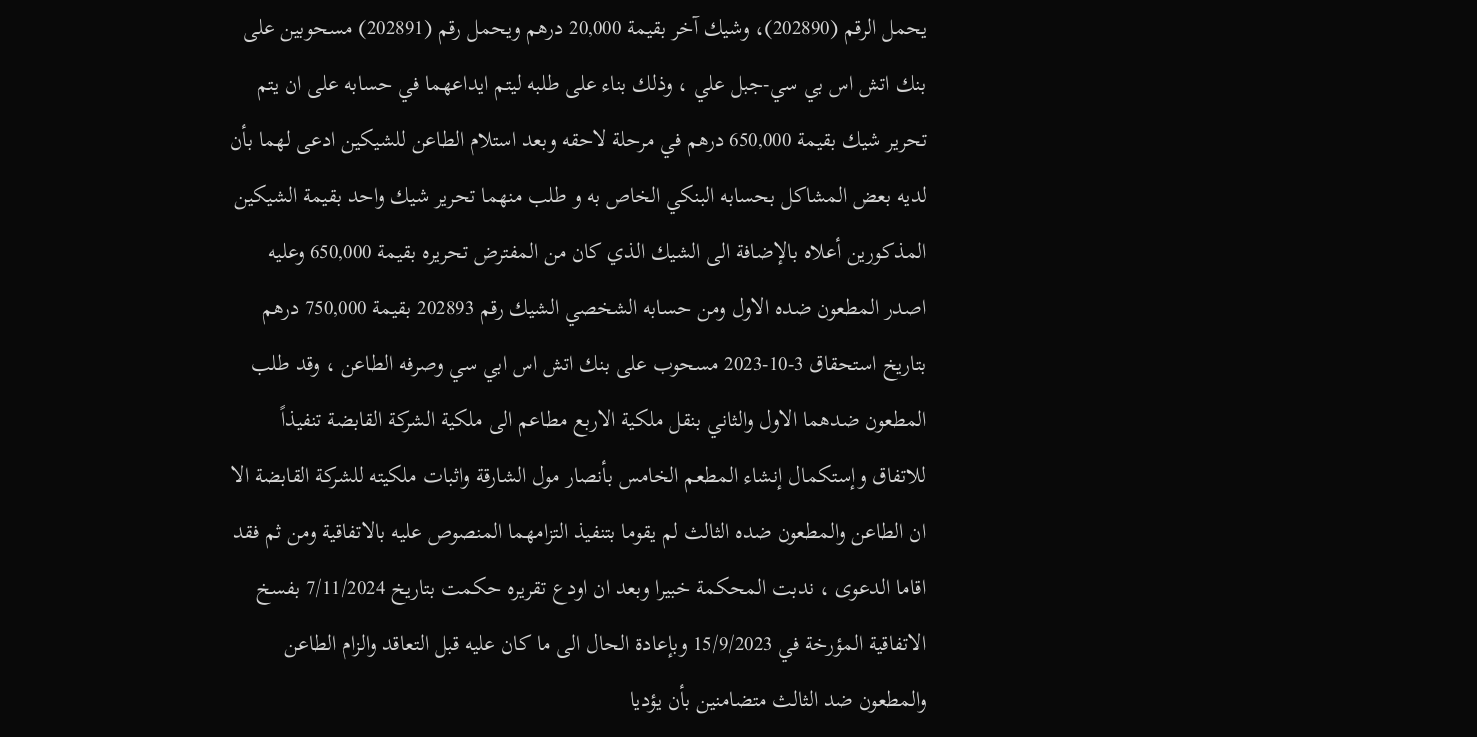يحمل الرقم (202890)، وشيك آخر بقيمة 20,000 درهم ويحمل رقم (202891) مسحوبين على بنك اتش اس بي سي-جبل علي ، وذلك بناء على طلبه ليتم ايداعهما في حسابه على ان يتم تحرير شيك بقيمة 650,000 درهم في مرحلة لاحقه وبعد استلام الطاعن للشيكين ادعى لهما بأن لديه بعض المشاكل بحسابه البنكي الخاص به و طلب منهما تحرير شيك واحد بقيمة الشيكين المذكورين أعلاه بالإضافة الى الشيك الذي كان من المفترض تحريره بقيمة 650,000 وعليه اصدر المطعون ضده الاول ومن حسابه الشخصي الشيك رقم 202893 بقيمة 750,000 درهم بتاريخ استحقاق 3-10-2023 مسحوب على بنك اتش اس ابي سي وصرفه الطاعن ، وقد طلب المطعون ضدهما الاول والثاني بنقل ملكية الاربع مطاعم الى ملكية الشركة القابضة تنفيذاً للاتفاق وإستكمال إنشاء المطعم الخامس بأنصار مول الشارقة واثبات ملكيته للشركة القابضة الا ان الطاعن والمطعون ضده الثالث لم يقوما بتنفيذ التزامهما المنصوص عليه بالاتفاقية ومن ثم فقد اقاما الدعوى ، ندبت المحكمة خبيرا وبعد ان اودع تقريره حكمت بتاريخ 7/11/2024 بفسخ الاتفاقية المؤرخة في 15/9/2023 وبإعادة الحال الى ما كان عليه قبل التعاقد والزام الطاعن والمطعون ضد الثالث متضامنين بأن يؤديا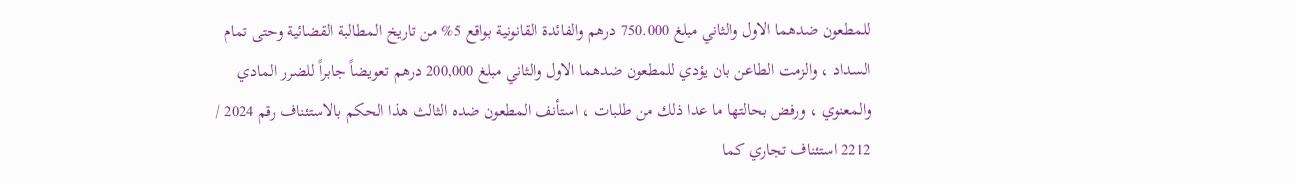للمطعون ضدهما الاول والثاني مبلغ 750.000 درهم والفائدة القانونية بواقع 5% من تاريخ المطالبة القضائية وحتى تمام السداد ، والزمت الطاعن بان يؤدي للمطعون ضدهما الاول والثاني مبلغ 200,000 درهم تعويضاً جابراً للضرر المادي والمعنوي ، ورفض بحالتها ما عدا ذلك من طلبات ، استأنف المطعون ضده الثالث هذا الحكم بالاستئناف رقم 2024 / 2212 استئناف تجاري كما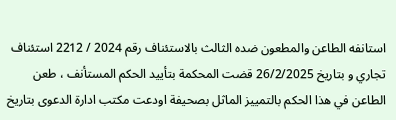استانفه الطاعن والمطعون ضده الثالث بالاستئناف رقم 2024 / 2212 استئناف تجاري و بتاريخ 26/2/2025 قضت المحكمة بتأييد الحكم المستأنف ، طعن الطاعن في هذا الحكم بالتمييز الماثل بصحيفة اودعت مكتب ادارة الدعوى بتاريخ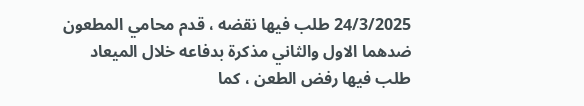24/3/2025 طلب فيها نقضه ، قدم محامي المطعون ضدهما الاول والثاني مذكرة بدفاعه خلال الميعاد طلب فيها رفض الطعن ، كما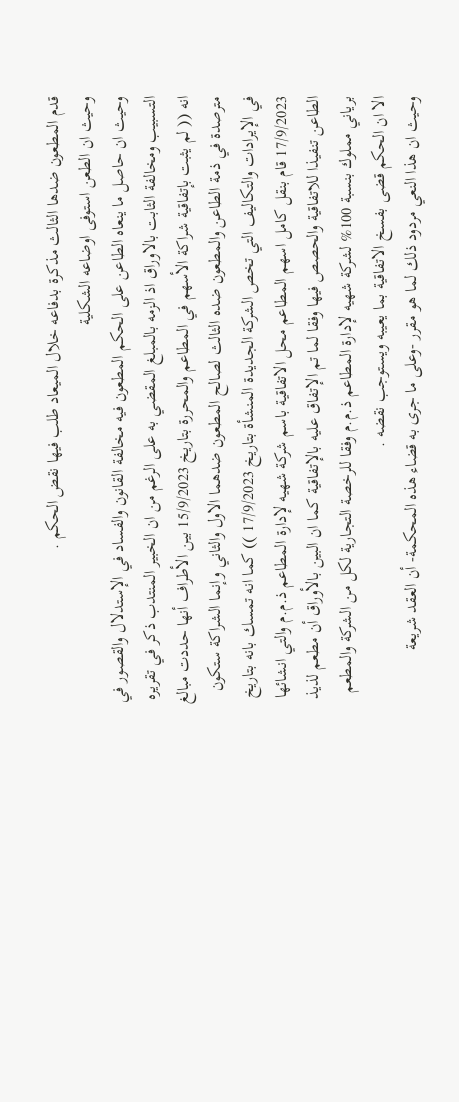قدم المطعون ضدها الثالث مذكرة بدفاعه خلال الميعاد طلب فيها نقض الحكم .
وحيث ان الطعن استوفى اوضاعه الشكلية
وحيث ان حاصل ما ينعاه الطاعن على الحكم المطعون فيه مخالفة القانون والفساد في الإستدلال والقصور في التسبيب ومخالفة الثابت بالاوراق اذ الزمه بالمبلغ المقضي به على الرغم من ان الخبير المنتدب ذكر في تقريره انه (( لم يثبت بإتفاقية شراكة الأسهم في المطاعم والمحررة بتاريخ 15/9/2023 بين الأطراف أنها حددت مبالغ مترصدة في ذمة الطاعن والمطعون ضده الثالث لصالح المطعون ضدهما الاول والثاني وإنما الشراكة ستكون في الإيرادات والتكاليف التي تخص الشركة الجديدة المنشأة بتاريخ 17/9/2023 )) كما انه تمسك بانه بتاريخ 17/9/2023 قام بنقل كامل اسهم المطاعم محل الاتفاقية باسم شركة شهيه لإدارة المطاعم ذ.م.م والتي انشائها الطاعن تنفيذا للاتفاقية والحصص فيها وفقا لما تم الإتفاق عليه بالإتفاقية كما ان البين بالأوراق أن مطعم لذيذ برياني مملوك بنسبة 100% لشركة شهيه لإدارة المطاعم ذ.م.م وفقا للرخصة التجارية لكل من الشركة والمطعم الا ان الحكم قضى بفسخ الاتفاقية بما يعيبه ويستوجب نقضه .
وحيث ان هذا النعي مردود ذلك لما هو مقرر -وعلى ما جرى به قضاء هذه المحكمة- أن العقد شريعة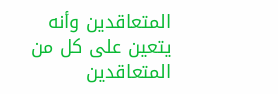المتعاقدين وأنه يتعين على كل من المتعاقدين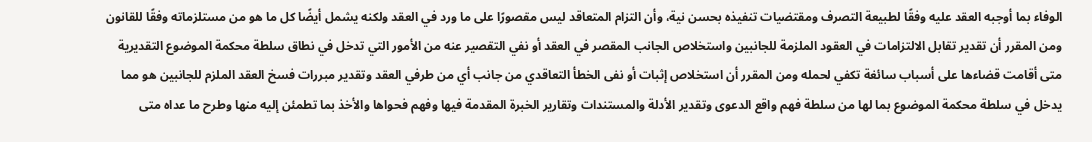الوفاء بما أوجبه العقد عليه وفقًا لطبيعة التصرف ومقتضيات تنفيذه بحسن نية، وأن التزام المتعاقد ليس مقصورًا على ما ورد في العقد ولكنه يشمل أيضًا كل ما هو من مستلزماته وفقًا للقانون ومن المقرر أن تقدير تقابل الالتزامات في العقود الملزمة للجانبين واستخلاص الجانب المقصر في العقد أو نفي التقصير عنه من الأمور التي تدخل في نطاق سلطة محكمة الموضوع التقديرية متى أقامت قضاءها على أسباب سائغة تكفي لحمله ومن المقرر أن استخلاص إثبات أو نفى الخطأ التعاقدي من جانب أي من طرفي العقد وتقدير مبررات فسخ العقد الملزم للجانبين هو مما يدخل في سلطة محكمة الموضوع بما لها من سلطة فهم واقع الدعوى وتقدير الأدلة والمستندات وتقارير الخبرة المقدمة فيها وفهم فحواها والأخذ بما تطمئن إليه منها وطرح ما عداه متى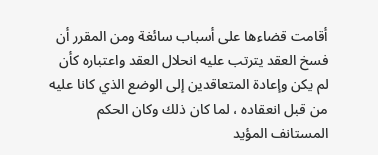أقامت قضاءها على أسباب سائغة ومن المقرر أن فسخ العقد يترتب عليه انحلال العقد واعتباره كأن لم يكن وإعادة المتعاقدين إلى الوضع الذي كانا عليه من قبل انعقاده ، لما كان ذلك وكان الحكم المستانف المؤيد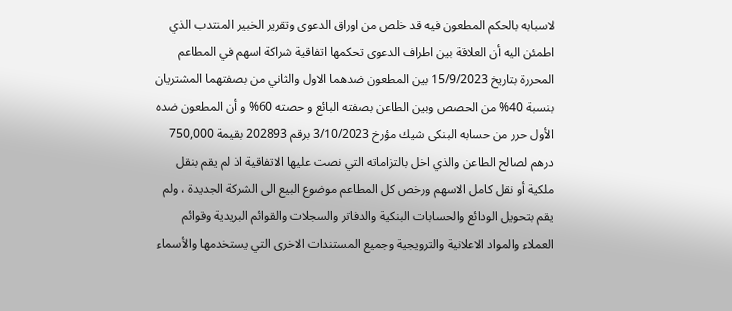لاسبابه بالحكم المطعون فيه قد خلص من اوراق الدعوى وتقرير الخبير المنتدب الذي اطمئن اليه أن العلاقة بين اطراف الدعوى تحكمها اتفاقية شراكة اسهم في المطاعم المحررة بتاريخ 15/9/2023 بين المطعون ضدهما الاول والثاني من بصفتهما المشتريان بنسبة 40% من الحصص وبين الطاعن بصفته البائع و حصته 60% و أن المطعون ضده الأول حرر من حسابه البنكى شيك مؤرخ 3/10/2023 برقم 202893 بقيمة 750,000 درهم لصالح الطاعن والذي اخل بالتزاماته التي نصت عليها الاتفاقية اذ لم يقم بنقل ملكية أو نقل كامل الاسهم ورخص كل المطاعم موضوع البيع الى الشركة الجديدة ، ولم يقم بتحويل الودائع والحسابات البنكية والدفاتر والسجلات والقوائم البريدية وقوائم العملاء والمواد الاعلانية والترويجية وجميع المستندات الاخرى التي يستخدمها والأسماء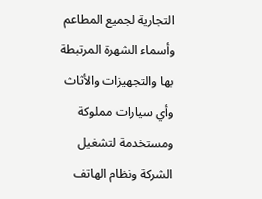التجارية لجميع المطاعم وأسماء الشهرة المرتبطة بها والتجهيزات والأثاث وأي سيارات مملوكة ومستخدمة لتشغيل الشركة ونظام الهاتف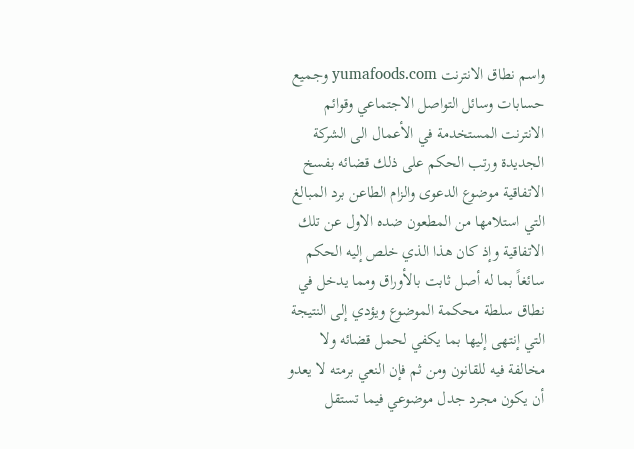واسم نطاق الانترنت yumafoods.com وجميع حسابات وسائل التواصل الاجتماعي وقوائم الانترنت المستخدمة في الأعمال الى الشركة الجديدة ورتب الحكم على ذلك قضائه بفسخ الاتفاقية موضوع الدعوى والزام الطاعن برد المبالغ التي استلامها من المطعون ضده الاول عن تلك الاتفاقية وإذ كان هذا الذي خلص إليه الحكم سائغاً بما له أصل ثابت بالأوراق ومما يدخل في نطاق سلطة محكمة الموضوع ويؤدي إلى النتيجة التي إنتهى إليها بما يكفي لحمل قضائه ولا مخالفة فيه للقانون ومن ثم فإن النعي برمته لا يعدو أن يكون مجرد جدل موضوعي فيما تستقل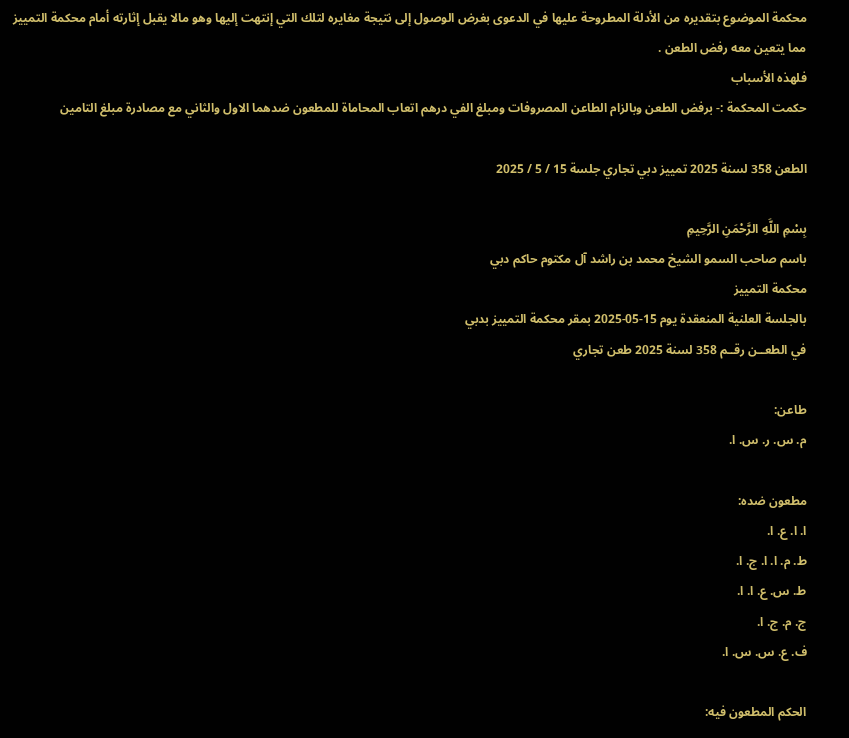محكمة الموضوع بتقديره من الأدلة المطروحة عليها في الدعوى بغرض الوصول إلى نتيجة مغايره لتلك التي إنتهت إليها وهو مالا يقبل إثارته أمام محكمة التمييز مما يتعين معه رفض الطعن .
فلهذه الأسباب
حكمت المحكمة :- برفض الطعن وبالزام الطاعن المصروفات ومبلغ الفي درهم اتعاب المحاماة للمطعون ضدهما الاول والثاني مع مصادرة مبلغ التامين

الطعن 358 لسنة 2025 تمييز دبي تجاري جلسة 15 / 5 / 2025

بِسْمِ اللَّهِ الرَّحْمَنِ الرَّحِيمِ
باسم صاحب السمو الشيخ محمد بن راشد آل مكتوم حاكم دبي
محكمة التمييز
بالجلسة العلنية المنعقدة يوم 15-05-2025 بمقر محكمة التمييز بدبي
في الطعــن رقــم 358 لسنة 2025 طعن تجاري

طاعن:
م. س. ر. س. ا.

مطعون ضده:
ا. ا. ع. ا.
ط. م. ا. ا. ج. ا.
ط. س. ع. ا. ا.
ج. م. ج. ا.
ف. ع. س. س. ا.

الحكم المطعون فيه: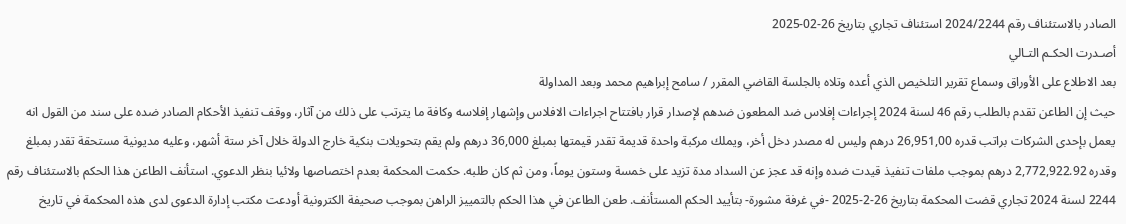الصادر بالاستئناف رقم 2024/2244 استئناف تجاري بتاريخ 26-02-2025
أصـدرت الحكـم التـالي
بعد الاطلاع على الأوراق وسماع تقرير التلخيص الذي أعده وتلاه بالجلسة القاضي المقرر / سامح إبراهيم محمد وبعد المداولة
حيث إن الطاعن تقدم بالطلب رقم 46 لسنة 2024 إجراءات إفلاس ضد المطعون ضدهم لإصدار قرار بافتتاح اجراءات الافلاس وإشهار إفلاسه وكافة ما يترتب على ذلك من آثار، ووقف تنفيذ الأحكام الصادر ضده على سند من القول انه يعمل بإحدى الشركات براتب قدره 26,951,00 درهم وليس له مصدر دخل أخر، ويملك مركبة واحدة قديمة تقدر قيمتها بمبلغ 36,000 درهم ولم يقم بتحويلات بنكية خارج الدولة خلال آخر ستة أشهر، وعليه مديونية مستحقة تقدر بمبلغ وقدره 2,772,922.92 درهم بموجب ملفات تنفيذ قيدت ضده وإنه قد عجز عن السداد مدة تزيد على خمسة وستون يوماً، ومن ثم كان طلبه. حكمت المحكمة بعدم اختصاصها ولائيا بنظر الدعوي. استأنف الطاعن هذا الحكم بالاستئناف رقم 2244 لسنة 2024 تجاري قضت المحكمة بتاريخ 26-2-2025 -في غرفة مشورة- بتأييد الحكم المستأنف. طعن الطاعن في هذا الحكم بالتمييز الراهن بموجب صحيفة الكترونية أودعت مكتب إدارة الدعوى لدى هذه المحكمة في تاريخ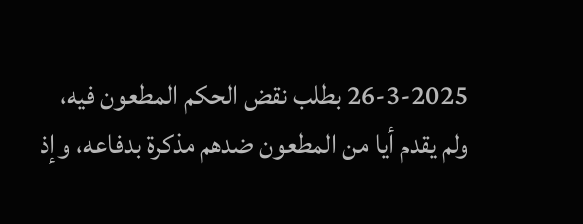26-3-2025 بطلب نقض الحكم المطعون فيه، ولم يقدم أيا من المطعون ضدهم مذكرة بدفاعه، وإذ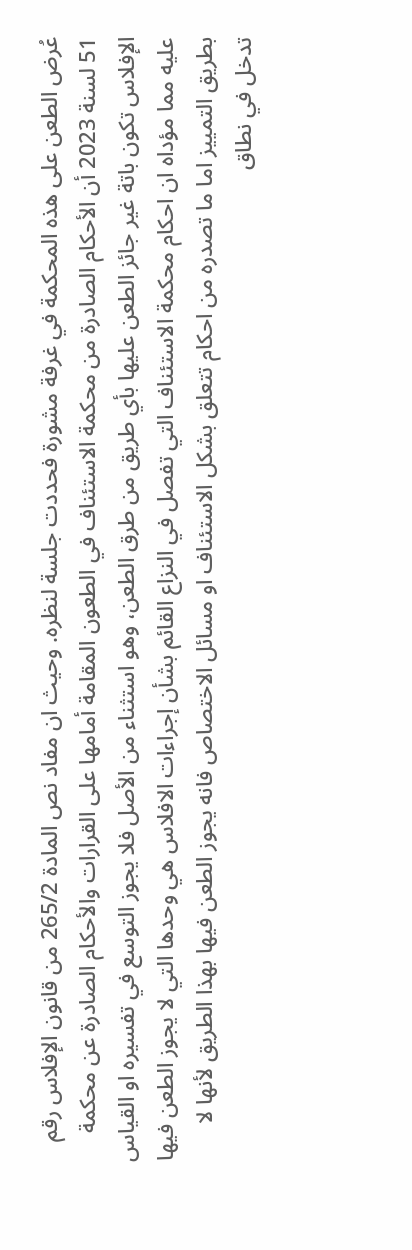عُرض الطعن على هذه المحكمة في غرفة مشورة فحددت جلسة لنظره. وحيث ان مفاد نص المادة 265/2 من قانون الإفلاس رقم 51 لسنة 2023 أن الأحكام الصادرة من محكمة الاستئناف في الطعون المقامة أمامها على القرارات والأحكام الصادرة عن محكمة الإفلاس تكون باتة غير جائز الطعن عليها بأي طريق من طرق الطعن، وهو استثناء من الأصل فلا يجوز التوسع في تفسيره او القياس عليه مما مؤداه ان احكام محكمة الاستئناف التي تفصل في النزاع القائم بشأن إجراءات الافلاس هي وحدها التي لا يجوز الطعن فيها بطريق التمييز اما ما تصدره من احكام تتعلق بشكل الاستئناف او مسائل الاختصاص فانه يجوز الطعن فيها بهذا الطريق لأنها لا تدخل في نطاق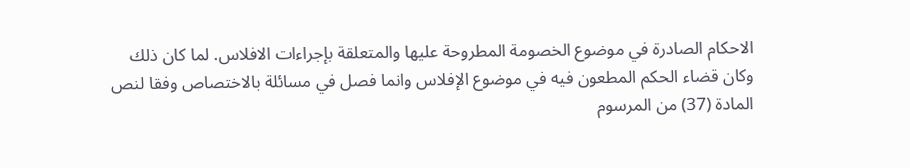الاحكام الصادرة في موضوع الخصومة المطروحة عليها والمتعلقة بإجراءات الافلاس. لما كان ذلك وكان قضاء الحكم المطعون فيه في موضوع الإفلاس وانما فصل في مسائلة بالاختصاص وفقا لنص المادة (37) من المرسوم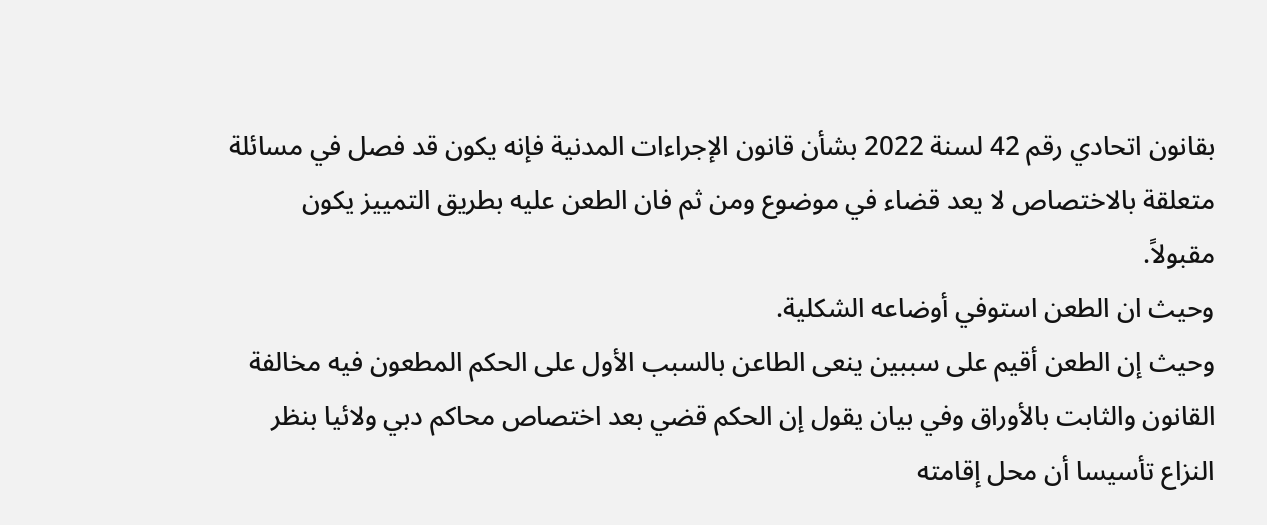بقانون اتحادي رقم 42 لسنة 2022 بشأن قانون الإجراءات المدنية فإنه يكون قد فصل في مسائلة متعلقة بالاختصاص لا يعد قضاء في موضوع ومن ثم فان الطعن عليه بطريق التمييز يكون مقبولاً.
وحيث ان الطعن استوفي أوضاعه الشكلية.
وحيث إن الطعن أقيم على سببين ينعى الطاعن بالسبب الأول على الحكم المطعون فيه مخالفة القانون والثابت بالأوراق وفي بيان يقول إن الحكم قضي بعد اختصاص محاكم دبي ولائيا بنظر النزاع تأسيسا أن محل إقامته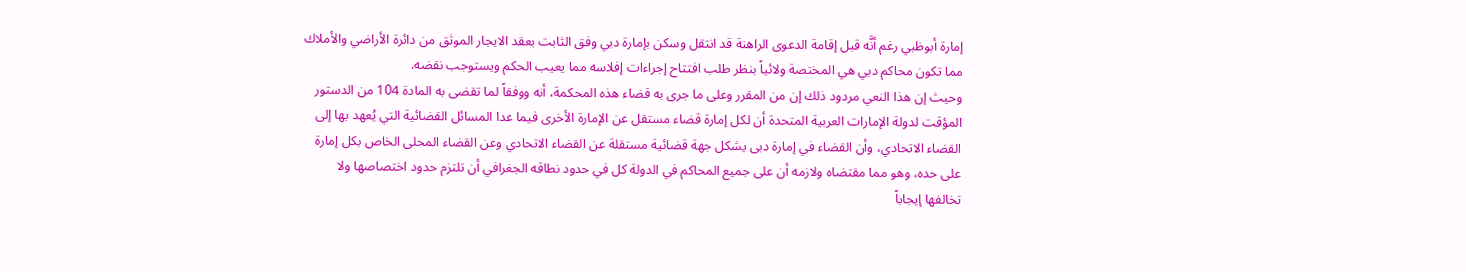إمارة أبوظبي رغم أنَّه قبل إقامة الدعوى الراهنة قد انتقل وسكن بإمارة دبي وفق الثابت بعقد الايجار الموثق من دائرة الأراضي والأملاك مما تكون محاكم دبي هي المختصة ولائياً بنظر طلب افتتاح إجراءات إفلاسه مما يعيب الحكم ويستوجب نقضه.
وحيث إن هذا النعي مردود ذلك إن من المقرر وعلى ما جرى به قضاء هذه المحكمة، أنه ووفقاً لما تقضى به المادة 104 من الدستور المؤقت لدولة الإمارات العربية المتحدة أن لكل إمارة قضاء مستقل عن الإمارة الأخرى فيما عدا المسائل القضائية التي يُعهد بها إلى القضاء الاتحادي، وأن القضاء في إمارة دبى يشكل جهة قضائية مستقلة عن القضاء الاتحادي وعن القضاء المحلى الخاص بكل إمارة على حده، وهو مما مقتضاه ولازمه أن على جميع المحاكم في الدولة كل في حدود نطاقه الجغرافي أن تلتزم حدود اختصاصها ولا تخالفها إيجاباً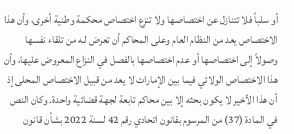أو سلباً فلا تتنازل عن اختصاصها ولا تنزع اختصاص محكمة وطنية أخرى، وأن هذا الاختصاص يعد من النظام العام وعلى المحاكم أن تعرض لـه من تلقاء نفسها وصولاً إلى اختصاصها أو عدم اختصاصها بالفصل في النزاع المعروض عليها، وأن هذا الاختصاص الولائي فيما بين الإمارات لا يعد من قبيل الاختصاص المحلى إذ أن هذا الأخير لا يكون بحثه إلا بين محاكم تابعة لجهة قضائية واحدة. وكان النص في المادة (37) من المرسوم بقانون اتحادي رقم 42 لسنة 2022 بشأن قانون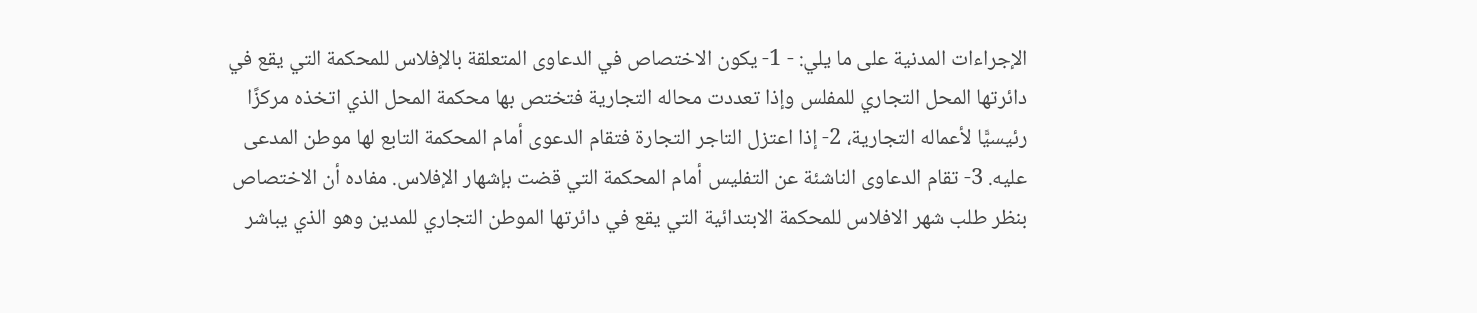الإجراءات المدنية على ما يلي: - 1- يكون الاختصاص في الدعاوى المتعلقة بالإفلاس للمحكمة التي يقع في دائرتها المحل التجاري للمفلس وإذا تعددت محاله التجارية فتختص بها محكمة المحل الذي اتخذه مركزًا رئيسيًّا لأعماله التجارية، 2- إذا اعتزل التاجر التجارة فتقام الدعوى أمام المحكمة التابع لها موطن المدعى عليه. 3- تقام الدعاوى الناشئة عن التفليس أمام المحكمة التي قضت بإشهار الإفلاس. مفاده أن الاختصاص بنظر طلب شهر الافلاس للمحكمة الابتدائية التي يقع في دائرتها الموطن التجاري للمدين وهو الذي يباشر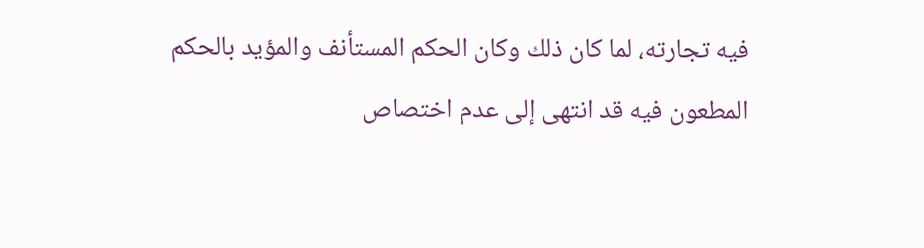فيه تجارته، لما كان ذلك وكان الحكم المستأنف والمؤيد بالحكم المطعون فيه قد انتهى إلى عدم اختصاص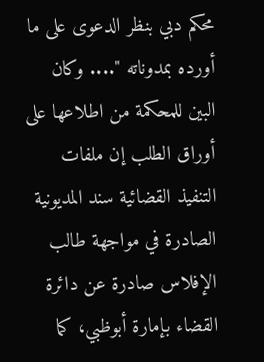محكم دبي بنظر الدعوى على ما أورده بمدوناته ".... وكان البين للمحكمة من اطلاعها على أوراق الطلب إن ملفات التنفيذ القضائية سند المديونية الصادرة في مواجهة طالب الإفلاس صادرة عن دائرة القضاء بإمارة أبوظبي، كما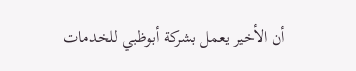أن الأخير يعمل بشركة أبوظبي للخدمات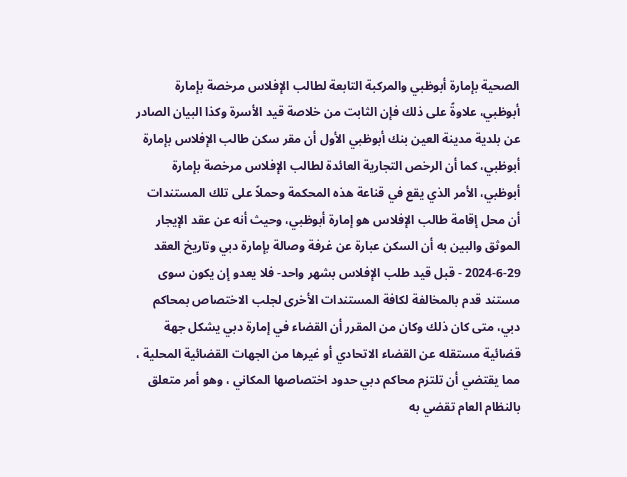الصحية بإمارة أبوظبي والمركبة التابعة لطالب الإفلاس مرخصة بإمارة أبوظبي، علاوةً على ذلك فإن الثابت من خلاصة قيد الأسرة وكذا البيان الصادر عن بلدية مدينة العين بنك أبوظبي الأول أن مقر سكن طالب الإفلاس بإمارة أبوظبي، كما أن الرخص التجارية العائدة لطالب الإفلاس مرخصة بإمارة أبوظبي، الأمر الذي يقع في قناعة هذه المحكمة وحملاً على تلك المستندات أن محل إقامة طالب الإفلاس هو إمارة أبوظبي، وحيث أنه عن عقد الإيجار الموثق والبين به أن السكن عبارة عن غرفة وصالة بإمارة دبي وتاريخ العقد 29-6-2024 - قبل قيد طلب الإفلاس بشهر واحد- فلا يعدو إن يكون سوى مستند قدم بالمخالفة لكافة المستندات الأخرى لجلب الاختصاص بمحاكم دبي، متى كان ذلك وكان من المقرر أن القضاء في إمارة دبي يشكل جهة قضائية مستقله عن القضاء الاتحادي أو غيرها من الجهات القضائية المحلية ، مما يقتضي أن تلتزم محاكم دبي حدود اختصاصها المكاني ، وهو أمر متعلق بالنظام العام تقضي به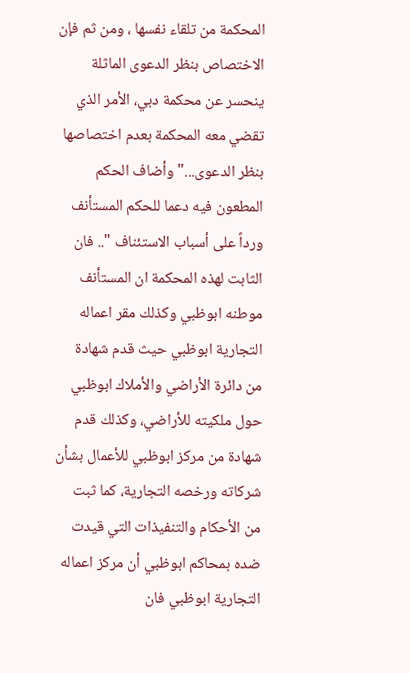المحكمة من تلقاء نفسها ، ومن ثم فإن الاختصاص بنظر الدعوى الماثلة ينحسر عن محكمة دبي، الأمر الذي تقضي معه المحكمة بعدم اختصاصها بنظر الدعوى..." وأضاف الحكم المطعون فيه دعما للحكم المستأنف ورداً على أسباب الاستئناف ".. فان الثابت لهذه المحكمة ان المستأنف موطنه ابوظبي وكذلك مقر اعماله التجارية ابوظبي حيث قدم شهادة من دائرة الأراضي والأملاك ابوظبي حول ملكيته للأراضي، وكذلك قدم شهادة من مركز ابوظبي للأعمال بشأن شركاته ورخصه التجارية، كما ثبت من الأحكام والتنفيذات التي قيدت ضده بمحاكم ابوظبي أن مركز اعماله التجارية ابوظبي فان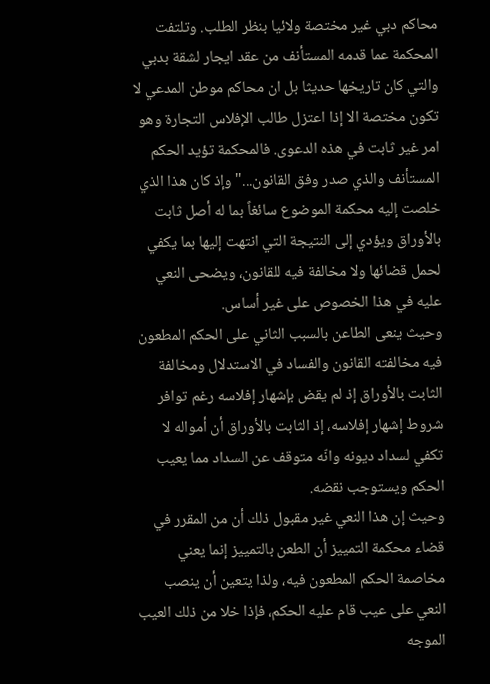محاكم دبي غير مختصة ولائيا بنظر الطلب. وتلتفت المحكمة عما قدمه المستأنف من عقد ايجار لشقة بدبي والتي كان تاريخها حديثا بل ان محاكم موطن المدعي لا تكون مختصة الا إذا اعتزل طالب الإفلاس التجارة وهو امر غير ثابت في هذه الدعوى. فالمحكمة تؤيد الحكم المستأنف والذي صدر وفق القانون..." وإذ كان هذا الذي خلصت إليه محكمة الموضوع سائغاً بما له أصل ثابت بالأوراق ويؤدي إلى النتيجة التي انتهت إليها بما يكفي لحمل قضائها ولا مخالفة فيه للقانون، ويضحى النعي عليه في هذا الخصوص على غير أساس.
وحيث ينعى الطاعن بالسبب الثاني على الحكم المطعون فيه مخالفته القانون والفساد في الاستدلال ومخالفة الثابت بالأوراق إذ لم يقض بإشهار إفلاسه رغم توافر شروط إشهار إفلاسه، إذ الثابت بالأوراق أن أمواله لا تكفي لسداد ديونه وانّه متوقف عن السداد مما يعيب الحكم ويستوجب نقضه.
وحيث إن هذا النعي غير مقبول ذلك أن من المقرر في قضاء محكمة التمييز أن الطعن بالتمييز إنما يعني مخاصمة الحكم المطعون فيه، ولذا يتعين أن ينصب النعي على عيب قام عليه الحكم، فإذا خلا من ذلك العيب الموجه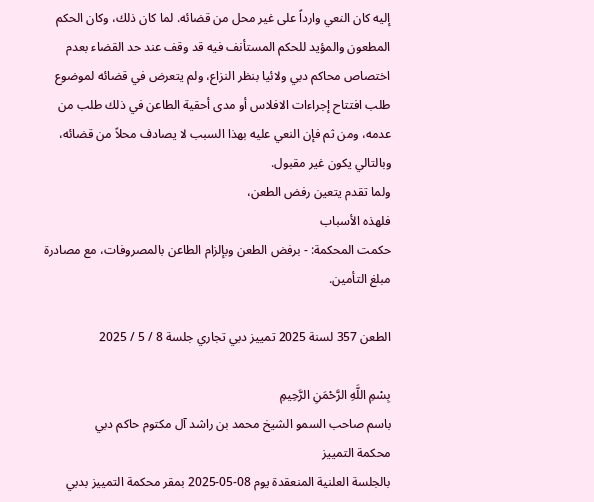إليه كان النعي وارداً على غير محل من قضائه. لما كان ذلك، وكان الحكم المطعون والمؤيد للحكم المستأنف فيه قد وقف عند حد القضاء بعدم اختصاص محاكم دبي ولائيا بنظر النزاع، ولم يتعرض في قضائه لموضوع طلب افتتاح إجراءات الافلاس أو مدى أحقية الطاعن في ذلك طلب من عدمه، ومن ثم فإن النعي عليه بهذا السبب لا يصادف محلاً من قضائه، وبالتالي يكون غير مقبول.
ولما تقدم يتعين رفض الطعن،
فلهذه الأسباب
حكمت المحكمة: - برفض الطعن وبإلزام الطاعن بالمصروفات، مع مصادرة مبلغ التأمين.

الطعن 357 لسنة 2025 تمييز دبي تجاري جلسة 8 / 5 / 2025

بِسْمِ اللَّهِ الرَّحْمَنِ الرَّحِيمِ
باسم صاحب السمو الشيخ محمد بن راشد آل مكتوم حاكم دبي
محكمة التمييز
بالجلسة العلنية المنعقدة يوم 08-05-2025 بمقر محكمة التمييز بدبي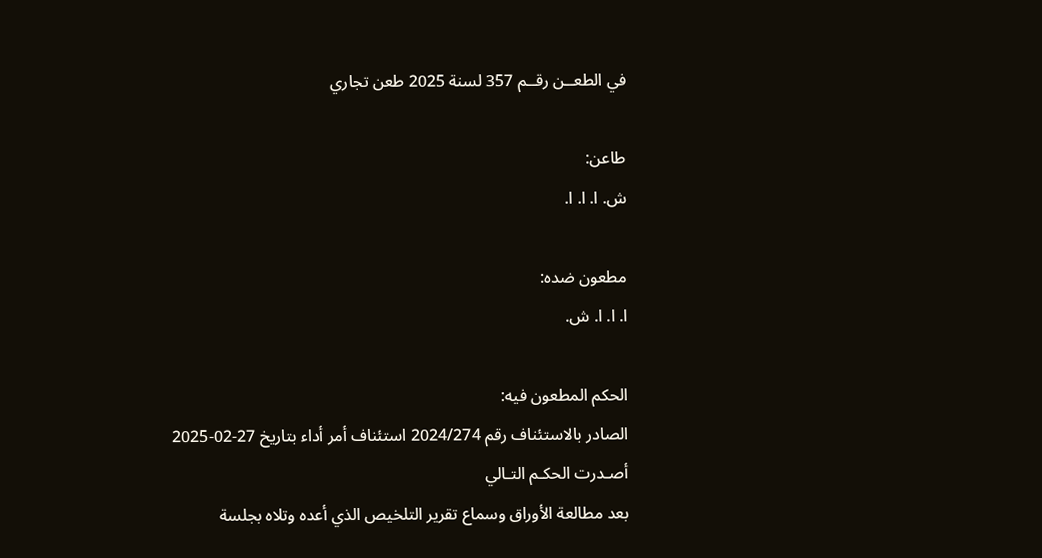في الطعــن رقــم 357 لسنة 2025 طعن تجاري

طاعن:
ش. ا. ا. ا.

مطعون ضده:
ا. ا. ا. ش.

الحكم المطعون فيه:
الصادر بالاستئناف رقم 2024/274 استئناف أمر أداء بتاريخ 27-02-2025
أصـدرت الحكـم التـالي
بعد مطالعة الأوراق وسماع تقرير التلخيص الذي أعده وتلاه بجلسة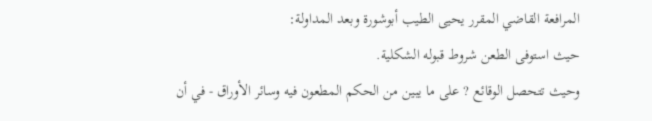المرافعة القاضي المقرر يحيى الطيب أبوشورة وبعد المداولة:
حيث استوفى الطعن شروط قبوله الشكلية.
وحيث تتحصل الوقائع ? على ما يبين من الحكم المطعون فيه وسائر الأوراق - في أن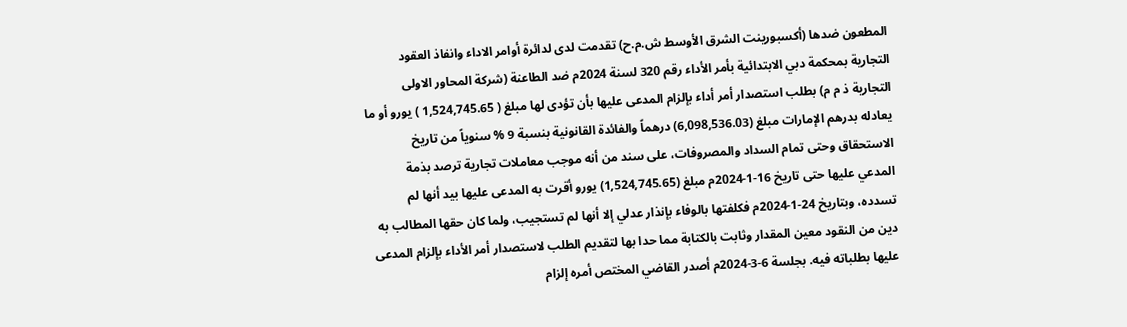المطعون ضدها (أكسبورينت الشرق الأوسط ش.م.ح) تقدمت لدى لدائرة أوامر الاداء وانفاذ العقود التجارية بمحكمة دبي الابتدائية بأمر الأداء رقم 320 لسنة 2024م ضد الطاعنة (شركة المحاور الاولى التجارية ذ م م) بطلب استصدار أمر أداء بإلزام المدعى عليها بأن تؤدى لها مبلغ ( 1,524,745.65 ) يورو أو ما يعادله بدرهم الإمارات مبلغ (6,098,536.03) درهماً والفائدة القانونية بنسبة 9 % سنوياً من تاريخ الاستحقاق وحتى تمام السداد والمصروفات، على سند من أنه موجب معاملات تجارية ترصد بذمة المدعي عليها حتى تاريخ 16-1-2024م مبلغ (1,524,745.65) يورو أقرت به المدعى عليها بيد أنها لم تسدده، وبتاريخ 24-1-2024م فكلفتها بالوفاء بإنذار عدلي إلا أنها لم تستجيب، ولما كان حقها المطالب به دين من النقود معين المقدار وثابت بالكتابة مما حدا بها لتقديم الطلب لاستصدار أمر الأداء بإلزام المدعى عليها بطلباته فيه. بجلسة 6-3-2024م أصدر القاضي المختص أمره إلزام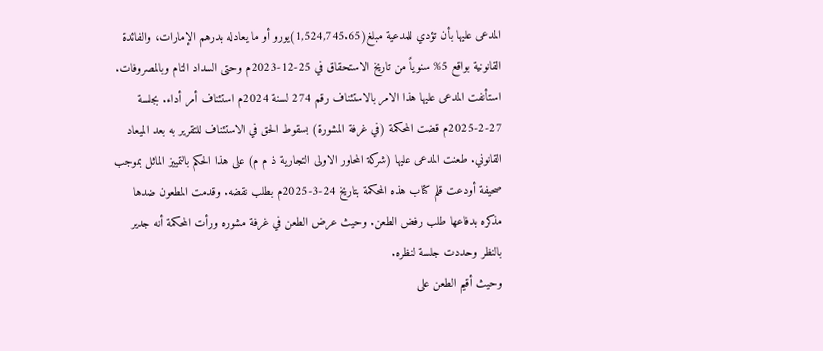المدعى عليها بأن تؤدي للمدعية مبلغ(1,524,745.65)يورو أو ما يعادله بدرهم الإمارات، والفائدة القانونية بواقع 5% سنوياً من تاريخ الاستحقاق في 25-12-2023م وحتى السداد التام وبالمصروفات. استأنفت المدعى عليها هذا الامر بالاستئناف رقم 274 لسنة 2024م استئناف أمر أداء. بجلسة 27-2-2025م قضت المحكمة (في غرفة المشورة) بسقوط الحق في الاستئناف للتقرير به بعد الميعاد القانوني. طعنت المدعى عليها (شركة المحاور الاولى التجارية ذ م م) على هذا الحكم بالتمييز الماثل بموجب صحيفة أودعت قلم كتاب هذه المحكمة بتاريخ 24-3-2025م بطلب نقضه. وقدمت المطعون ضدها مذكره بدفاعها طلب رفض الطعن. وحيث عرض الطعن في غرفة مشوره ورأت المحكمة أنه جدير بالنظر وحددت جلسة لنظره.
وحيث أقيم الطعن على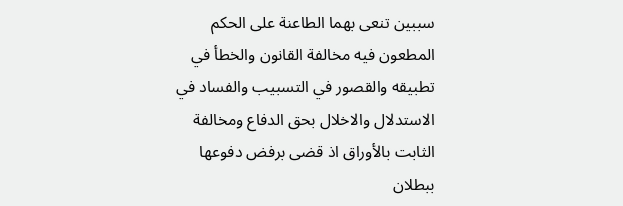سببين تنعى بهما الطاعنة على الحكم المطعون فيه مخالفة القانون والخطأ في تطبيقه والقصور في التسبيب والفساد في الاستدلال والاخلال بحق الدفاع ومخالفة الثابت بالأوراق اذ قضى برفض دفوعها ببطلان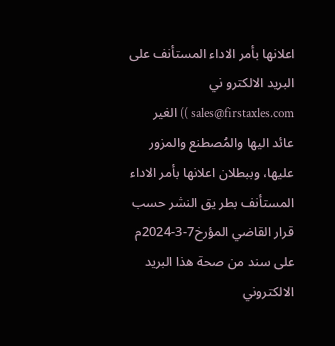اعلانها بأمر الاداء المستأنف على البريد الالكترو ني sales@firstaxles.com )) الغير عائد اليها والمُصطنع والمزور عليها، وببطلان اعلانها بأمر الاداء المستأنف بطر يق النشر حسب قرار القاضي المؤرخ7-3-2024م على سند من صحة هذا البريد الالكتروني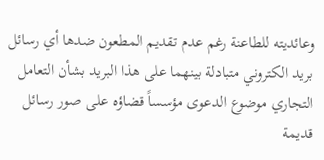وعائديته للطاعنة رغم عدم تقديم المطعون ضدها أي رسائل بريد الكتروني متبادلة بينهما على هذا البريد بشأن التعامل التجاري موضوع الدعوى مؤسساً قضاؤه على صور رسائل قديمة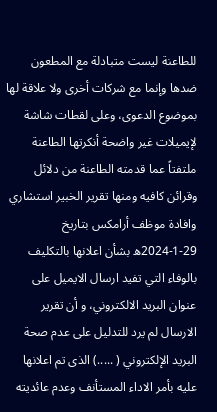للطاعنة ليست متبادلة مع المطعون ضدها وإنما مع شركات أخرى ولا علاقة لها بموضوع الدعوى، وعلى لقطات شاشة لإيميلات غير واضحة أنكرتها الطاعنة ملتفتاً عما قدمته الطاعنة من دلائل وقرائن كافيه ومنها تقرير الخبير استشاري وافادة موظف أرامكس بتاريخ 29-1-2024ه بشأن اعلانها بالتكليف بالوفاء التي تفيد ارسال الايميل على عنوان البريد الالكتروني، و أن تقرير الارسال لم يرد للتدليل على عدم صحة البريد الإلكتروني ( .....) الذى تم اعلانها عليه بأمر الاداء المستأنف وعدم عائديته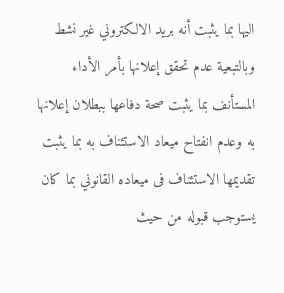اليها بما يثبت أنه بريد الالكتروني غير نشط وبالتبعية عدم تحقق إعلانها بأمر الأداء المستأنف بما يثبت صحة دفاعها ببطلان إعلانها به وعدم انفتاح ميعاد الاستئناف به بما يثبت تقديمها الاستئناف فى ميعاده القانوني بما كان يستوجب قبوله من حيث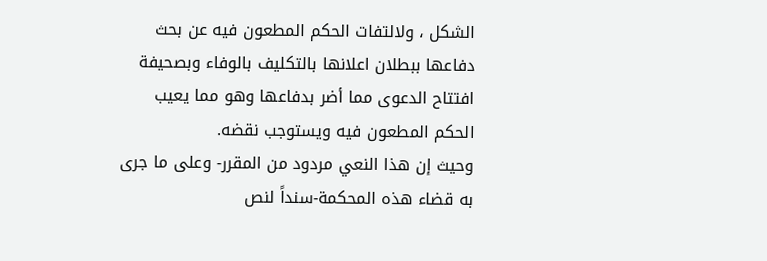الشكل ، ولالتفات الحكم المطعون فيه عن بحث دفاعها ببطلان اعلانها بالتكليف بالوفاء وبصحيفة افتتاح الدعوى مما أضر بدفاعها وهو مما يعيب الحكم المطعون فيه ويستوجب نقضه.
وحيث إن هذا النعي مردود من المقرر- وعلى ما جرى به قضاء هذه المحكمة-سنداً لنص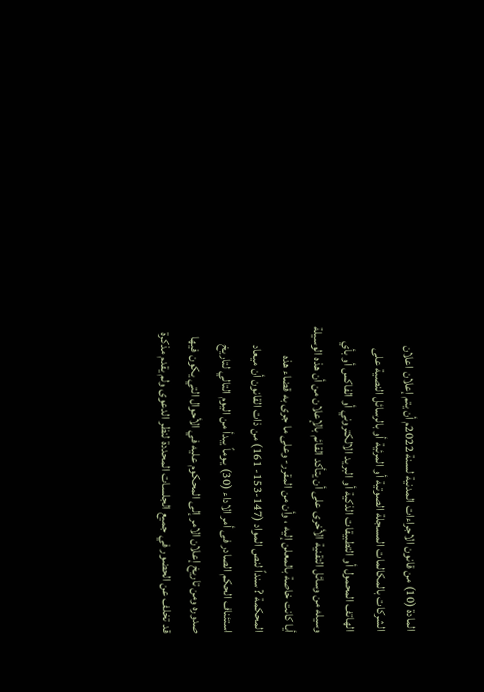المادة (10) من قانون الاجراءات المدنية لسنة 2022م أن يتم إعلان اعلان الشركات بالمكالمات المسجلة الصوتية أو المرئية أو بالرسائل النصية على الهاتف المحمول أو التطبيقات الذكية أو البريد الالكتروني أو الفاكس أو بأي وسيله من وسائل التقنية الأخرى على أن يتأكد القائم بالإعلان من أن هذه الوسيلة أيا كانت خاصة بالمعلن إليه ، وأن من المقرر- وعلى ما جرى به قضاء هذه المحكمة ? سنداً لنص المواد (147-153- 161) من ذات القانون أن ميعاد استئناف الحكم الصادر فى أمر الاداء (30) يـوماً يبدأ من اليوم التالي لتاريخ صدوره ومن تاريخ إعلان الامر إلى المحكوم عليه في الأحوال التي يكون فيها قد تخلف عن الحضور في جميع الجلسات المحددة لنظر الدعوى ولم يقدم مذكرة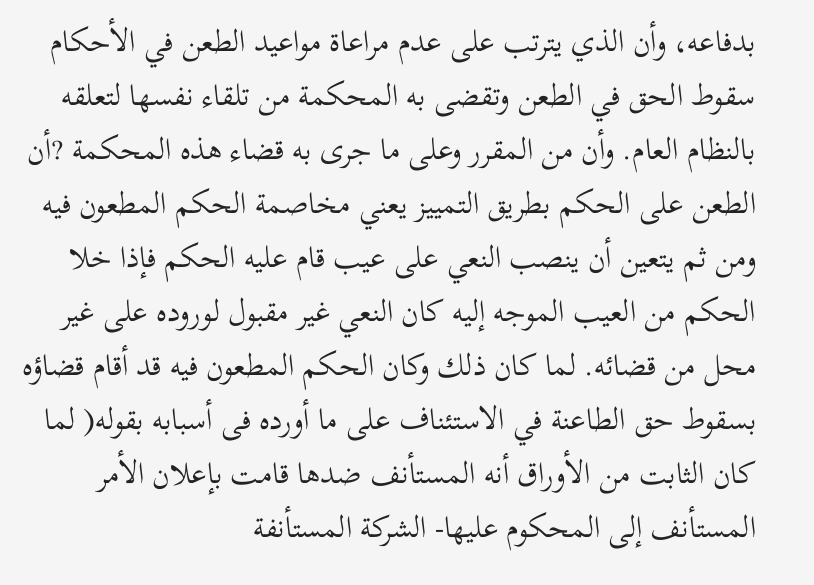بدفاعه، وأن الذي يترتب على عدم مراعاة مواعيد الطعن في الأحكام سقوط الحق في الطعن وتقضى به المحكمة من تلقاء نفسها لتعلقه بالنظام العام. وأن من المقرر وعلى ما جرى به قضاء هذه المحكمة ?أن الطعن على الحكم بطريق التمييز يعني مخاصمة الحكم المطعون فيه ومن ثم يتعين أن ينصب النعي على عيب قام عليه الحكم فإذا خلا الحكم من العيب الموجه إليه كان النعي غير مقبول لوروده على غير محل من قضائه. لما كان ذلك وكان الحكم المطعون فيه قد أقام قضاؤه بسقوط حق الطاعنة في الاستئناف على ما أورده فى أسبابه بقوله( لما كان الثابت من الأوراق أنه المستأنف ضدها قامت بإعلان الأمر المستأنف إلى المحكوم عليها- الشركة المستأنفة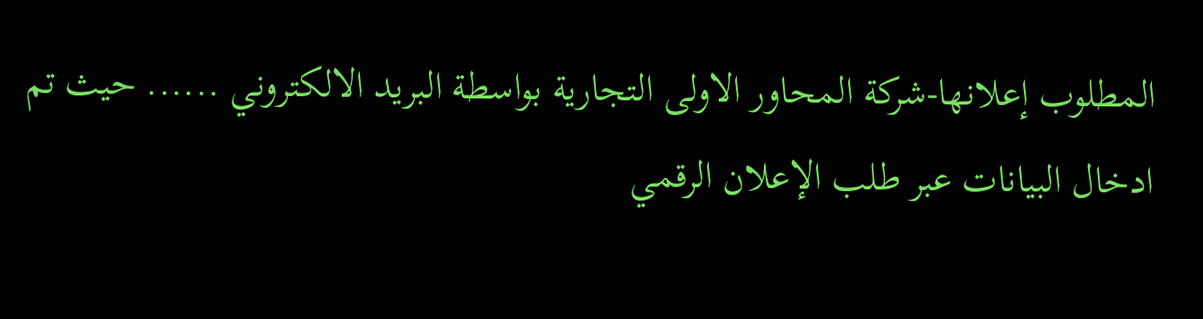المطلوب إعلانها-شركة المحاور الاولى التجارية بواسطة البريد الالكتروني ...... حيث تم ادخال البيانات عبر طلب الإعلان الرقمي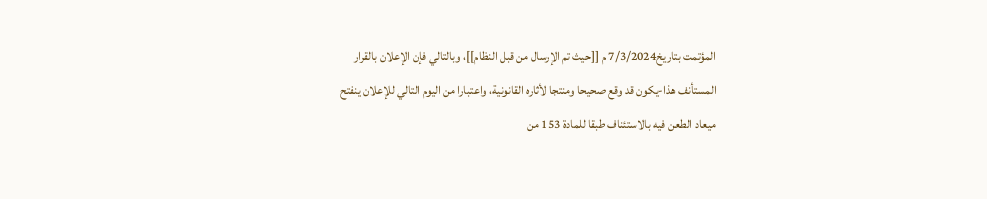المؤتمت بتاريخ7/3/2024 م [[حيث تم الإرسال من قبل النظام]]، وبالتالي فإن الإعلان بالقرار المستأنف هذا-يكون قد وقع صحيحا ومنتجا لأثاره القانونية، واعتبارا من اليوم التالي للإعلان ينفتح ميعاد الطعن فيه بالاستئناف طبقا للمادة 153 من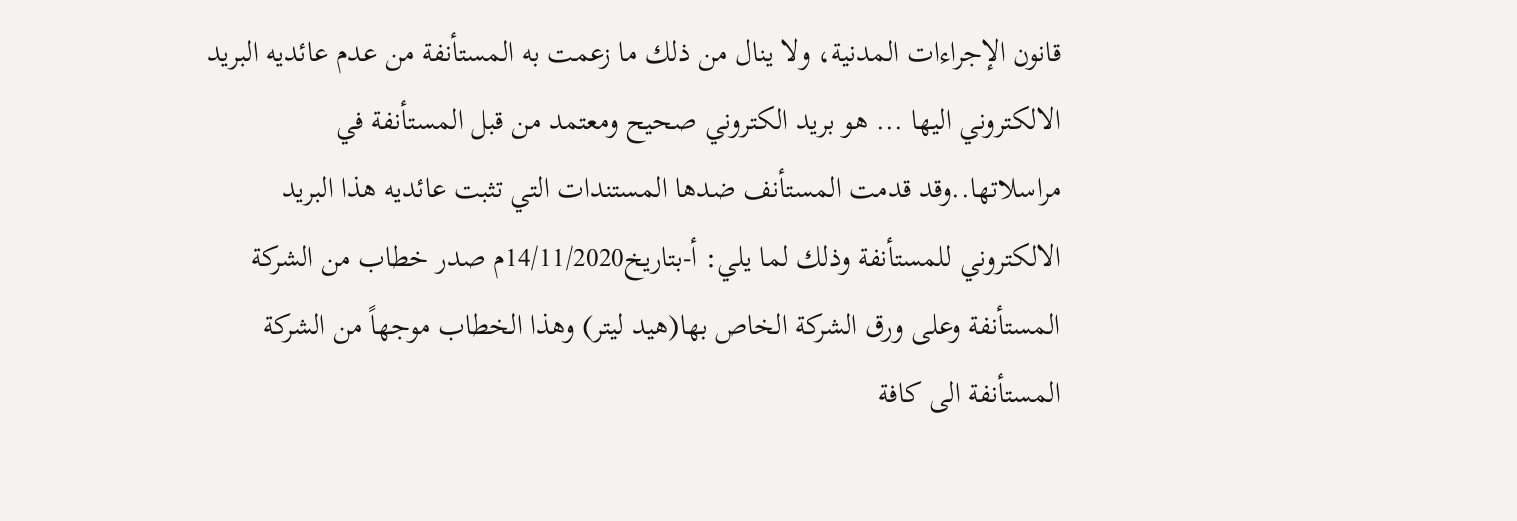قانون الإجراءات المدنية، ولا ينال من ذلك ما زعمت به المستأنفة من عدم عائديه البريد الالكتروني اليها ... هو بريد الكتروني صحيح ومعتمد من قبل المستأنفة في مراسلاتها..وقد قدمت المستأنف ضدها المستندات التي تثبت عائديه هذا البريد الالكتروني للمستأنفة وذلك لما يلي: أ-بتاريخ14/11/2020م صدر خطاب من الشركة المستأنفة وعلى ورق الشركة الخاص بها(هيد ليتر) وهذا الخطاب موجهاً من الشركة المستأنفة الى كافة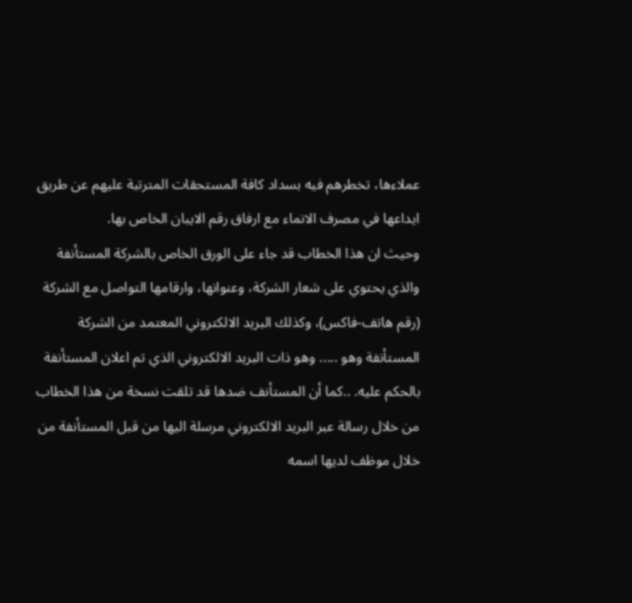عملاءها، تخطرهم فيه بسداد كافة المستحقات المترتبة عليهم عن طريق ايداعها في مصرف الانماء مع ارفاق رقم الايبان الخاص بها.
وحيث ان هذا الخطاب قد جاء على الورق الخاص بالشركة المستأنفة والذي يحتوي على شعار الشركة، وعنوانها، وارقامها التواصل مع الشركة (رقم هاتف-فاكس)، وكذلك البريد الالكتروني المعتمد من الشركة المستأنفة وهو ..... وهو ذات البريد الالكتروني الذي تم اعلان المستأنفة بالحكم عليه. ..كما أن المستأنف ضدها قد تلقت نسخة من هذا الخطاب من خلال رسالة عبر البريد الالكتروني مرسلة اليها من قبل المستأنفة من خلال موظف لديها اسمه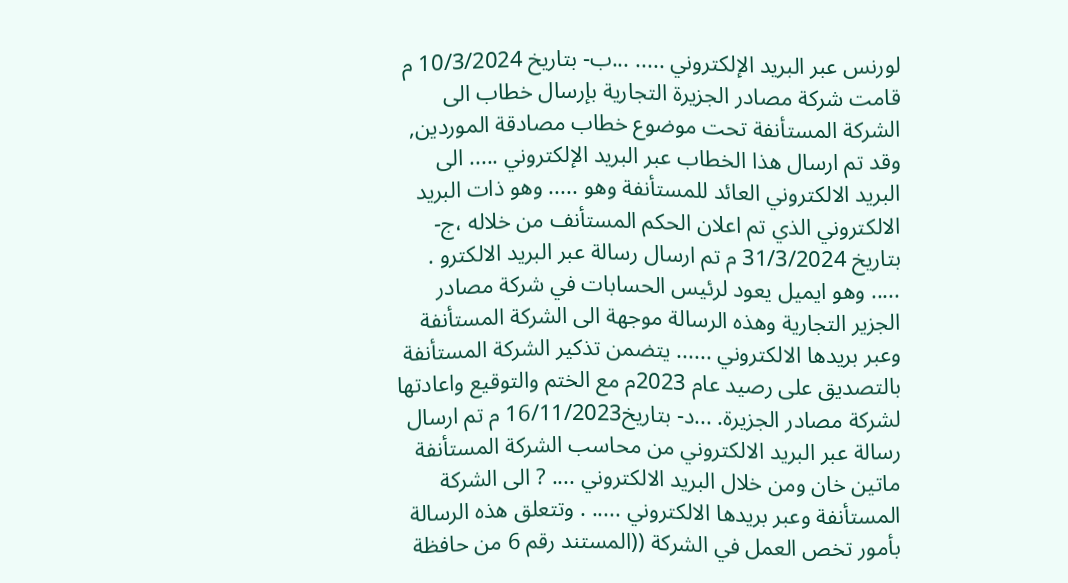لورنس عبر البريد الإلكتروني ..... ...ب- بتاريخ 10/3/2024 م قامت شركة مصادر الجزيرة التجارية بإرسال خطاب الى الشركة المستأنفة تحت موضوع خطاب مصادقة الموردين, وقد تم ارسال هذا الخطاب عبر البريد الإلكتروني ..... الى البريد الالكتروني العائد للمستأنفة وهو ..... وهو ذات البريد الالكتروني الذي تم اعلان الحكم المستأنف من خلاله ،ج-بتاريخ 31/3/2024 م تم ارسال رسالة عبر البريد الالكترو . ..... وهو ايميل يعود لرئيس الحسابات في شركة مصادر الجزير التجارية وهذه الرسالة موجهة الى الشركة المستأنفة وعبر بريدها الالكتروني ...... يتضمن تذكير الشركة المستأنفة بالتصديق على رصيد عام 2023م مع الختم والتوقيع واعادتها لشركة مصادر الجزيرة. ...د- بتاريخ16/11/2023 م تم ارسال رسالة عبر البريد الالكتروني من محاسب الشركة المستأنفة ماتين خان ومن خلال البريد الالكتروني .... ? الى الشركة المستأنفة وعبر بريدها الالكتروني ..... . وتتعلق هذه الرسالة بأمور تخص العمل في الشركة ((المستند رقم 6 من حافظة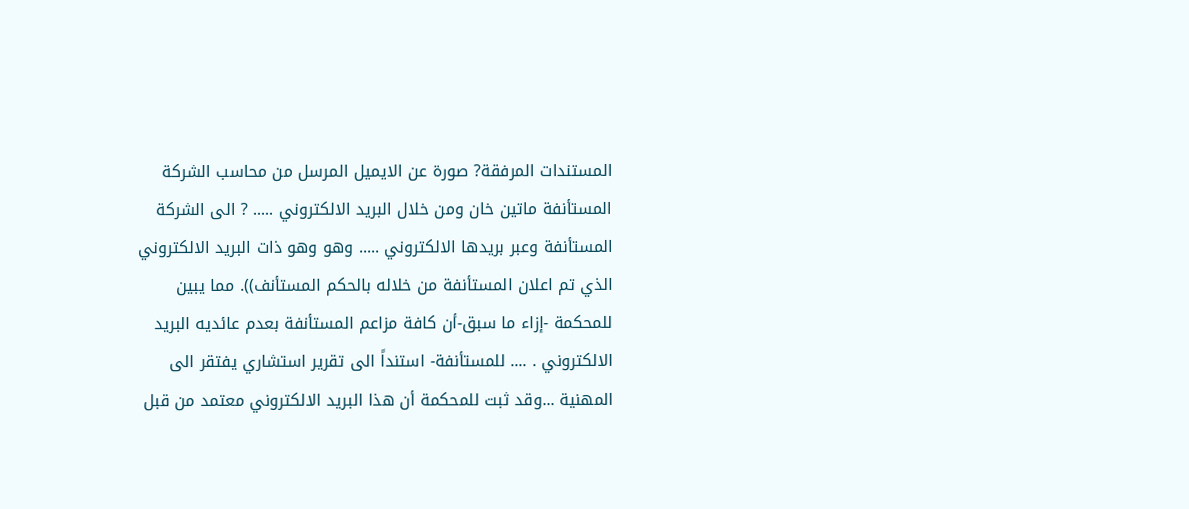المستندات المرفقة? صورة عن الايميل المرسل من محاسب الشركة المستأنفة ماتين خان ومن خلال البريد الالكتروني ..... ? الى الشركة المستأنفة وعبر بريدها الالكتروني ..... وهو وهو ذات البريد الالكتروني الذي تم اعلان المستأنفة من خلاله بالحكم المستأنف)). مما يبين للمحكمة -إزاء ما سبق-أن كافة مزاعم المستأنفة بعدم عائديه البريد الالكتروني . .... للمستأنفة- استنداً الى تقرير استشاري يفتقر الى المهنية ...وقد ثبت للمحكمة أن هذا البريد الالكتروني معتمد من قبل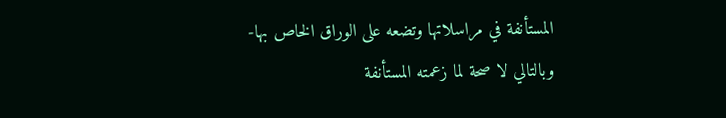المستأنفة في مراسلاتها وتضعه على الوراق الخاص بها- وبالتالي لا صحة لما زعمته المستأنفة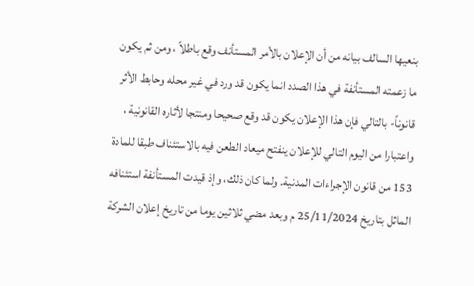بنعيها السالف بيانه من أن الإعلان بالأمر المستأنف وقع باطلاً ، ومن ثم يكون ما زعمته المستأنفة في هذا الصدد انما يكون قد ورد في غير محله وحابط الأثر قانوناً- بالتالي فإن هذا الإعلان يكون قد وقع صحيحا ومنتجا لأثاره القانونية ، واعتبارا من اليوم التالي للإعلان ينفتح ميعاد الطعن فيه بالاستئناف طبقا للمادة 153 من قانون الإجراءات المدنية. ولما كان ذلك، وإذ قيدت المستأنفة استئنافه الماثل بتاريخ 25/11/2024 م وبعد مضي ثلاثين يوما من تاريخ إعلان الشركة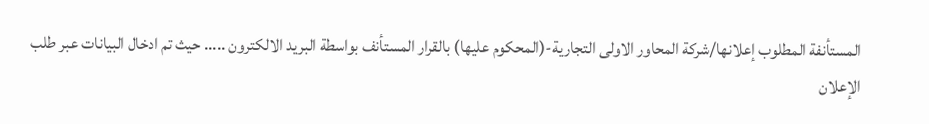المستأنفة المطلوب إعلانها/شركة المحاور الاولى التجارية-(المحكوم عليها) بالقرار المستأنف بواسطة البريد الالكترون ..... حيث تم ادخال البيانات عبر طلب الإعلان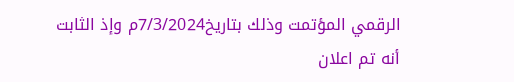الرقمي المؤتمت وذلك بتاريخ7/3/2024م وإذ الثابت أنه تم اعلان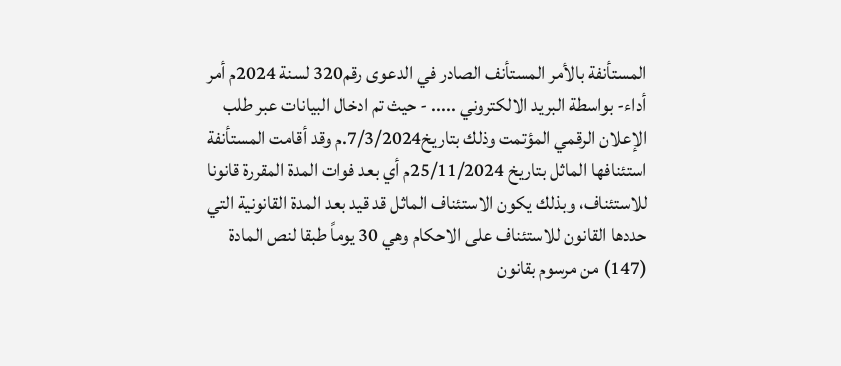المستأنفة بالأمر المستأنف الصادر في الدعوى رقم320 لسنة 2024م أمر أداء- بواسطة البريد الالكتروني ..... - حيث تم ادخال البيانات عبر طلب الإعلان الرقمي المؤتمت وذلك بتاريخ7/3/2024.م وقد أقامت المستأنفة استئنافها الماثل بتاريخ 25/11/2024م أي بعد فوات المدة المقررة قانونا للاستئناف، وبذلك يكون الاستئناف الماثل قد قيد بعد المدة القانونية التي حددها القانون للاستئناف على الاحكام وهي 30 يوماً طبقا لنص المادة (147) من مرسوم بقانون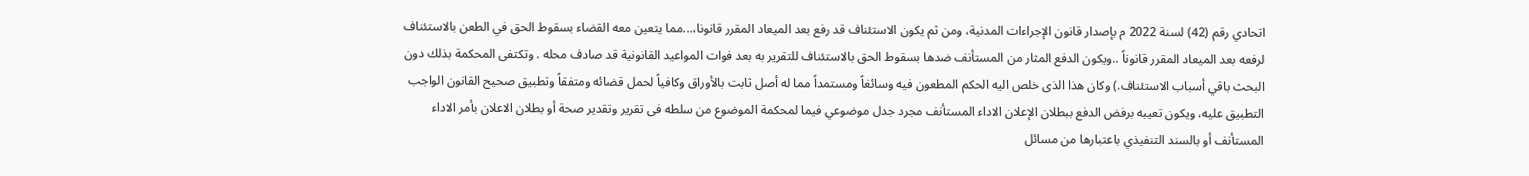اتحادي رقم (42) لسنة 2022 م بإصدار قانون الإجراءات المدنية، ومن ثم يكون الاستئناف قد رفع بعد الميعاد المقرر قانونا،...مما يتعين معه القضاء بسقوط الحق في الطعن بالاستئناف لرفعه بعد الميعاد المقرر قانوناً ..ويكون الدفع المثار من المستأنف ضدها بسقوط الحق بالاستئناف للتقرير به بعد فوات المواعيد القانونية قد صادف محله . وتكتفى المحكمة بذلك دون البحث باقي أسباب الاستئناف.) وكان هذا الذى خلص اليه الحكم المطعون فيه وسائغاً ومستمداً مما له أصل ثابت بالأوراق وكافياً لحمل قضائه ومتفقاً وتطبيق صحيح القانون الواجب التطبيق عليه، ويكون تعيبه برفض الدفع ببطلان الإعلان الاداء المستأنف مجرد جدل موضوعي فيما لمحكمة الموضوع من سلطه فى تقرير وتقدير صحة أو بطلان الاعلان بأمر الاداء المستأنف أو بالسند التنفيذي باعتبارها من مسائل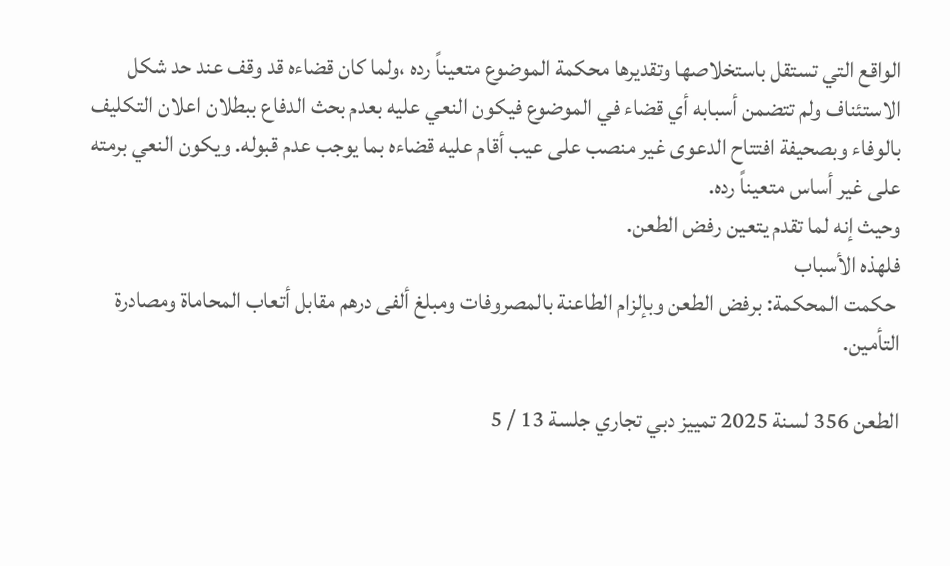الواقع التي تستقل باستخلاصها وتقديرها محكمة الموضوع متعيناً رده ،ولما كان قضاءه قد وقف عند حد شكل الاستئناف ولم تتضمن أسبابه أي قضاء في الموضوع فيكون النعي عليه بعدم بحث الدفاع ببطلان اعلان التكليف بالوفاء وبصحيفة افتتاح الدعوى غير منصب على عيب أقام عليه قضاءه بما يوجب عدم قبوله. ويكون النعي برمته على غير أساس متعيناً رده.
وحيث إنه لما تقدم يتعين رفض الطعن.
فلهذه الأسباب
 حكمت المحكمة: برفض الطعن وبإلزام الطاعنة بالمصروفات ومبلغ ألفى درهم مقابل أتعاب المحاماة ومصادرة التأمين.

الطعن 356 لسنة 2025 تمييز دبي تجاري جلسة 13 / 5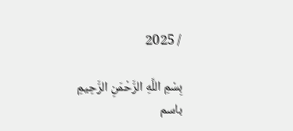/ 2025

بِسْمِ اللَّهِ الرَّحْمَنِ الرَّحِيمِ
باسم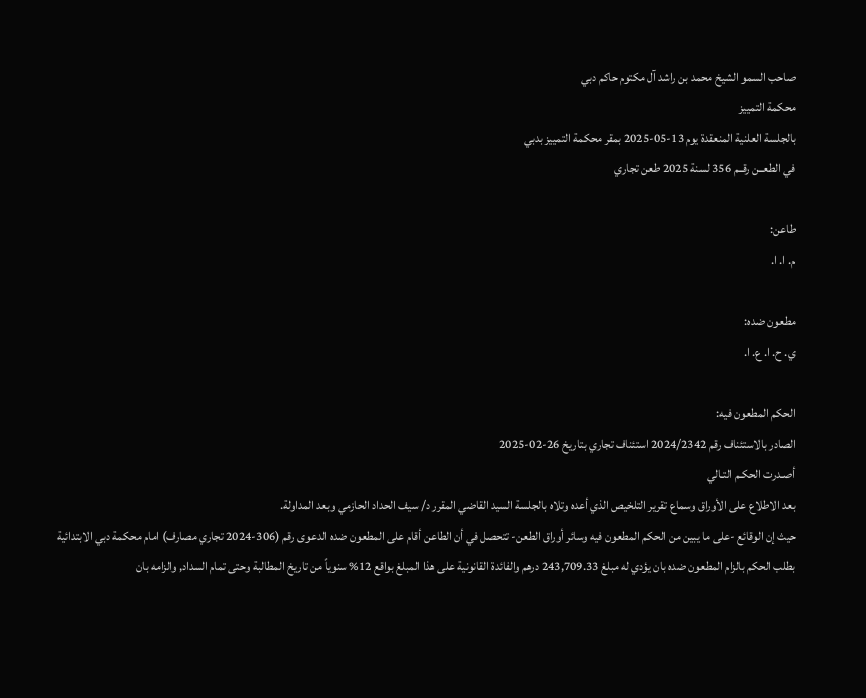صاحب السمو الشيخ محمد بن راشد آل مكتوم حاكم دبي
محكمة التمييز
بالجلسة العلنية المنعقدة يوم 13-05-2025 بمقر محكمة التمييز بدبي
في الطعــن رقــم 356 لسنة 2025 طعن تجاري

طاعن:
م. ا. ا.

مطعون ضده:
ي. ح. ا. ع. ا.

الحكم المطعون فيه:
الصادر بالاستئناف رقم 2024/2342 استئناف تجاري بتاريخ 26-02-2025
أصـدرت الحكـم التـالي
بعد الاطلاع على الأوراق وسماع تقرير التلخيص الذي أعده وتلاه بالجلسة السيد القاضي المقرر د/ سيف الحداد الحازمي وبعد المداولة.
حيث إن الوقائع -على ما يبين من الحكم المطعون فيه وسائر أوراق الطعن- تتحصل في أن الطاعن أقام على المطعون ضده الدعوى رقم (306-2024 تجاري مصارف) امام محكمة دبي الابتدائية بطلب الحكم بالزام المطعون ضده بان يؤدي له مبلغ 243,709.33 درهم والفائدة القانونية على هذا المبلغ بواقع 12% سنوياً من تاريخ المطالبة وحتى تمام السداد, والزامه بان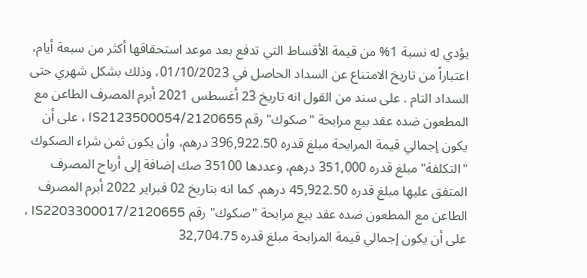يؤدي له نسبة 1% من قيمة الأقساط التي تدفع بعد موعد استحقاقها أكثر من سبعة أيام، اعتباراً من تاريخ الامتناع عن السداد الحاصل في 01/10/2023، وذلك بشكل شهري حتى السداد التام . على سند من القول انه تاريخ 23 أغسطس 2021 أبرم المصرف الطاعن مع المطعون ضده عقد بيع مرابحة "صكوك" رقم IS2123500054/2120655 ، على أن يكون إجمالي قيمة المرابحة مبلغ قدره 396,922.50 درهم، وأن يكون ثمن شراء الصكوك "التكلفة" مبلغ قدره 351,000 درهم، وعددها 35100 صك إضافة إلى أرباح المصرف المتفق عليها مبلغ قدره 45,922.50 درهم. كما انه بتاريخ 02 فبراير 2022 أبرم المصرف الطاعن مع المطعون ضده عقد بيع مرابحة "صكوك" رقم IS2203300017/2120655 ، على أن يكون إجمالي قيمة المرابحة مبلغ قدره 32,704.75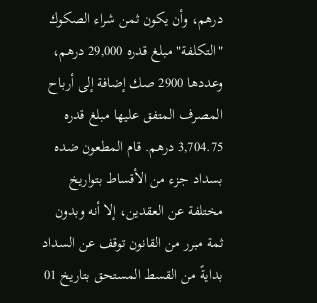درهم، وأن يكون ثمن شراء الصكوك "التكلفة" مبلغ قدره 29,000 درهم، وعددها 2900 صك إضافة إلى أرباح المصرف المتفق عليها مبلغ قدره 3,704.75 درهم. قام المطعون ضده بسداد جزء من الأقساط بتواريخ مختلفة عن العقدين، إلا أنه وبدون ثمة مبرر من القانون توقف عن السداد بدايةً من القسط المستحق بتاريخ 01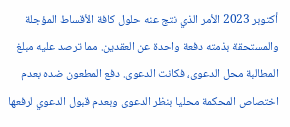أكتوبر 2023 الأمر الذي نتج عنه حلول كافة الأقساط المؤجلة والمستحقة بذمته دفعة واحدة عن العقدين. مما ترصد عليه مبلغ المطالبة محل الدعوى، فكانت الدعوى. دفع المطعون ضده بعدم اختصاص المحكمة محليا بنظر الدعوى وبعدم قبول الدعوي لرفعها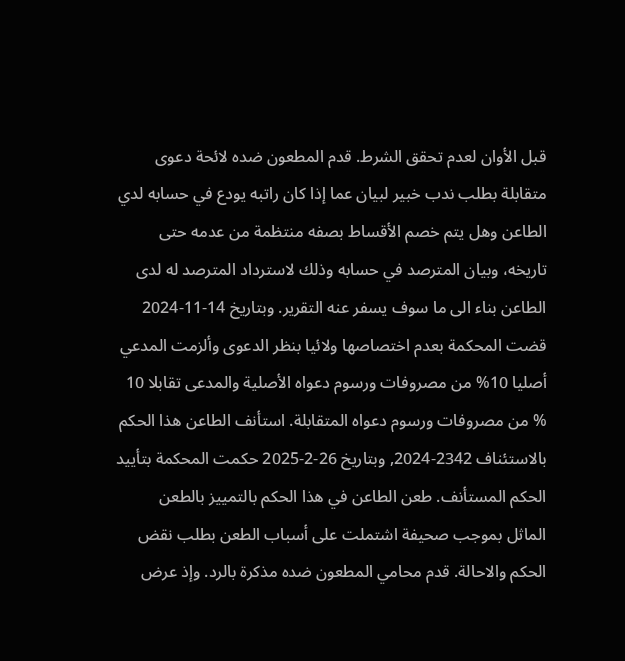قبل الأوان لعدم تحقق الشرط. قدم المطعون ضده لائحة دعوى متقابلة بطلب ندب خبير لبيان عما إذا كان راتبه يودع في حسابه لدي الطاعن وهل يتم خصم الأقساط بصفه منتظمة من عدمه حتى تاريخه، وبيان المترصد في حسابه وذلك لاسترداد المترصد له لدى الطاعن بناء الى ما سوف يسفر عنه التقرير. وبتاريخ 14-11-2024 قضت المحكمة بعدم اختصاصها ولائيا بنظر الدعوى وألزمت المدعي أصليا 10% من مصروفات ورسوم دعواه الأصلية والمدعى تقابلا 10 % من مصروفات ورسوم دعواه المتقابلة. استأنف الطاعن هذا الحكم بالاستئناف 2342-2024, وبتاريخ 26-2-2025 حكمت المحكمة بتأييد الحكم المستأنف. طعن الطاعن في هذا الحكم بالتمييز بالطعن الماثل بموجب صحيفة اشتملت على أسباب الطعن بطلب نقض الحكم والاحالة. قدم محامي المطعون ضده مذكرة بالرد. وإذ عرض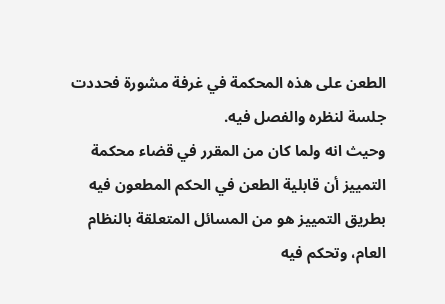الطعن على هذه المحكمة في غرفة مشورة فحددت جلسة لنظره والفصل فيه.
وحيث انه ولما كان من المقرر في قضاء محكمة التمييز أن قابلية الطعن في الحكم المطعون فيه بطريق التمييز هو من المسائل المتعلقة بالنظام العام، وتحكم فيه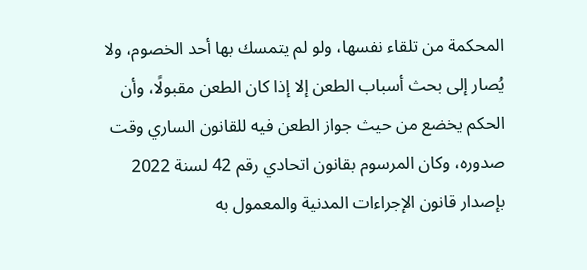المحكمة من تلقاء نفسها، ولو لم يتمسك بها أحد الخصوم، ولا يُصار إلى بحث أسباب الطعن إلا إذا كان الطعن مقبولًا، وأن الحكم يخضع من حيث جواز الطعن فيه للقانون الساري وقت صدوره، وكان المرسوم بقانون اتحادي رقم 42 لسنة 2022 بإصدار قانون الإجراءات المدنية والمعمول به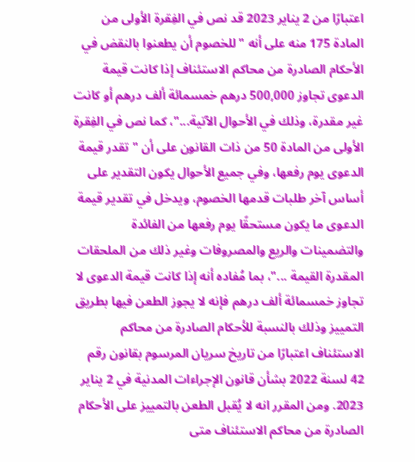اعتبارًا من 2 يناير 2023 قد نص في الفِقرة الأولى من المادة 175 منه على أنه "للخصوم أن يطعنوا بالنقض في الأحكام الصادرة من محاكم الاستئناف إذا كانت قيمة الدعوى تجاوز 500,000 درهم خمسمائة ألف درهم أو كانت غير مقدرة، وذلك في الأحوال الآتية..."، كما نص في الفِقرة الأولى من المادة 50 من ذات القانون على أن "تقدر قيمة الدعوى يوم رفعها، وفي جميع الأحوال يكون التقدير على أساس آخر طلبات قدمها الخصوم، ويدخل في تقدير قيمة الدعوى ما يكون مستحقًا يوم رفعها من الفائدة والتضمينات والريع والمصروفات وغير ذلك من الملحقات المقدرة القيمة ..."، بما مُفاده أنه إذا كانت قيمة الدعوى لا تجاوز خمسمائة ألف درهم فإنه لا يجوز الطعن فيها بطريق التمييز وذلك بالنسبة للأحكام الصادرة من محاكم الاستئناف اعتبارًا من تاريخ سريان المرسوم بقانون رقم 42 لسنة 2022 بشأن قانون الإجراءات المدنية في 2 يناير 2023. ومن المقرر انه لا يُقبل الطعن بالتمييز على الأحكام الصادرة من محاكم الاستئناف متى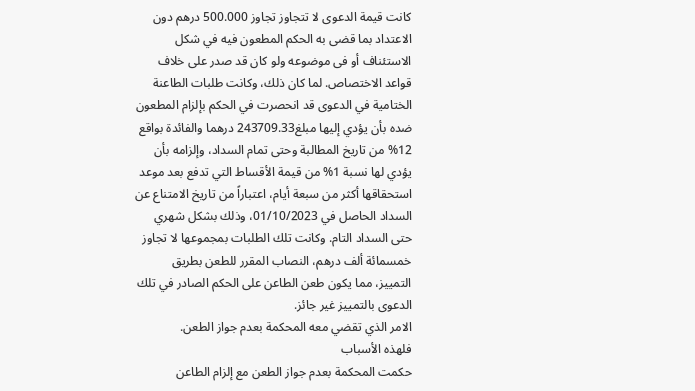كانت قيمة الدعوى لا تتجاوز تجاوز 500.000 درهم دون الاعتداد بما قضى به الحكم المطعون فيه في شكل الاستئناف أو فى موضوعه ولو كان قد صدر على خلاف قواعد الاختصاص. لما كان ذلك، وكانت طلبات الطاعنة الختامية في الدعوى قد انحصرت في الحكم بإلزام المطعون ضده بأن يؤدي إليها مبلغ243709.33 درهما والفائدة بواقع 12% من تاريخ المطالبة وحتى تمام السداد، وإلزامه بأن يؤدي لها نسبة 1% من قيمة الأقساط التي تدفع بعد موعد استحقاقها أكثر من سبعة أيام، اعتباراً من تاريخ الامتناع عن السداد الحاصل في 01/10/2023، وذلك بشكل شهري حتى السداد التام. وكانت تلك الطلبات بمجموعها لا تجاوز خمسمائة ألف درهم، النصاب المقرر للطعن بطريق التمييز، مما يكون طعن الطاعن على الحكم الصادر في تلك الدعوى بالتمييز غير جائز.
الامر الذي تقضي معه المحكمة بعدم جواز الطعن.
فلهذه الأسباب
حكمت المحكمة بعدم جواز الطعن مع إلزام الطاعن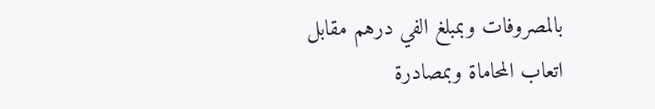بالمصروفات وبمبلغ الفي درهم مقابل اتعاب المحاماة وبمصادرة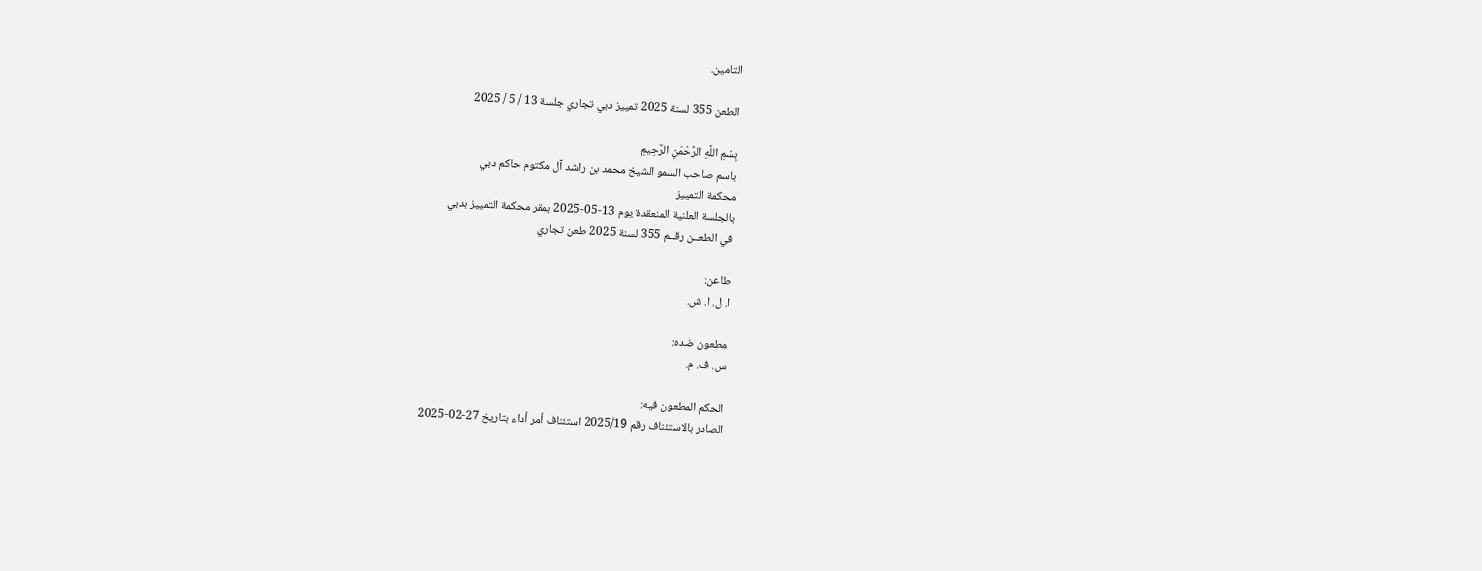التامين.

الطعن 355 لسنة 2025 تمييز دبي تجاري جلسة 13 / 5 / 2025

بِسْمِ اللَّهِ الرَّحْمَنِ الرَّحِيمِ
باسم صاحب السمو الشيخ محمد بن راشد آل مكتوم حاكم دبي
محكمة التمييز
بالجلسة العلنية المنعقدة يوم 13-05-2025 بمقر محكمة التمييز بدبي
في الطعــن رقــم 355 لسنة 2025 طعن تجاري

طاعن:
ا. ل. ا. ش.

مطعون ضده:
س. ف. م.

الحكم المطعون فيه:
الصادر بالاستئناف رقم 2025/19 استئناف أمر أداء بتاريخ 27-02-2025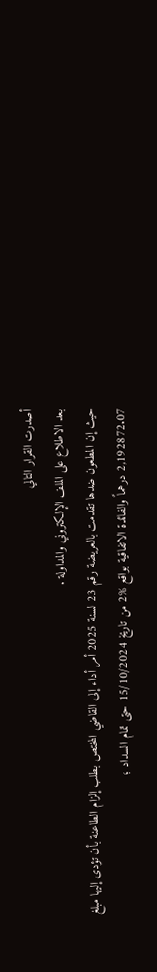أصدرت القرار التالي
بعد الاطلاع على الملف الإلكتروني والمداولة .
حيث إن المطعون ضدها تقدمت بالعريضة رقم 23 لسنة 2025 أمر أداء إلى القاضي المختص بطلب إلزام الطاعنة بأن تؤدى إليها مبلغ 2,192872.07 درهماً والفائدة الاتفاقية بواقع %2 من تاريخ 15/10/2024 حتى تمام السداد ؛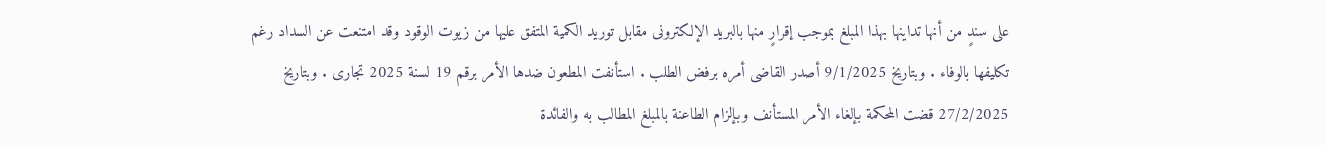على سندٍ من أنها تداينها بهذا المبلغ بموجب إقرارٍ منها بالبريد الإلكترونى مقابل توريد الكمية المتفق عليها من زيوت الوقود وقد امتنعت عن السداد رغم تكليفها بالوفاء . وبتاريخ 9/1/2025 أصدر القاضى أمره برفض الطلب . استأنفت المطعون ضدها الأمر برقم 19 لسنة 2025 تجارى . وبتاريخ 27/2/2025 قضت المحكمة بإلغاء الأمر المستأنف وبإلزام الطاعنة بالمبلغ المطالب به والفائدة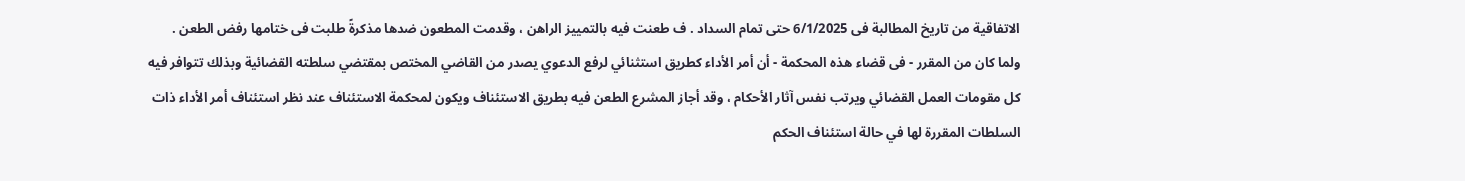الاتفاقية من تاريخ المطالبة فى 6/1/2025 حتى تمام السداد . ف طعنت فيه بالتمييز الراهن ، وقدمت المطعون ضدها مذكرةً طلبت فى ختامها رفض الطعن .
ولما كان من المقرر - فى قضاء هذه المحكمة - أن أمر الأداء كطريق استثنائي لرفع الدعوي يصدر من القاضي المختص بمقتضي سلطته القضائية وبذلك تتوافر فيه كل مقومات العمل القضائي ويرتب نفس آثار الأحكام ، وقد أجاز المشرع الطعن فيه بطريق الاستئناف ويكون لمحكمة الاستئناف عند نظر استئناف أمر الأداء ذات السلطات المقررة لها في حالة استئناف الحكم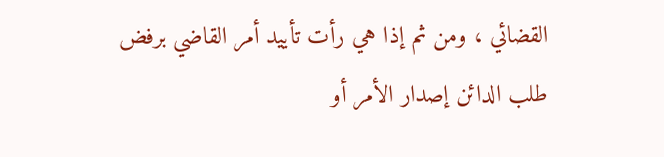القضائي ، ومن ثم إذا هي رأت تأييد أمر القاضي برفض طلب الدائن إصدار الأمر أو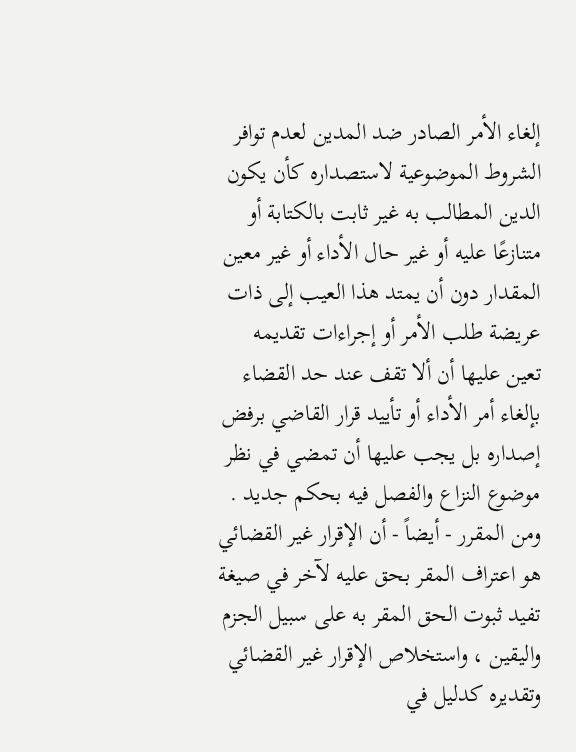إلغاء الأمر الصادر ضد المدين لعدم توافر الشروط الموضوعية لاستصداره كأن يكون الدين المطالب به غير ثابت بالكتابة أو متنازعًا عليه أو غير حال الأداء أو غير معين المقدار دون أن يمتد هذا العيب إلى ذات عريضة طلب الأمر أو إجراءات تقديمه تعين عليها أن ألا تقف عند حد القضاء بإلغاء أمر الأداء أو تأييد قرار القاضي برفض إصداره بل يجب عليها أن تمضي في نظر موضوع النزاع والفصل فيه بحكم جديد . ومن المقرر - أيضاً - أن الإقرار غير القضائي هو اعتراف المقر بحق عليه لآخر في صيغة تفيد ثبوت الحق المقر به على سبيل الجزم واليقين ، واستخلاص الإقرار غير القضائي وتقديره كدليل في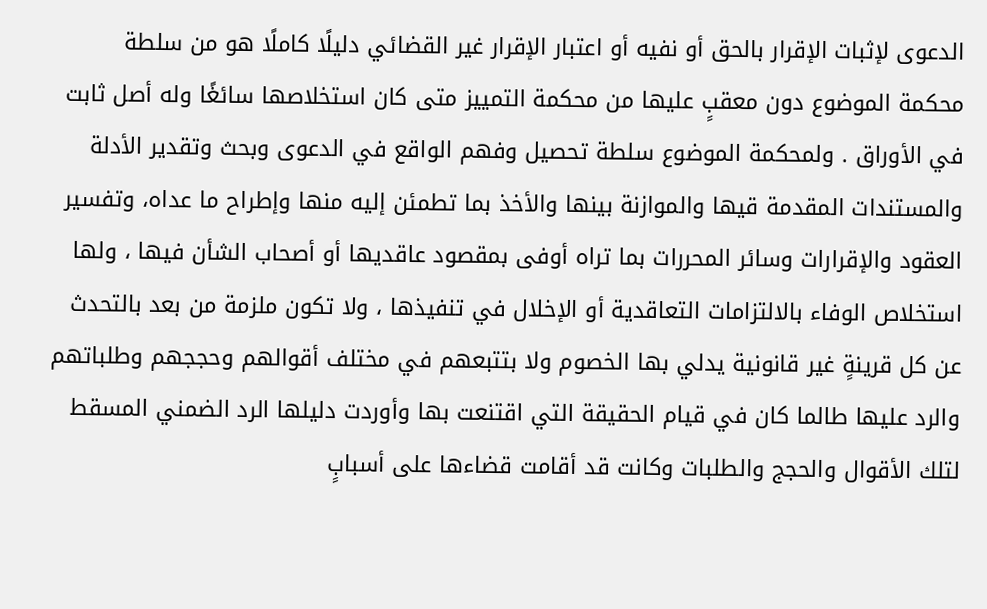الدعوى لإثبات الإقرار بالحق أو نفيه أو اعتبار الإقرار غير القضائي دليلًا كاملًا هو من سلطة محكمة الموضوع دون معقبٍ عليها من محكمة التمييز متى كان استخلاصها سائغًا وله أصل ثابت في الأوراق . ولمحكمة الموضوع سلطة تحصيل وفهم الواقع في الدعوى وبحث وتقدير الأدلة والمستندات المقدمة قيها والموازنة بينها والأخذ بما تطمئن إليه منها وإطراح ما عداه، وتفسير العقود والإقرارات وسائر المحررات بما تراه أوفى بمقصود عاقديها أو أصحاب الشأن فيها ، ولها استخلاص الوفاء بالالتزامات التعاقدية أو الإخلال في تنفيذها ، ولا تكون ملزمة من بعد بالتحدث عن كل قرينةٍ غير قانونية يدلي بها الخصوم ولا بتتبعهم في مختلف أقوالهم وحججهم وطلباتهم والرد عليها طالما كان في قيام الحقيقة التي اقتنعت بها وأوردت دليلها الرد الضمني المسقط لتلك الأقوال والحجج والطلبات وكانت قد أقامت قضاءها على أسبابٍ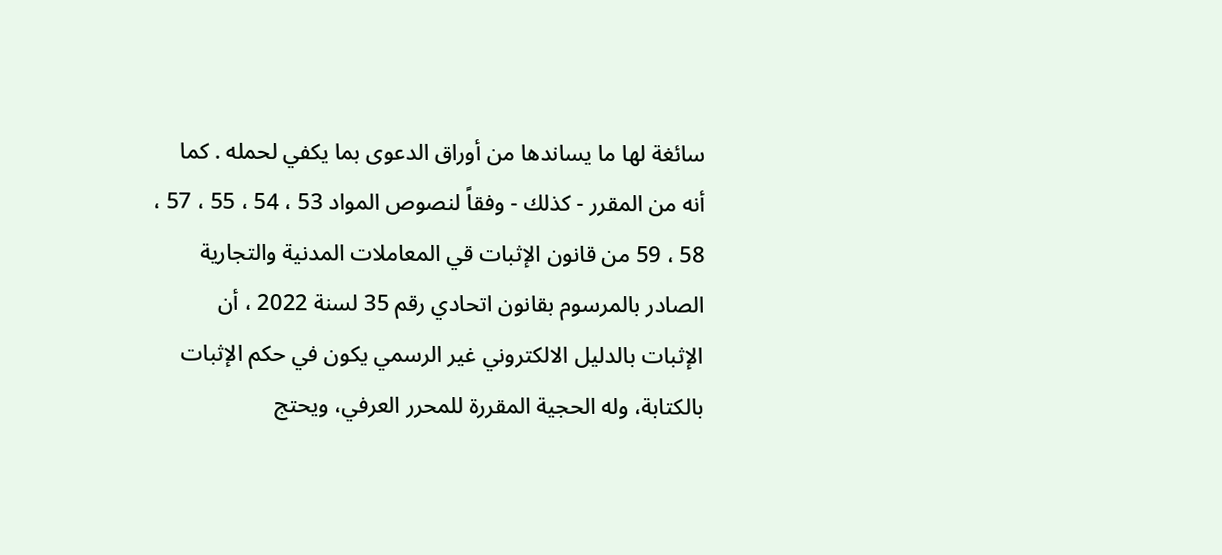سائغة لها ما يساندها من أوراق الدعوى بما يكفي لحمله . كما أنه من المقرر - كذلك - وفقاً لنصوص المواد 53 ، 54 ، 55 ، 57 ، 58 ، 59 من قانون الإثبات قي المعاملات المدنية والتجارية الصادر بالمرسوم بقانون اتحادي رقم 35 لسنة 2022 ، أن الإثبات بالدليل الالكتروني غير الرسمي يكون في حكم الإثبات بالكتابة، وله الحجية المقررة للمحرر العرفي، ويحتج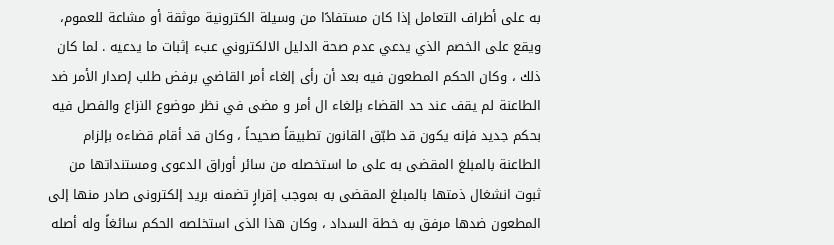به على أطراف التعامل إذا كان مستفادًا من وسيلة الكترونية موثقة أو مشاعة للعموم، ويقع على الخصم الذي يدعي عدم صحة الدليل الالكتروني عبء إثبات ما يدعيه . لما كان ذلك ، وكان الحكم المطعون فيه بعد أن رأى إلغاء أمر القاضي برفض طلب إصدار الأمر ضد الطاعنة لم يقف عند حد القضاء بإلغاء ال أمر و مضى في نظر موضوع النزاع والفصل فيه بحكم جديد فإنه يكون قد طبّق القانون تطبيقاً صحيحاً ، وكان قد أقام قضاءه بإلزام الطاعنة بالمبلغ المقضى به على ما استخصله من سائر أوراق الدعوى ومستنداتها من ثبوت انشغال ذمتها بالمبلغ المقضى به بموجب إقرارٍ تضمنه بريد إلكترونى صادر منها إلى المطعون ضدها مرفق به خطة السداد ، وكان هذا الذى استخلصه الحكم سائغاً وله أصله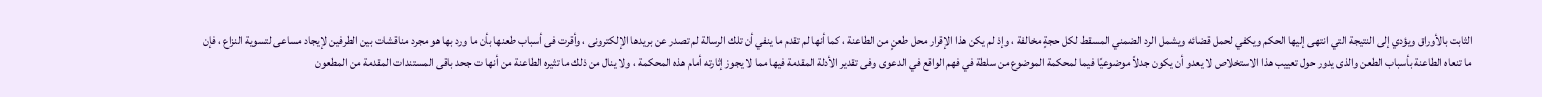الثابت بالأوراق ويؤدي إلى النتيجة التي انتهى إليها الحكم ويكفي لحمل قضائه ويشمل الرد الضمني المسقط لكل حجةٍ مخالفة ، وإذ لم يكن هذا الإقرار محل طعنٍ من الطاعنة ، كما أنها لم تقدم ما ينفي أن تلك الرسالة لم تصدر عن بريدها الإلكترونى ، وأقرت فى أسباب طعنها بأن ما ورد بها هو مجرد مناقشات بين الطرفين لإيجاد مساعى لتسوية النزاع ، فإن ما تنعاه الطاعنة بأسباب الطعن والذى يدور حول تعييب هذا الاستخلاص لا يعدو أن يكون جدلاً موضوعيًا فيما لمحكمة الموضوع من سلطة في فهم الواقع في الدعوى وفى تقدير الأدلة المقدمة فيها مما لا يجوز إثارته أمام هذه المحكمة ، ولا ينال من ذلك ما تثيره الطاعنة من أنها ت جحد باقى المستندات المقدمة من المطعون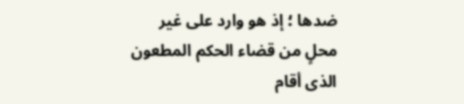ضدها ؛ إذ هو وارد على غير محلٍ من قضاء الحكم المطعون الذى أقام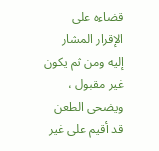قضاءه على الإقرار المشار إليه ومن ثم يكون غير مقبول ، ويضحى الطعن قد أقيم على غير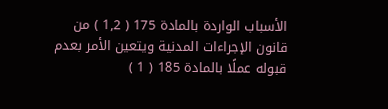الأسباب الواردة بالمادة 175 ( 1,2 ) من قانون الإجراءات المدنية ويتعين الأمر بعدم قبوله عملًا بالمادة 185 ( 1 )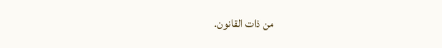من ذات القانون.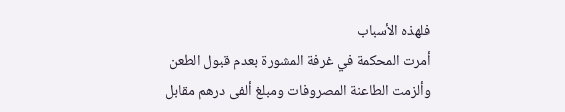فلهذه الأسباب
أمرت المحكمة في غرفة المشورة بعدم قبول الطعن وألزمت الطاعنة المصروفات ومبلغ ألفى درهم مقابل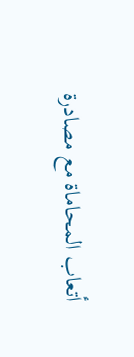أتعاب المحاماة مع مصادرة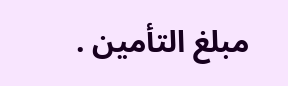مبلغ التأمين .